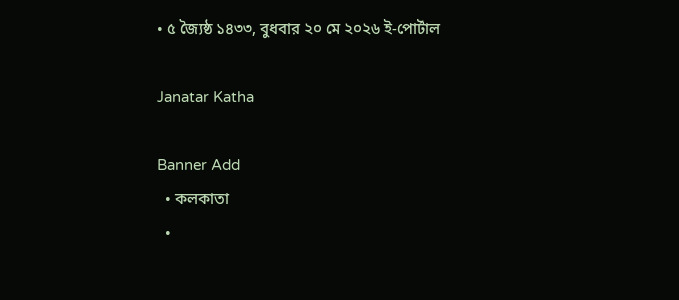• ৫ জ্যৈষ্ঠ ১৪৩৩, বুধবার ২০ মে ২০২৬ ই-পোর্টাল

Janatar Katha

Banner Add
  • কলকাতা
  •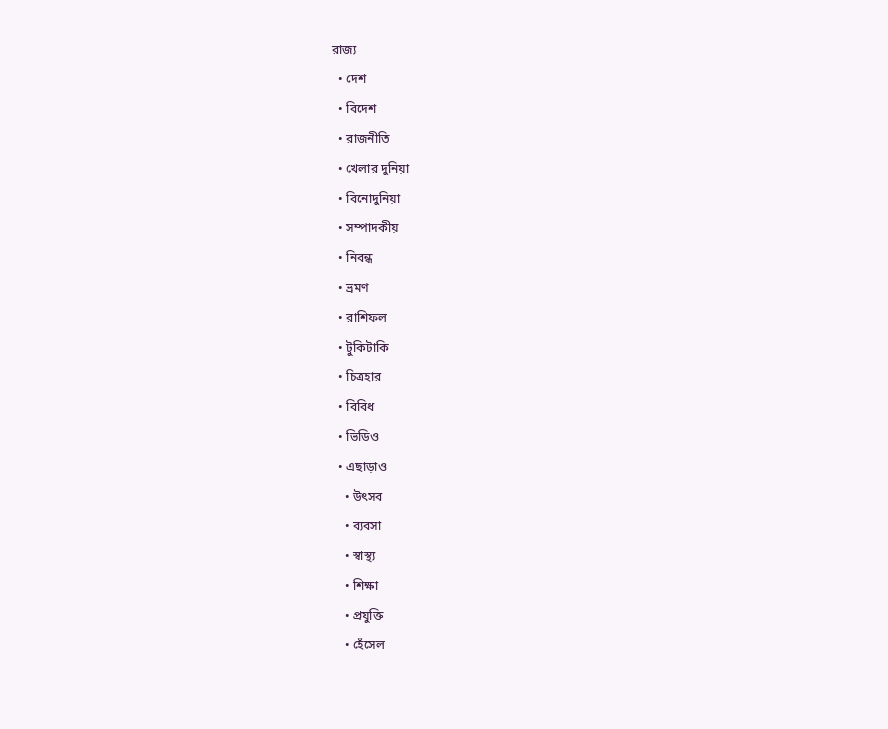রাজ্য
  • দেশ
  • বিদেশ
  • রাজনীতি
  • খেলার দুনিয়া
  • বিনোদুনিয়া
  • সম্পাদকীয়
  • নিবন্ধ
  • ভ্রমণ
  • রাশিফল
  • টুকিটাকি
  • চিত্রহার
  • বিবিধ
  • ভিডিও
  • এছাড়াও
    • উৎসব
    • ব্যবসা
    • স্বাস্থ্য
    • শিক্ষা
    • প্রযুক্তি
    • হেঁসেল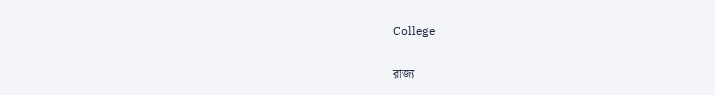College

রাজ্য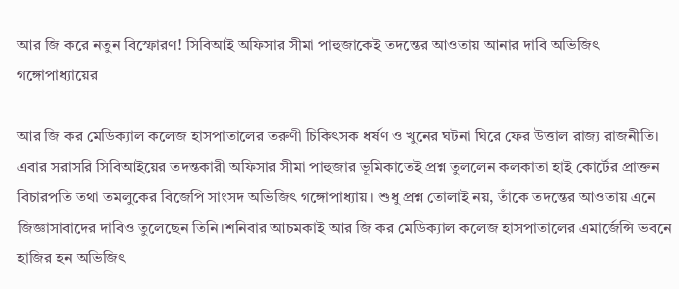আর জি করে নতুন বিস্ফোরণ! সিবিআই অফিসার সীমা পাহুজাকেই তদন্তের আওতায় আনার দাবি অভিজিৎ গঙ্গোপাধ্যায়ের

আর জি কর মেডিক্যাল কলেজ হাসপাতালের তরুণী চিকিৎসক ধর্ষণ ও খুনের ঘটনা ঘিরে ফের উত্তাল রাজ্য রাজনীতি। এবার সরাসরি সিবিআইয়ের তদন্তকারী অফিসার সীমা পাহুজার ভূমিকাতেই প্রশ্ন তুললেন কলকাতা হাই কোর্টের প্রাক্তন বিচারপতি তথা তমলুকের বিজেপি সাংসদ অভিজিৎ গঙ্গোপাধ্যায়। শুধু প্রশ্ন তোলাই নয়, তাঁকে তদন্তের আওতায় এনে জিজ্ঞাসাবাদের দাবিও তুলেছেন তিনি।শনিবার আচমকাই আর জি কর মেডিক্যাল কলেজ হাসপাতালের এমার্জেন্সি ভবনে হাজির হন অভিজিৎ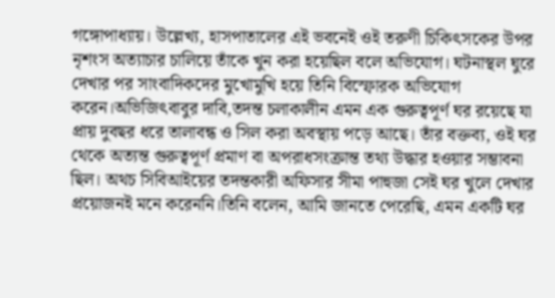গঙ্গোপাধ্যায়। উল্লেখ্য, হাসপাতালের এই ভবনেই ওই তরুণী চিকিৎসকের উপর নৃশংস অত্যাচার চালিয়ে তাঁকে খুন করা হয়েছিল বলে অভিযোগ। ঘটনাস্থল ঘুরে দেখার পর সাংবাদিকদের মুখোমুখি হয়ে তিনি বিস্ফোরক অভিযোগ করেন।অভিজিৎবাবুর দাবি,তদন্ত চলাকালীন এমন এক গুরুত্বপূর্ণ ঘর রয়েছে যা প্রায় দুবছর ধরে তালাবন্ধ ও সিল করা অবস্থায় পড়ে আছে। তাঁর বক্তব্য, ওই ঘর থেকে অত্যন্ত গুরুত্বপূর্ণ প্রমাণ বা অপরাধসংক্রান্ত তথ্য উদ্ধার হওয়ার সম্ভাবনা ছিল। অথচ সিবিআইয়ের তদন্তকারী অফিসার সীমা পাহুজা সেই ঘর খুলে দেখার প্রয়োজনই মনে করেননি।তিনি বলেন, আমি জানতে পেরেছি, এমন একটি ঘর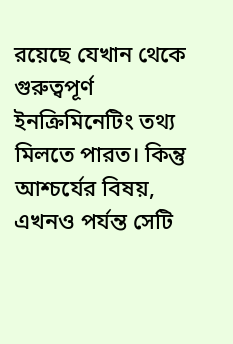রয়েছে যেখান থেকে গুরুত্বপূর্ণ ইনক্রিমিনেটিং তথ্য মিলতে পারত। কিন্তু আশ্চর্যের বিষয়, এখনও পর্যন্ত সেটি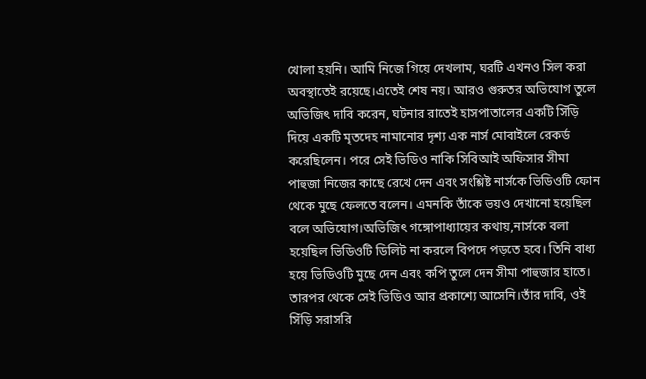খোলা হয়নি। আমি নিজে গিয়ে দেখলাম, ঘরটি এখনও সিল করা অবস্থাতেই রয়েছে।এতেই শেষ নয়। আরও গুরুতর অভিযোগ তুলে অভিজিৎ দাবি করেন, ঘটনার রাতেই হাসপাতালের একটি সিঁড়ি দিয়ে একটি মৃতদেহ নামানোর দৃশ্য এক নার্স মোবাইলে রেকর্ড করেছিলেন। পরে সেই ভিডিও নাকি সিবিআই অফিসার সীমা পাহুজা নিজের কাছে রেখে দেন এবং সংশ্লিষ্ট নার্সকে ভিডিওটি ফোন থেকে মুছে ফেলতে বলেন। এমনকি তাঁকে ভয়ও দেখানো হয়েছিল বলে অভিযোগ।অভিজিৎ গঙ্গোপাধ্যায়ের কথায়,নার্সকে বলা হয়েছিল ভিডিওটি ডিলিট না করলে বিপদে পড়তে হবে। তিনি বাধ্য হয়ে ভিডিওটি মুছে দেন এবং কপি তুলে দেন সীমা পাহুজার হাতে। তারপর থেকে সেই ভিডিও আর প্রকাশ্যে আসেনি।তাঁর দাবি, ওই সিঁড়ি সরাসরি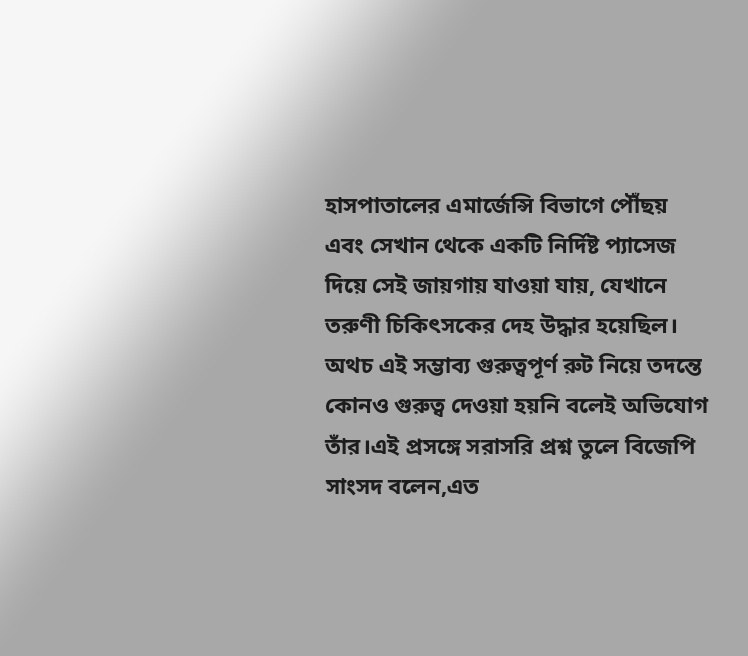হাসপাতালের এমার্জেন্সি বিভাগে পৌঁছয় এবং সেখান থেকে একটি নির্দিষ্ট প্যাসেজ দিয়ে সেই জায়গায় যাওয়া যায়, যেখানে তরুণী চিকিৎসকের দেহ উদ্ধার হয়েছিল। অথচ এই সম্ভাব্য গুরুত্বপূর্ণ রুট নিয়ে তদন্তে কোনও গুরুত্ব দেওয়া হয়নি বলেই অভিযোগ তাঁর।এই প্রসঙ্গে সরাসরি প্রশ্ন তুলে বিজেপি সাংসদ বলেন,এত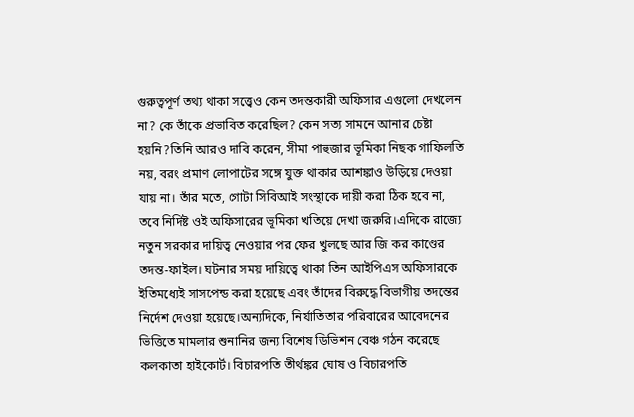গুরুত্বপূর্ণ তথ্য থাকা সত্ত্বেও কেন তদন্তকারী অফিসার এগুলো দেখলেন না? কে তাঁকে প্রভাবিত করেছিল? কেন সত্য সামনে আনার চেষ্টা হয়নি?তিনি আরও দাবি করেন, সীমা পাহুজার ভূমিকা নিছক গাফিলতি নয়, বরং প্রমাণ লোপাটের সঙ্গে যুক্ত থাকার আশঙ্কাও উড়িয়ে দেওয়া যায় না। তাঁর মতে, গোটা সিবিআই সংস্থাকে দায়ী করা ঠিক হবে না, তবে নির্দিষ্ট ওই অফিসারের ভূমিকা খতিয়ে দেখা জরুরি।এদিকে রাজ্যে নতুন সরকার দায়িত্ব নেওয়ার পর ফের খুলছে আর জি কর কাণ্ডের তদন্ত-ফাইল। ঘটনার সময় দায়িত্বে থাকা তিন আইপিএস অফিসারকে ইতিমধ্যেই সাসপেন্ড করা হয়েছে এবং তাঁদের বিরুদ্ধে বিভাগীয় তদন্তের নির্দেশ দেওয়া হয়েছে।অন্যদিকে, নির্যাতিতার পরিবারের আবেদনের ভিত্তিতে মামলার শুনানির জন্য বিশেষ ডিভিশন বেঞ্চ গঠন করেছে কলকাতা হাইকোর্ট। বিচারপতি তীর্থঙ্কর ঘোষ ও বিচারপতি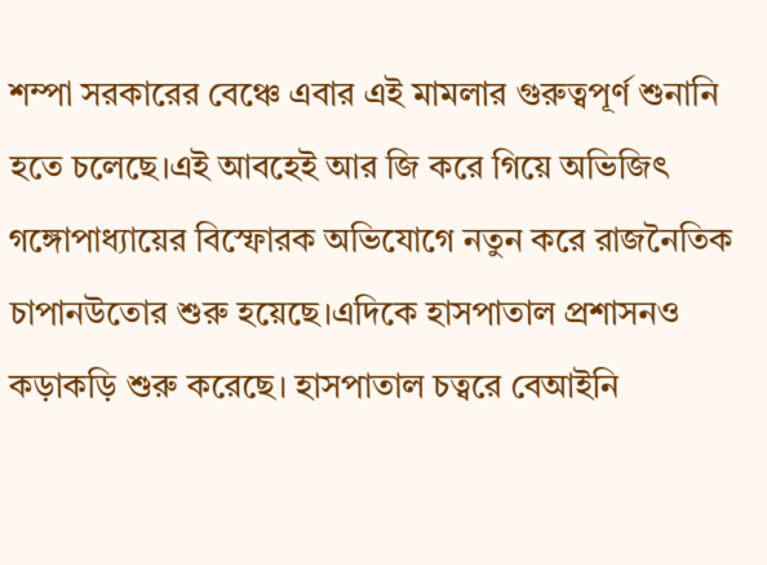শম্পা সরকারের বেঞ্চে এবার এই মামলার গুরুত্বপূর্ণ শুনানি হতে চলেছে।এই আবহেই আর জি করে গিয়ে অভিজিৎ গঙ্গোপাধ্যায়ের বিস্ফোরক অভিযোগে নতুন করে রাজনৈতিক চাপানউতোর শুরু হয়েছে।এদিকে হাসপাতাল প্রশাসনও কড়াকড়ি শুরু করেছে। হাসপাতাল চত্বরে বেআইনি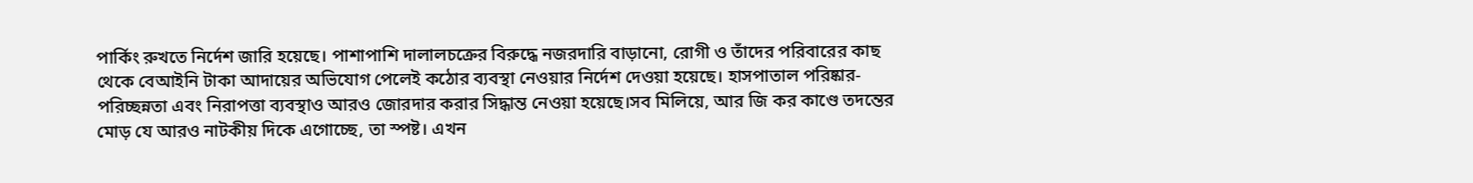পার্কিং রুখতে নির্দেশ জারি হয়েছে। পাশাপাশি দালালচক্রের বিরুদ্ধে নজরদারি বাড়ানো, রোগী ও তাঁদের পরিবারের কাছ থেকে বেআইনি টাকা আদায়ের অভিযোগ পেলেই কঠোর ব্যবস্থা নেওয়ার নির্দেশ দেওয়া হয়েছে। হাসপাতাল পরিষ্কার-পরিচ্ছন্নতা এবং নিরাপত্তা ব্যবস্থাও আরও জোরদার করার সিদ্ধান্ত নেওয়া হয়েছে।সব মিলিয়ে, আর জি কর কাণ্ডে তদন্তের মোড় যে আরও নাটকীয় দিকে এগোচ্ছে, তা স্পষ্ট। এখন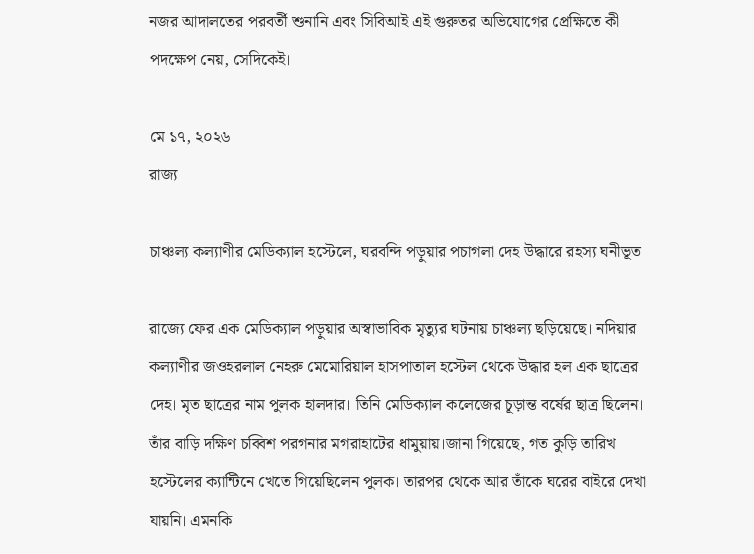নজর আদালতের পরবর্তী শুনানি এবং সিবিআই এই গুরুতর অভিযোগের প্রেক্ষিতে কী পদক্ষেপ নেয়, সেদিকেই।

মে ১৭, ২০২৬
রাজ্য

চাঞ্চল্য কল্যাণীর মেডিক্যাল হস্টেলে, ঘরবন্দি পড়ুয়ার পচাগলা দেহ উদ্ধারে রহস্য ঘনীভূত

রাজ্যে ফের এক মেডিক্যাল পড়ুয়ার অস্বাভাবিক মৃত্যুর ঘটনায় চাঞ্চল্য ছড়িয়েছে। নদিয়ার কল্যাণীর জওহরলাল নেহরু মেমোরিয়াল হাসপাতাল হস্টেল থেকে উদ্ধার হল এক ছাত্রের দেহ। মৃত ছাত্রের নাম পুলক হালদার। তিনি মেডিক্যাল কলেজের চূড়ান্ত বর্ষের ছাত্র ছিলেন। তাঁর বাড়ি দক্ষিণ চব্বিশ পরগনার মগরাহাটের ধামুয়ায়।জানা গিয়েছে, গত কুড়ি তারিখ হস্টেলের ক্যান্টিনে খেতে গিয়েছিলেন পুলক। তারপর থেকে আর তাঁকে ঘরের বাইরে দেখা যায়নি। এমনকি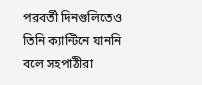পরবর্তী দিনগুলিতেও তিনি ক্যান্টিনে যাননি বলে সহপাঠীরা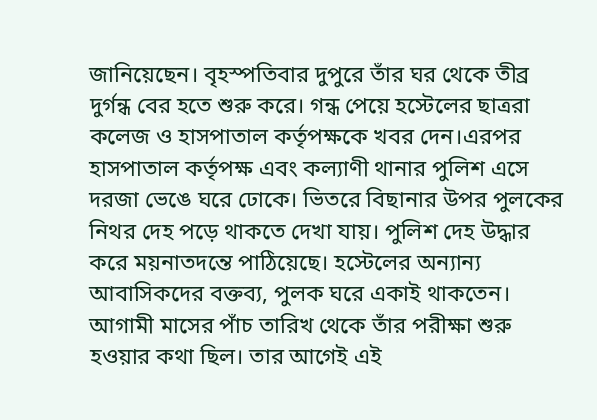জানিয়েছেন। বৃহস্পতিবার দুপুরে তাঁর ঘর থেকে তীব্র দুর্গন্ধ বের হতে শুরু করে। গন্ধ পেয়ে হস্টেলের ছাত্ররা কলেজ ও হাসপাতাল কর্তৃপক্ষকে খবর দেন।এরপর হাসপাতাল কর্তৃপক্ষ এবং কল্যাণী থানার পুলিশ এসে দরজা ভেঙে ঘরে ঢোকে। ভিতরে বিছানার উপর পুলকের নিথর দেহ পড়ে থাকতে দেখা যায়। পুলিশ দেহ উদ্ধার করে ময়নাতদন্তে পাঠিয়েছে। হস্টেলের অন্যান্য আবাসিকদের বক্তব্য, পুলক ঘরে একাই থাকতেন। আগামী মাসের পাঁচ তারিখ থেকে তাঁর পরীক্ষা শুরু হওয়ার কথা ছিল। তার আগেই এই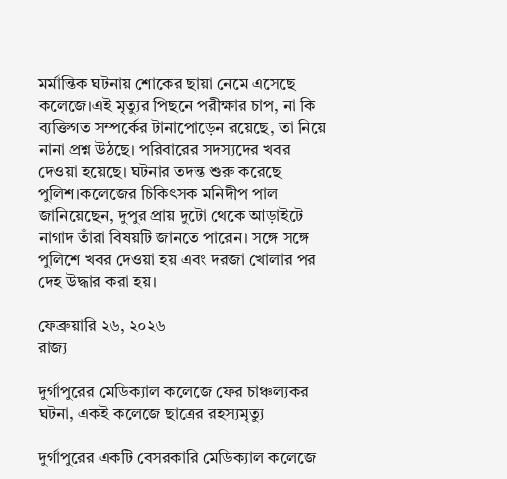মর্মান্তিক ঘটনায় শোকের ছায়া নেমে এসেছে কলেজে।এই মৃত্যুর পিছনে পরীক্ষার চাপ, না কি ব্যক্তিগত সম্পর্কের টানাপোড়েন রয়েছে, তা নিয়ে নানা প্রশ্ন উঠছে। পরিবারের সদস্যদের খবর দেওয়া হয়েছে। ঘটনার তদন্ত শুরু করেছে পুলিশ।কলেজের চিকিৎসক মনিদীপ পাল জানিয়েছেন, দুপুর প্রায় দুটো থেকে আড়াইটে নাগাদ তাঁরা বিষয়টি জানতে পারেন। সঙ্গে সঙ্গে পুলিশে খবর দেওয়া হয় এবং দরজা খোলার পর দেহ উদ্ধার করা হয়।

ফেব্রুয়ারি ২৬, ২০২৬
রাজ্য

দুর্গাপুরের মেডিক্যাল কলেজে ফের চাঞ্চল্যকর ঘটনা, একই কলেজে ছাত্রের রহস্যমৃত্যু

দুর্গাপুরের একটি বেসরকারি মেডিক্যাল কলেজে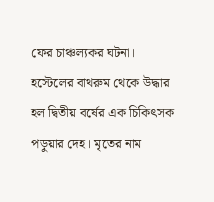ফের চাঞ্চল্যকর ঘটনা। হস্টেলের বাথরুম থেকে উদ্ধার হল দ্বিতীয় বর্ষের এক চিকিৎসক পড়ুয়ার দেহ। মৃতের নাম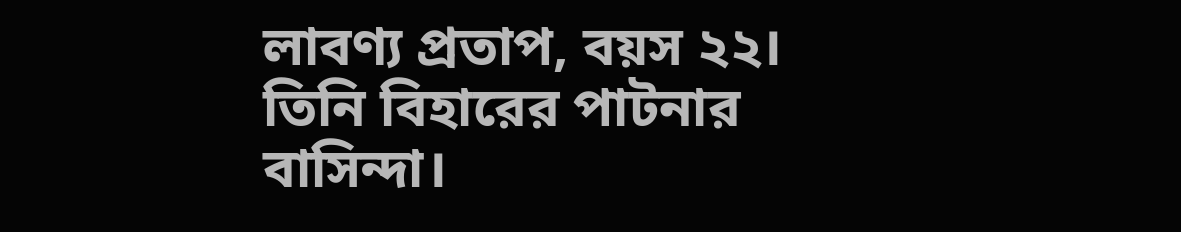লাবণ্য প্রতাপ, বয়স ২২। তিনি বিহারের পাটনার বাসিন্দা।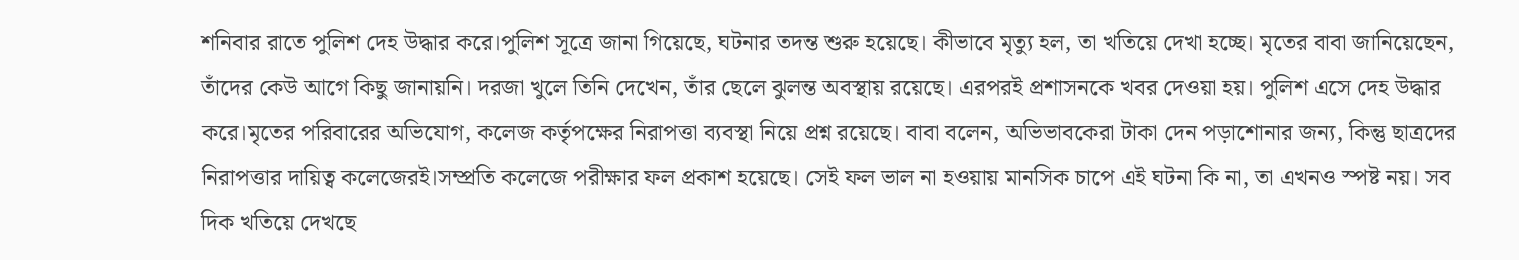শনিবার রাতে পুলিশ দেহ উদ্ধার করে।পুলিশ সূত্রে জানা গিয়েছে, ঘটনার তদন্ত শুরু হয়েছে। কীভাবে মৃত্যু হল, তা খতিয়ে দেখা হচ্ছে। মৃতের বাবা জানিয়েছেন, তাঁদের কেউ আগে কিছু জানায়নি। দরজা খুলে তিনি দেখেন, তাঁর ছেলে ঝুলন্ত অবস্থায় রয়েছে। এরপরই প্রশাসনকে খবর দেওয়া হয়। পুলিশ এসে দেহ উদ্ধার করে।মৃতের পরিবারের অভিযোগ, কলেজ কর্তৃপক্ষের নিরাপত্তা ব্যবস্থা নিয়ে প্রশ্ন রয়েছে। বাবা বলেন, অভিভাবকেরা টাকা দেন পড়াশোনার জন্য, কিন্তু ছাত্রদের নিরাপত্তার দায়িত্ব কলেজেরই।সম্প্রতি কলেজে পরীক্ষার ফল প্রকাশ হয়েছে। সেই ফল ভাল না হওয়ায় মানসিক চাপে এই ঘটনা কি না, তা এখনও স্পষ্ট নয়। সব দিক খতিয়ে দেখছে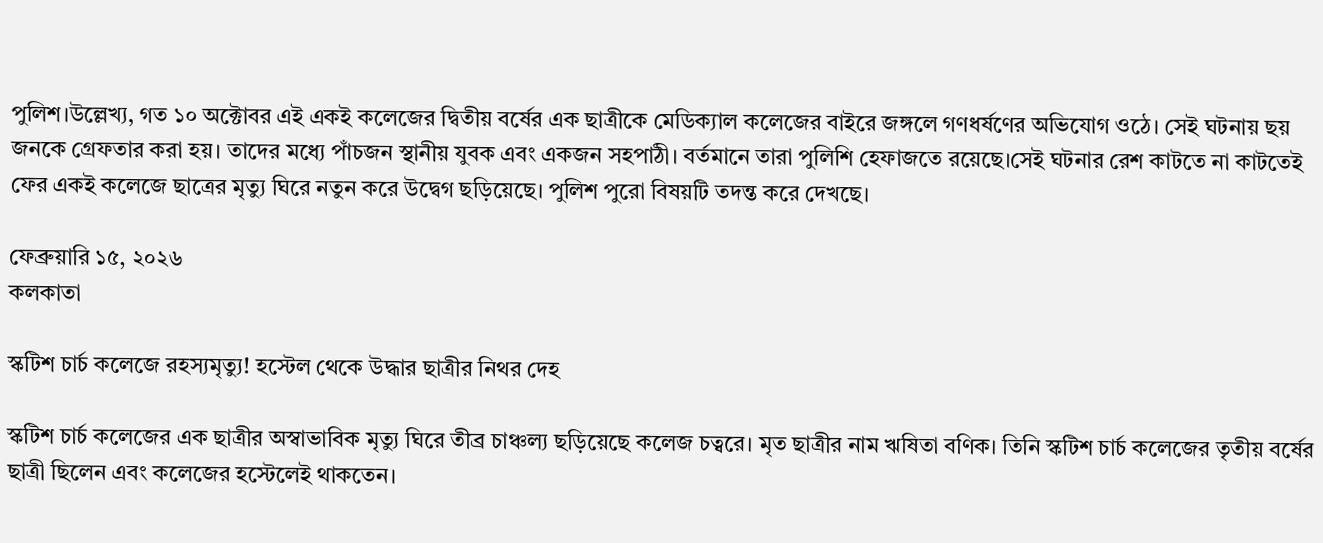পুলিশ।উল্লেখ্য, গত ১০ অক্টোবর এই একই কলেজের দ্বিতীয় বর্ষের এক ছাত্রীকে মেডিক্যাল কলেজের বাইরে জঙ্গলে গণধর্ষণের অভিযোগ ওঠে। সেই ঘটনায় ছয় জনকে গ্রেফতার করা হয়। তাদের মধ্যে পাঁচজন স্থানীয় যুবক এবং একজন সহপাঠী। বর্তমানে তারা পুলিশি হেফাজতে রয়েছে।সেই ঘটনার রেশ কাটতে না কাটতেই ফের একই কলেজে ছাত্রের মৃত্যু ঘিরে নতুন করে উদ্বেগ ছড়িয়েছে। পুলিশ পুরো বিষয়টি তদন্ত করে দেখছে।

ফেব্রুয়ারি ১৫, ২০২৬
কলকাতা

স্কটিশ চার্চ কলেজে রহস্যমৃত্যু! হস্টেল থেকে উদ্ধার ছাত্রীর নিথর দেহ

স্কটিশ চার্চ কলেজের এক ছাত্রীর অস্বাভাবিক মৃত্যু ঘিরে তীব্র চাঞ্চল্য ছড়িয়েছে কলেজ চত্বরে। মৃত ছাত্রীর নাম ঋষিতা বণিক। তিনি স্কটিশ চার্চ কলেজের তৃতীয় বর্ষের ছাত্রী ছিলেন এবং কলেজের হস্টেলেই থাকতেন।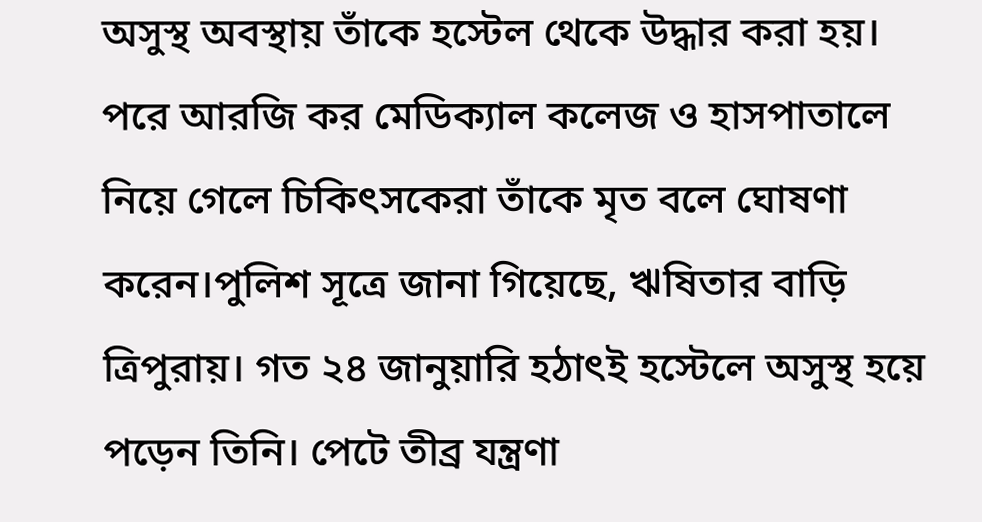অসুস্থ অবস্থায় তাঁকে হস্টেল থেকে উদ্ধার করা হয়। পরে আরজি কর মেডিক্যাল কলেজ ও হাসপাতালে নিয়ে গেলে চিকিৎসকেরা তাঁকে মৃত বলে ঘোষণা করেন।পুলিশ সূত্রে জানা গিয়েছে, ঋষিতার বাড়ি ত্রিপুরায়। গত ২৪ জানুয়ারি হঠাৎই হস্টেলে অসুস্থ হয়ে পড়েন তিনি। পেটে তীব্র যন্ত্রণা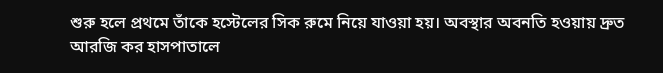শুরু হলে প্রথমে তাঁকে হস্টেলের সিক রুমে নিয়ে যাওয়া হয়। অবস্থার অবনতি হওয়ায় দ্রুত আরজি কর হাসপাতালে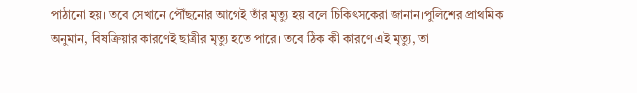পাঠানো হয়। তবে সেখানে পৌঁছনোর আগেই তাঁর মৃত্যু হয় বলে চিকিৎসকেরা জানান।পুলিশের প্রাথমিক অনুমান, বিষক্রিয়ার কারণেই ছাত্রীর মৃত্যু হতে পারে। তবে ঠিক কী কারণে এই মৃত্যু, তা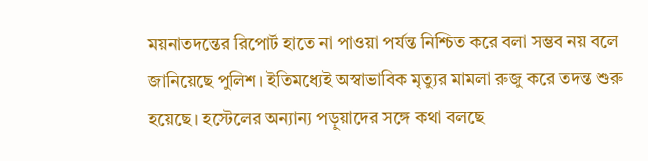ময়নাতদন্তের রিপোর্ট হাতে না পাওয়া পর্যন্ত নিশ্চিত করে বলা সম্ভব নয় বলে জানিয়েছে পুলিশ। ইতিমধ্যেই অস্বাভাবিক মৃত্যুর মামলা রুজু করে তদন্ত শুরু হয়েছে। হস্টেলের অন্যান্য পড়ুয়াদের সঙ্গে কথা বলছে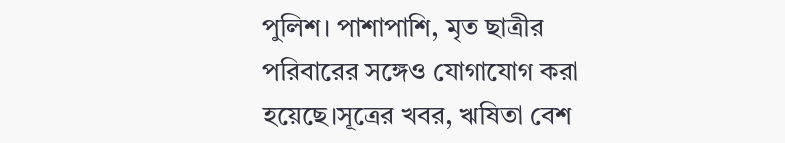পুলিশ। পাশাপাশি, মৃত ছাত্রীর পরিবারের সঙ্গেও যোগাযোগ করা হয়েছে।সূত্রের খবর, ঋষিতা বেশ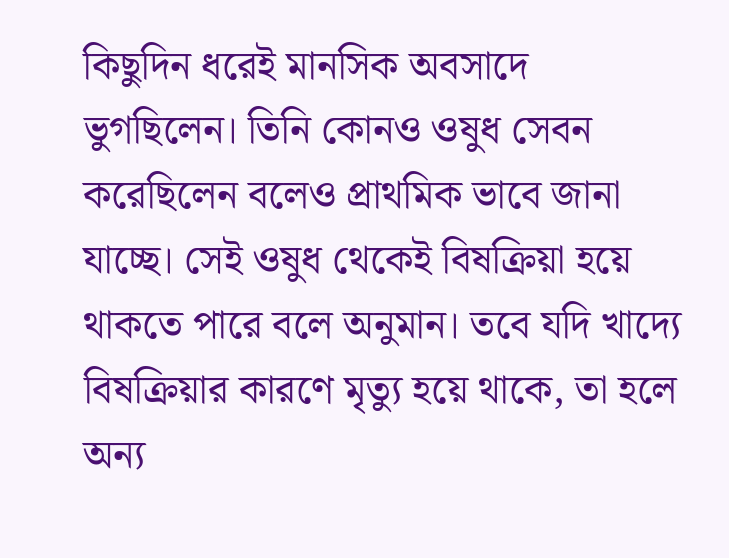কিছুদিন ধরেই মানসিক অবসাদে ভুগছিলেন। তিনি কোনও ওষুধ সেবন করেছিলেন বলেও প্রাথমিক ভাবে জানা যাচ্ছে। সেই ওষুধ থেকেই বিষক্রিয়া হয়ে থাকতে পারে বলে অনুমান। তবে যদি খাদ্যে বিষক্রিয়ার কারণে মৃত্যু হয়ে থাকে, তা হলে অন্য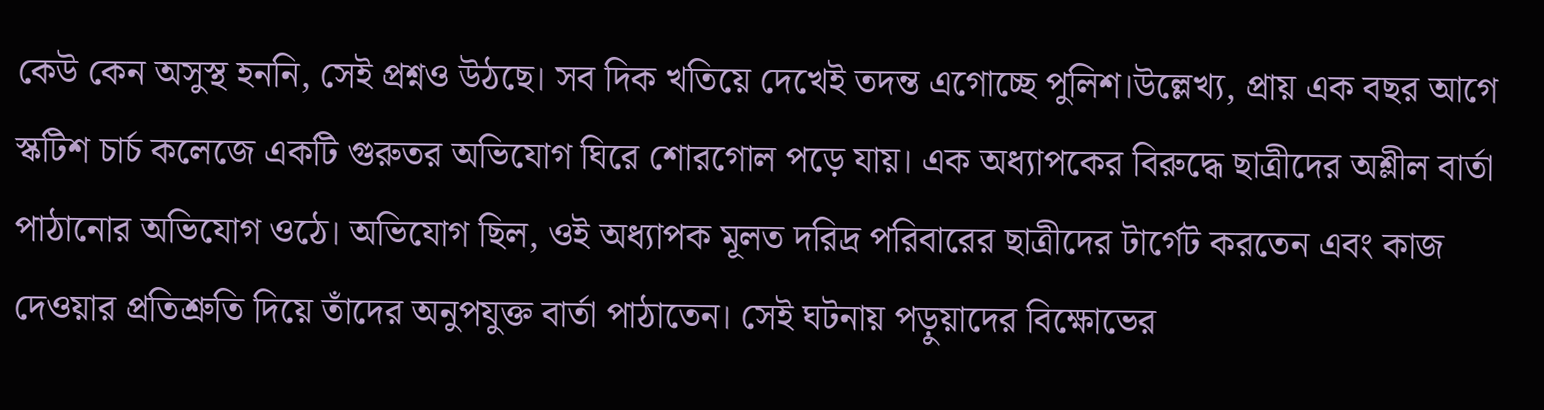কেউ কেন অসুস্থ হননি, সেই প্রশ্নও উঠছে। সব দিক খতিয়ে দেখেই তদন্ত এগোচ্ছে পুলিশ।উল্লেখ্য, প্রায় এক বছর আগে স্কটিশ চার্চ কলেজে একটি গুরুতর অভিযোগ ঘিরে শোরগোল পড়ে যায়। এক অধ্যাপকের বিরুদ্ধে ছাত্রীদের অশ্লীল বার্তা পাঠানোর অভিযোগ ওঠে। অভিযোগ ছিল, ওই অধ্যাপক মূলত দরিদ্র পরিবারের ছাত্রীদের টার্গেট করতেন এবং কাজ দেওয়ার প্রতিশ্রুতি দিয়ে তাঁদের অনুপযুক্ত বার্তা পাঠাতেন। সেই ঘটনায় পড়ুয়াদের বিক্ষোভের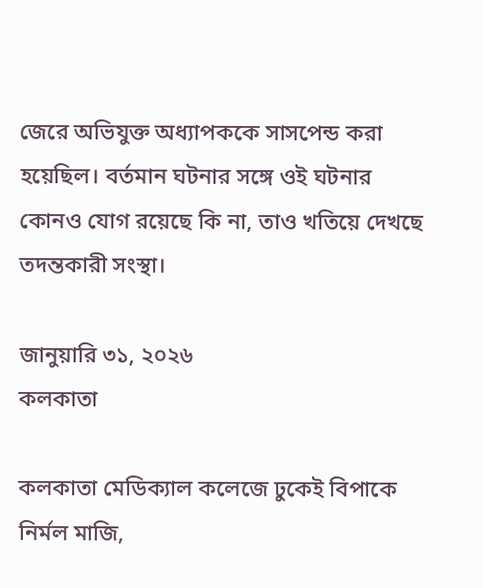জেরে অভিযুক্ত অধ্যাপককে সাসপেন্ড করা হয়েছিল। বর্তমান ঘটনার সঙ্গে ওই ঘটনার কোনও যোগ রয়েছে কি না, তাও খতিয়ে দেখছে তদন্তকারী সংস্থা।

জানুয়ারি ৩১, ২০২৬
কলকাতা

কলকাতা মেডিক্যাল কলেজে ঢুকেই বিপাকে নির্মল মাজি,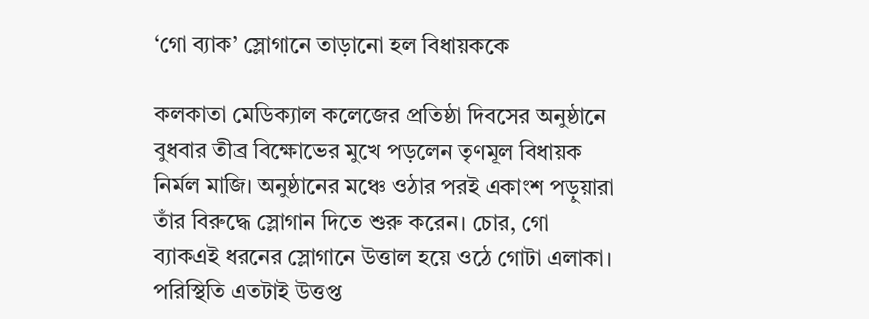‘গো ব্যাক’ স্লোগানে তাড়ানো হল বিধায়ককে

কলকাতা মেডিক্যাল কলেজের প্রতিষ্ঠা দিবসের অনুষ্ঠানে বুধবার তীব্র বিক্ষোভের মুখে পড়লেন তৃণমূল বিধায়ক নির্মল মাজি। অনুষ্ঠানের মঞ্চে ওঠার পরই একাংশ পড়ুয়ারা তাঁর বিরুদ্ধে স্লোগান দিতে শুরু করেন। চোর, গো ব্যাকএই ধরনের স্লোগানে উত্তাল হয়ে ওঠে গোটা এলাকা। পরিস্থিতি এতটাই উত্তপ্ত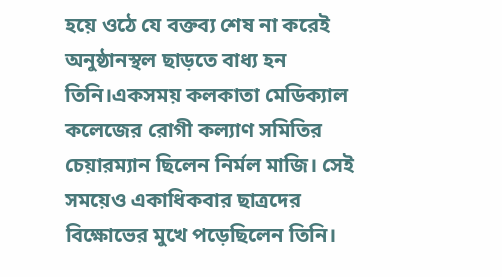হয়ে ওঠে যে বক্তব্য শেষ না করেই অনুষ্ঠানস্থল ছাড়তে বাধ্য হন তিনি।একসময় কলকাতা মেডিক্যাল কলেজের রোগী কল্যাণ সমিতির চেয়ারম্যান ছিলেন নির্মল মাজি। সেই সময়েও একাধিকবার ছাত্রদের বিক্ষোভের মুখে পড়েছিলেন তিনি।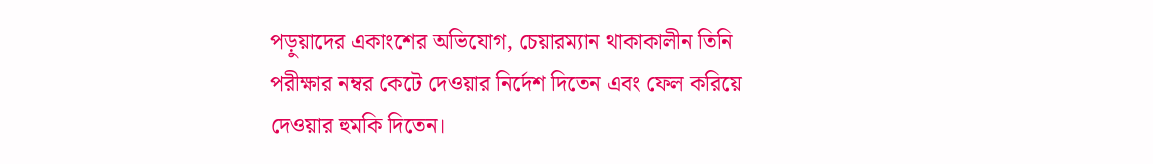পড়ুয়াদের একাংশের অভিযোগ, চেয়ারম্যান থাকাকালীন তিনি পরীক্ষার নম্বর কেটে দেওয়ার নির্দেশ দিতেন এবং ফেল করিয়ে দেওয়ার হুমকি দিতেন।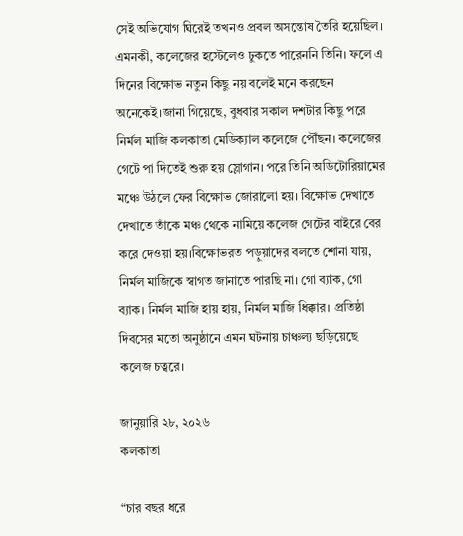সেই অভিযোগ ঘিরেই তখনও প্রবল অসন্তোষ তৈরি হয়েছিল। এমনকী, কলেজের হস্টেলেও ঢুকতে পারেননি তিনি। ফলে এ দিনের বিক্ষোভ নতুন কিছু নয় বলেই মনে করছেন অনেকেই।জানা গিয়েছে, বুধবার সকাল দশটার কিছু পরে নির্মল মাজি কলকাতা মেডিক্যাল কলেজে পৌঁছন। কলেজের গেটে পা দিতেই শুরু হয় স্লোগান। পরে তিনি অডিটোরিয়ামের মঞ্চে উঠলে ফের বিক্ষোভ জোরালো হয়। বিক্ষোভ দেখাতে দেখাতে তাঁকে মঞ্চ থেকে নামিয়ে কলেজ গেটের বাইরে বের করে দেওয়া হয়।বিক্ষোভরত পড়ুয়াদের বলতে শোনা যায়, নির্মল মাজিকে স্বাগত জানাতে পারছি না। গো ব্যাক, গো ব্যাক। নির্মল মাজি হায় হায়, নির্মল মাজি ধিক্কার। প্রতিষ্ঠা দিবসের মতো অনুষ্ঠানে এমন ঘটনায় চাঞ্চল্য ছড়িয়েছে কলেজ চত্বরে।

জানুয়ারি ২৮, ২০২৬
কলকাতা

“চার বছর ধরে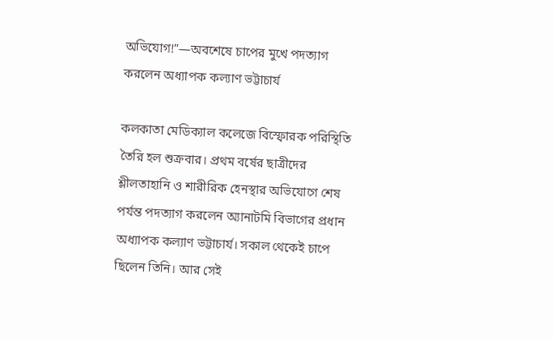অভিযোগ!”—অবশেষে চাপের মুখে পদত্যাগ করলেন অধ্যাপক কল্যাণ ভট্টাচার্য

কলকাতা মেডিক্যাল কলেজে বিস্ফোরক পরিস্থিতি তৈরি হল শুক্রবার। প্রথম বর্ষের ছাত্রীদের শ্লীলতাহানি ও শারীরিক হেনস্থার অভিযোগে শেষ পর্যন্ত পদত্যাগ করলেন অ্যানাটমি বিভাগের প্রধান অধ্যাপক কল্যাণ ভট্টাচার্য। সকাল থেকেই চাপে ছিলেন তিনি। আর সেই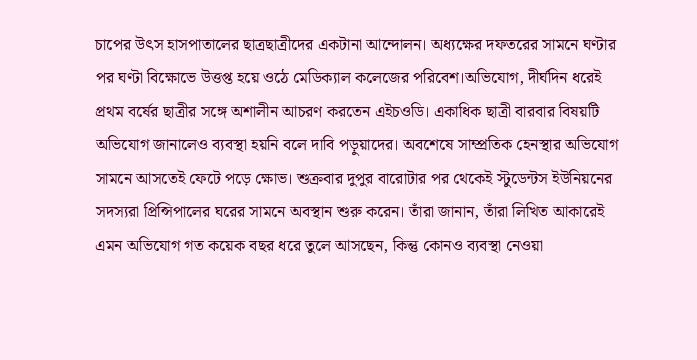চাপের উৎস হাসপাতালের ছাত্রছাত্রীদের একটানা আন্দোলন। অধ্যক্ষের দফতরের সামনে ঘণ্টার পর ঘণ্টা বিক্ষোভে উত্তপ্ত হয়ে ওঠে মেডিক্যাল কলেজের পরিবেশ।অভিযোগ, দীর্ঘদিন ধরেই প্রথম বর্ষের ছাত্রীর সঙ্গে অশালীন আচরণ করতেন এইচওডি। একাধিক ছাত্রী বারবার বিষয়টি অভিযোগ জানালেও ব্যবস্থা হয়নি বলে দাবি পড়ুয়াদের। অবশেষে সাম্প্রতিক হেনস্থার অভিযোগ সামনে আসতেই ফেটে পড়ে ক্ষোভ। শুক্রবার দুপুর বারোটার পর থেকেই স্টুডেন্টস ইউনিয়নের সদস্যরা প্রিন্সিপালের ঘরের সামনে অবস্থান শুরু করেন। তাঁরা জানান, তাঁরা লিখিত আকারেই এমন অভিযোগ গত কয়েক বছর ধরে তুলে আসছেন, কিন্তু কোনও ব্যবস্থা নেওয়া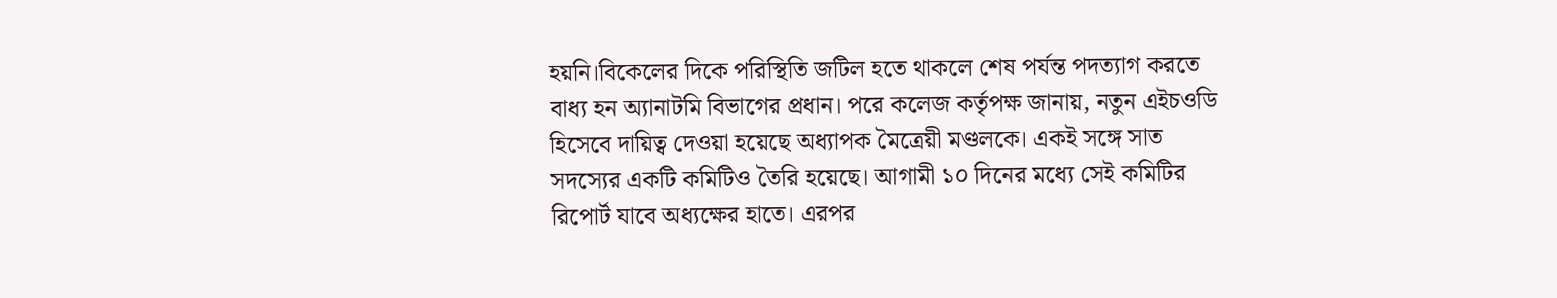হয়নি।বিকেলের দিকে পরিস্থিতি জটিল হতে থাকলে শেষ পর্যন্ত পদত্যাগ করতে বাধ্য হন অ্যানাটমি বিভাগের প্রধান। পরে কলেজ কর্তৃপক্ষ জানায়, নতুন এইচওডি হিসেবে দায়িত্ব দেওয়া হয়েছে অধ্যাপক মৈত্রেয়ী মণ্ডলকে। একই সঙ্গে সাত সদস্যের একটি কমিটিও তৈরি হয়েছে। আগামী ১০ দিনের মধ্যে সেই কমিটির রিপোর্ট যাবে অধ্যক্ষের হাতে। এরপর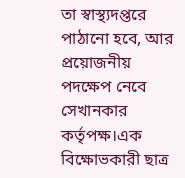তা স্বাস্থ্যদপ্তরে পাঠানো হবে, আর প্রয়োজনীয় পদক্ষেপ নেবে সেখানকার কর্তৃপক্ষ।এক বিক্ষোভকারী ছাত্র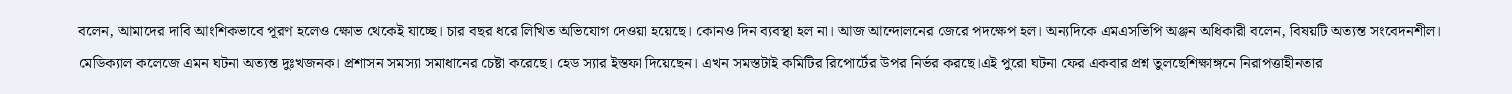বলেন, আমাদের দাবি আংশিকভাবে পূরণ হলেও ক্ষোভ থেকেই যাচ্ছে। চার বছর ধরে লিখিত অভিযোগ দেওয়া হয়েছে। কোনও দিন ব্যবস্থা হল না। আজ আন্দোলনের জেরে পদক্ষেপ হল। অন্যদিকে এমএসভিপি অঞ্জন অধিকারী বলেন, বিষয়টি অত্যন্ত সংবেদনশীল। মেডিক্যাল কলেজে এমন ঘটনা অত্যন্ত দুঃখজনক। প্রশাসন সমস্যা সমাধানের চেষ্টা করেছে। হেড স্যার ইস্তফা দিয়েছেন। এখন সমস্তটাই কমিটির রিপোর্টের উপর নির্ভর করছে।এই পুরো ঘটনা ফের একবার প্রশ্ন তুলছেশিক্ষাঙ্গনে নিরাপত্তাহীনতার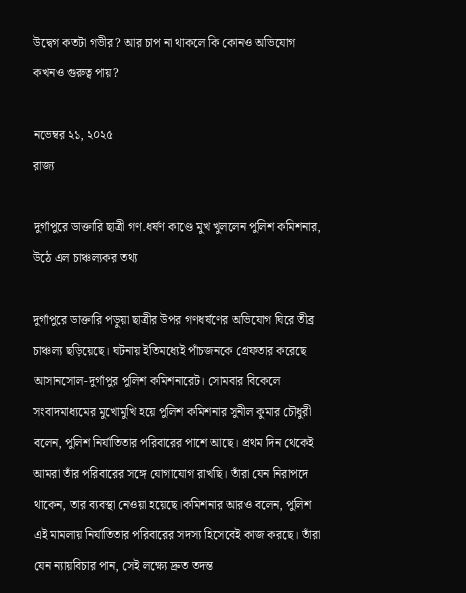উদ্বেগ কতটা গভীর? আর চাপ না থাকলে কি কোনও অভিযোগ কখনও গুরুত্ব পায়?

নভেম্বর ২১, ২০২৫
রাজ্য

দুর্গাপুরে ডাক্তারি ছাত্রী গণ.ধর্ষণ কাণ্ডে মুখ খুললেন পুলিশ কমিশনার, উঠে এল চাঞ্চল্যকর তথ্য

দুর্গাপুরে ডাক্তারি পড়ুয়া ছাত্রীর উপর গণধর্ষণের অভিযোগ ঘিরে তীব্র চাঞ্চল্য ছড়িয়েছে। ঘটনায় ইতিমধ্যেই পাঁচজনকে গ্রেফতার করেছে আসানসোল-দুর্গাপুর পুলিশ কমিশনারেট। সোমবার বিকেলে সংবাদমাধ্যমের মুখোমুখি হয়ে পুলিশ কমিশনার সুনীল কুমার চৌধুরী বলেন, পুলিশ নির্যাতিতার পরিবারের পাশে আছে। প্রথম দিন থেকেই আমরা তাঁর পরিবারের সঙ্গে যোগাযোগ রাখছি। তাঁরা যেন নিরাপদে থাকেন, তার ব্যবস্থা নেওয়া হয়েছে।কমিশনার আরও বলেন, পুলিশ এই মামলায় নির্যাতিতার পরিবারের সদস্য হিসেবেই কাজ করছে। তাঁরা যেন ন্যায়বিচার পান, সেই লক্ষ্যে দ্রুত তদন্ত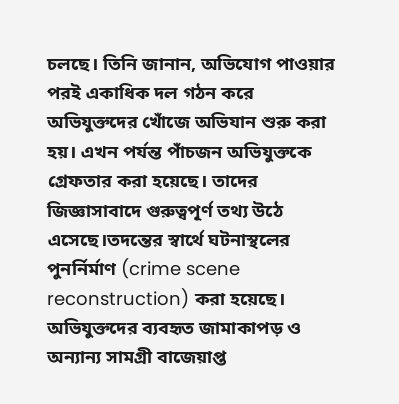চলছে। তিনি জানান, অভিযোগ পাওয়ার পরই একাধিক দল গঠন করে অভিযুক্তদের খোঁজে অভিযান শুরু করা হয়। এখন পর্যন্ত পাঁচজন অভিযুক্তকে গ্রেফতার করা হয়েছে। তাদের জিজ্ঞাসাবাদে গুরুত্বপূর্ণ তথ্য উঠে এসেছে।তদন্তের স্বার্থে ঘটনাস্থলের পুনর্নির্মাণ (crime scene reconstruction) করা হয়েছে। অভিযুক্তদের ব্যবহৃত জামাকাপড় ও অন্যান্য সামগ্রী বাজেয়াপ্ত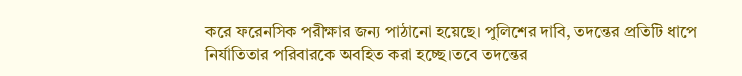করে ফরেনসিক পরীক্ষার জন্য পাঠানো হয়েছে। পুলিশের দাবি, তদন্তের প্রতিটি ধাপে নির্যাতিতার পরিবারকে অবহিত করা হচ্ছে।তবে তদন্তের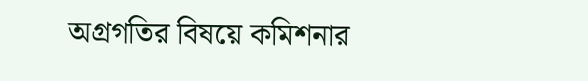অগ্রগতির বিষয়ে কমিশনার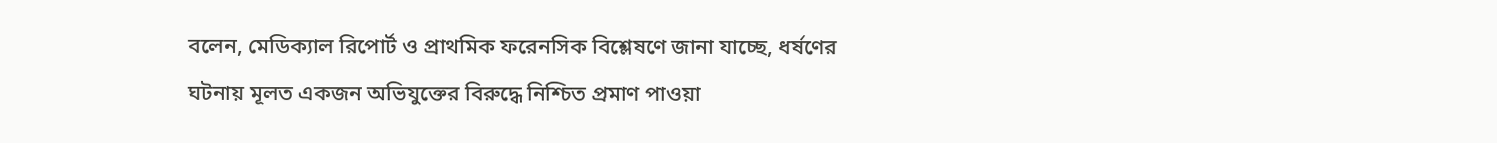বলেন, মেডিক্যাল রিপোর্ট ও প্রাথমিক ফরেনসিক বিশ্লেষণে জানা যাচ্ছে, ধর্ষণের ঘটনায় মূলত একজন অভিযুক্তের বিরুদ্ধে নিশ্চিত প্রমাণ পাওয়া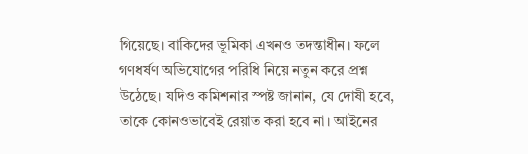গিয়েছে। বাকিদের ভূমিকা এখনও তদন্তাধীন। ফলে গণধর্ষণ অভিযোগের পরিধি নিয়ে নতুন করে প্রশ্ন উঠেছে। যদিও কমিশনার স্পষ্ট জানান, যে দোষী হবে, তাকে কোনওভাবেই রেয়াত করা হবে না। আইনের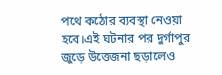পথে কঠোর ব্যবস্থা নেওয়া হবে।এই ঘটনার পর দুর্গাপুর জুড়ে উত্তেজনা ছড়ালেও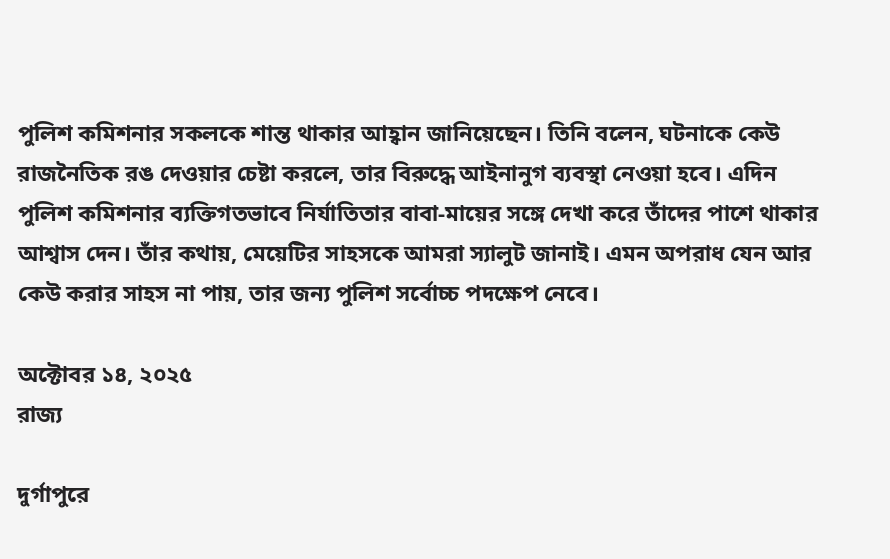পুলিশ কমিশনার সকলকে শান্ত থাকার আহ্বান জানিয়েছেন। তিনি বলেন, ঘটনাকে কেউ রাজনৈতিক রঙ দেওয়ার চেষ্টা করলে, তার বিরুদ্ধে আইনানুগ ব্যবস্থা নেওয়া হবে। এদিন পুলিশ কমিশনার ব্যক্তিগতভাবে নির্যাতিতার বাবা-মায়ের সঙ্গে দেখা করে তাঁদের পাশে থাকার আশ্বাস দেন। তাঁর কথায়, মেয়েটির সাহসকে আমরা স্যালুট জানাই। এমন অপরাধ যেন আর কেউ করার সাহস না পায়, তার জন্য পুলিশ সর্বোচ্চ পদক্ষেপ নেবে।

অক্টোবর ১৪, ২০২৫
রাজ্য

দুর্গাপুরে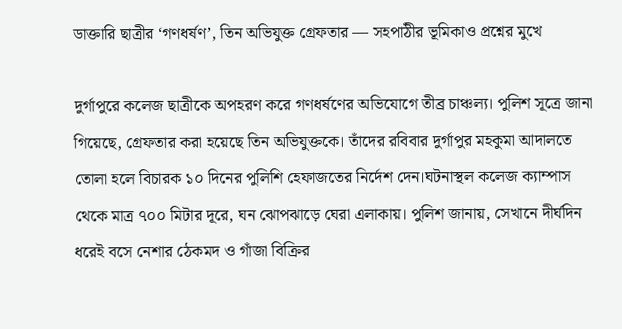ডাক্তারি ছাত্রীর ‘গণধর্ষণ’, তিন অভিযুক্ত গ্রেফতার — সহপাঠীর ভূমিকাও প্রশ্নের মুখে

দুর্গাপুরে কলেজ ছাত্রীকে অপহরণ করে গণধর্ষণের অভিযোগে তীব্র চাঞ্চল্য। পুলিশ সূত্রে জানা গিয়েছে, গ্রেফতার করা হয়েছে তিন অভিযুক্তকে। তাঁদের রবিবার দুর্গাপুর মহকুমা আদালতে তোলা হলে বিচারক ১০ দিনের পুলিশি হেফাজতের নির্দেশ দেন।ঘটনাস্থল কলেজ ক্যাম্পাস থেকে মাত্র ৭০০ মিটার দূরে, ঘন ঝোপঝাড়ে ঘেরা এলাকায়। পুলিশ জানায়, সেখানে দীর্ঘদিন ধরেই বসে নেশার ঠেকমদ ও গাঁজা বিক্রির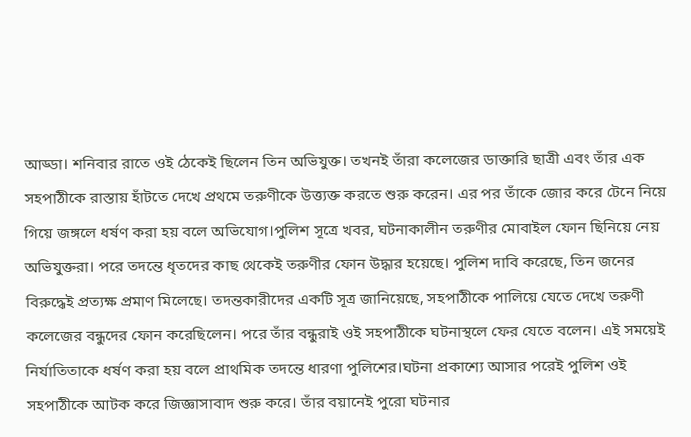আড্ডা। শনিবার রাতে ওই ঠেকেই ছিলেন তিন অভিযুক্ত। তখনই তাঁরা কলেজের ডাক্তারি ছাত্রী এবং তাঁর এক সহপাঠীকে রাস্তায় হাঁটতে দেখে প্রথমে তরুণীকে উত্ত্যক্ত করতে শুরু করেন। এর পর তাঁকে জোর করে টেনে নিয়ে গিয়ে জঙ্গলে ধর্ষণ করা হয় বলে অভিযোগ।পুলিশ সূত্রে খবর, ঘটনাকালীন তরুণীর মোবাইল ফোন ছিনিয়ে নেয় অভিযুক্তরা। পরে তদন্তে ধৃতদের কাছ থেকেই তরুণীর ফোন উদ্ধার হয়েছে। পুলিশ দাবি করেছে, তিন জনের বিরুদ্ধেই প্রত্যক্ষ প্রমাণ মিলেছে। তদন্তকারীদের একটি সূত্র জানিয়েছে, সহপাঠীকে পালিয়ে যেতে দেখে তরুণী কলেজের বন্ধুদের ফোন করেছিলেন। পরে তাঁর বন্ধুরাই ওই সহপাঠীকে ঘটনাস্থলে ফের যেতে বলেন। এই সময়েই নির্যাতিতাকে ধর্ষণ করা হয় বলে প্রাথমিক তদন্তে ধারণা পুলিশের।ঘটনা প্রকাশ্যে আসার পরেই পুলিশ ওই সহপাঠীকে আটক করে জিজ্ঞাসাবাদ শুরু করে। তাঁর বয়ানেই পুরো ঘটনার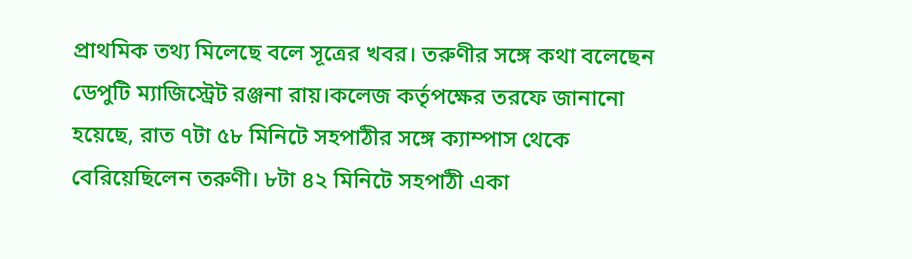প্রাথমিক তথ্য মিলেছে বলে সূত্রের খবর। তরুণীর সঙ্গে কথা বলেছেন ডেপুটি ম্যাজিস্ট্রেট রঞ্জনা রায়।কলেজ কর্তৃপক্ষের তরফে জানানো হয়েছে, রাত ৭টা ৫৮ মিনিটে সহপাঠীর সঙ্গে ক্যাম্পাস থেকে বেরিয়েছিলেন তরুণী। ৮টা ৪২ মিনিটে সহপাঠী একা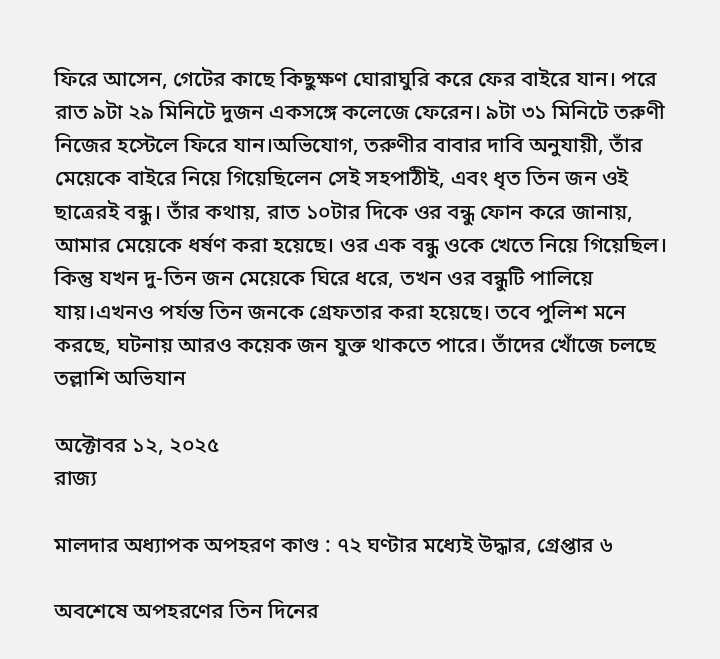ফিরে আসেন, গেটের কাছে কিছুক্ষণ ঘোরাঘুরি করে ফের বাইরে যান। পরে রাত ৯টা ২৯ মিনিটে দুজন একসঙ্গে কলেজে ফেরেন। ৯টা ৩১ মিনিটে তরুণী নিজের হস্টেলে ফিরে যান।অভিযোগ, তরুণীর বাবার দাবি অনুযায়ী, তাঁর মেয়েকে বাইরে নিয়ে গিয়েছিলেন সেই সহপাঠীই, এবং ধৃত তিন জন ওই ছাত্রেরই বন্ধু। তাঁর কথায়, রাত ১০টার দিকে ওর বন্ধু ফোন করে জানায়, আমার মেয়েকে ধর্ষণ করা হয়েছে। ওর এক বন্ধু ওকে খেতে নিয়ে গিয়েছিল। কিন্তু যখন দু-তিন জন মেয়েকে ঘিরে ধরে, তখন ওর বন্ধুটি পালিয়ে যায়।এখনও পর্যন্ত তিন জনকে গ্রেফতার করা হয়েছে। তবে পুলিশ মনে করছে, ঘটনায় আরও কয়েক জন যুক্ত থাকতে পারে। তাঁদের খোঁজে চলছে তল্লাশি অভিযান

অক্টোবর ১২, ২০২৫
রাজ্য

মালদার অধ্যাপক অপহরণ কাণ্ড : ৭২ ঘণ্টার মধ্যেই উদ্ধার, গ্রেপ্তার ৬

অবশেষে অপহরণের তিন দিনের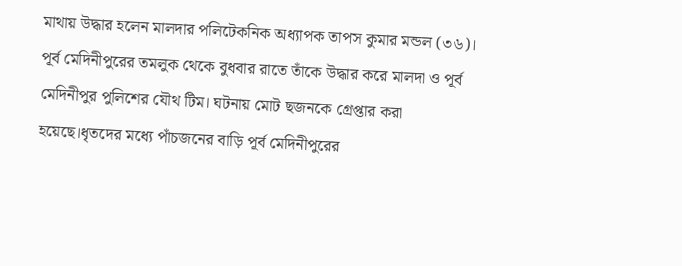মাথায় উদ্ধার হলেন মালদার পলিটেকনিক অধ্যাপক তাপস কুমার মন্ডল (৩৬)। পূর্ব মেদিনীপুরের তমলুক থেকে বুধবার রাতে তাঁকে উদ্ধার করে মালদা ও পূর্ব মেদিনীপুর পুলিশের যৌথ টিম। ঘটনায় মোট ছজনকে গ্রেপ্তার করা হয়েছে।ধৃতদের মধ্যে পাঁচজনের বাড়ি পূর্ব মেদিনীপুরের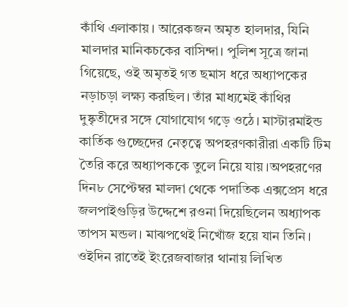কাঁথি এলাকায়। আরেকজন অমৃত হালদার, যিনি মালদার মানিকচকের বাসিন্দা। পুলিশ সূত্রে জানা গিয়েছে, ওই অমৃতই গত ছমাস ধরে অধ্যাপকের নড়াচড়া লক্ষ্য করছিল। তাঁর মাধ্যমেই কাঁথির দুষ্কৃতীদের সঙ্গে যোগাযোগ গড়ে ওঠে। মাস্টারমাইন্ড কার্তিক গুচ্ছেদের নেতৃত্বে অপহরণকারীরা একটি টিম তৈরি করে অধ্যাপককে তুলে নিয়ে যায়।অপহরণের দিন৮ সেপ্টেম্বর মালদা থেকে পদাতিক এক্সপ্রেস ধরে জলপাইগুড়ির উদ্দেশে রওনা দিয়েছিলেন অধ্যাপক তাপস মন্ডল। মাঝপথেই নিখোঁজ হয়ে যান তিনি। ওইদিন রাতেই ইংরেজবাজার থানায় লিখিত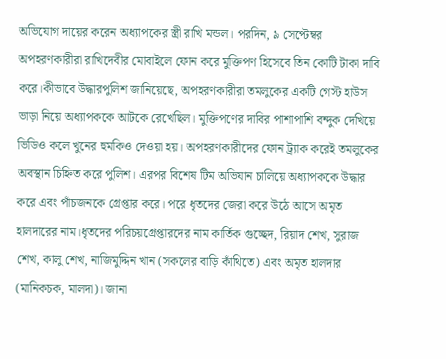অভিযোগ দায়ের করেন অধ্যাপকের স্ত্রী রাখি মন্ডল। পরদিন, ৯ সেপ্টেম্বর অপহরণকারীরা রাখিদেবীর মোবাইলে ফোন করে মুক্তিপণ হিসেবে তিন কোটি টাকা দাবি করে।কীভাবে উদ্ধারপুলিশ জানিয়েছে, অপহরণকারীরা তমলুকের একটি গেস্ট হাউস ভাড়া নিয়ে অধ্যাপককে আটকে রেখেছিল। মুক্তিপণের দাবির পাশাপাশি বন্দুক দেখিয়ে ভিডিও কলে খুনের হুমকিও দেওয়া হয়। অপহরণকারীদের ফোন ট্র্যাক করেই তমলুকের অবস্থান চিহ্নিত করে পুলিশ। এরপর বিশেষ টিম অভিযান চালিয়ে অধ্যাপককে উদ্ধার করে এবং পাঁচজনকে গ্রেপ্তার করে। পরে ধৃতদের জেরা করে উঠে আসে অমৃত হালদারের নাম।ধৃতদের পরিচয়গ্রেপ্তারদের নাম কার্তিক গুচ্ছেদ, রিয়াদ শেখ, সুরাজ শেখ, কালু শেখ, নাজিমুদ্দিন খান (সকলের বাড়ি কাঁথিতে) এবং অমৃত হালদার (মানিকচক, মালদা)। জানা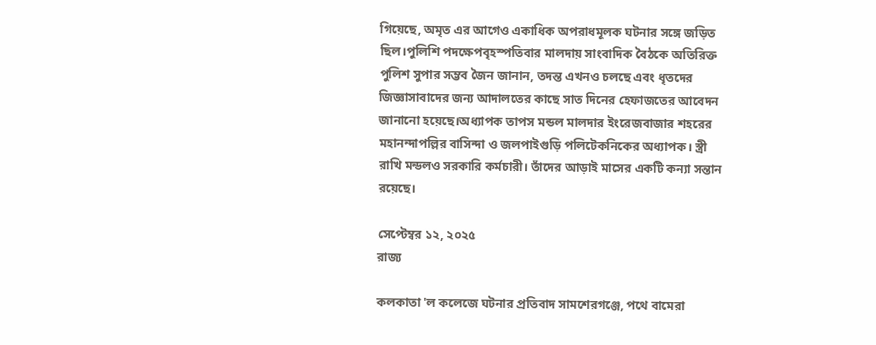গিয়েছে, অমৃত এর আগেও একাধিক অপরাধমূলক ঘটনার সঙ্গে জড়িত ছিল।পুলিশি পদক্ষেপবৃহস্পতিবার মালদায় সাংবাদিক বৈঠকে অতিরিক্ত পুলিশ সুপার সম্ভব জৈন জানান, তদন্ত এখনও চলছে এবং ধৃতদের জিজ্ঞাসাবাদের জন্য আদালতের কাছে সাত দিনের হেফাজতের আবেদন জানানো হয়েছে।অধ্যাপক তাপস মন্ডল মালদার ইংরেজবাজার শহরের মহানন্দাপল্লির বাসিন্দা ও জলপাইগুড়ি পলিটেকনিকের অধ্যাপক। স্ত্রী রাখি মন্ডলও সরকারি কর্মচারী। তাঁদের আড়াই মাসের একটি কন্যা সন্তান রয়েছে।

সেপ্টেম্বর ১২, ২০২৫
রাজ্য

কলকাতা 'ল কলেজে ঘটনার প্রতিবাদ সামশেরগঞ্জে, পথে বামেরা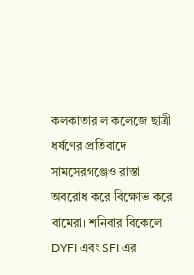কলকাতার ল কলেজে ছাত্রী ধর্ষণের প্রতিবাদে সামসেরগঞ্জেও রাস্তা অবরোধ করে বিক্ষোভ করে বামেরা। শনিবার বিকেলে DYFI এবং SFI এর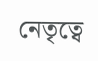নেতৃত্বে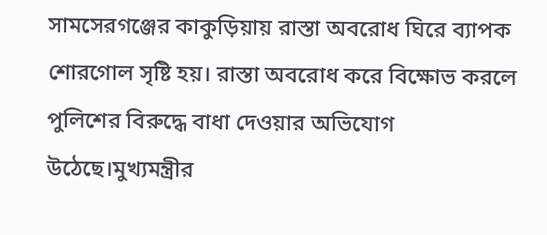সামসেরগঞ্জের কাকুড়িয়ায় রাস্তা অবরোধ ঘিরে ব্যাপক শোরগোল সৃষ্টি হয়। রাস্তা অবরোধ করে বিক্ষোভ করলে পুলিশের বিরুদ্ধে বাধা দেওয়ার অভিযোগ উঠেছে।মুখ্যমন্ত্রীর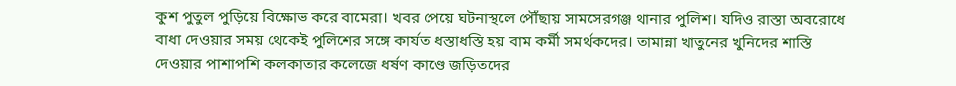কুশ পুতুল পুড়িয়ে বিক্ষোভ করে বামেরা। খবর পেয়ে ঘটনাস্থলে পৌঁছায় সামসেরগঞ্জ থানার পুলিশ। যদিও রাস্তা অবরোধে বাধা দেওয়ার সময় থেকেই পুলিশের সঙ্গে কার্যত ধস্তাধস্তি হয় বাম কর্মী সমর্থকদের। তামান্না খাতুনের খুনিদের শাস্তি দেওয়ার পাশাপশি কলকাতার কলেজে ধর্ষণ কাণ্ডে জড়িতদের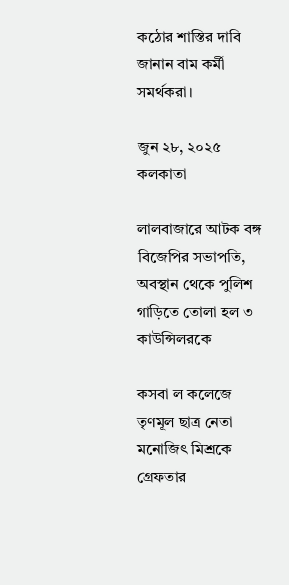কঠোর শাস্তির দাবি জানান বাম কর্মী সমর্থকরা।

জুন ২৮, ২০২৫
কলকাতা

লালবাজারে আটক বঙ্গ বিজেপির সভাপতি, অবস্থান থেকে পুলিশ গাড়িতে তোলা হল ৩ কাউন্সিলরকে

কসবা ল কলেজে তৃণমূল ছাত্র নেতা মনোজিৎ মিশ্রকে গ্রেফতার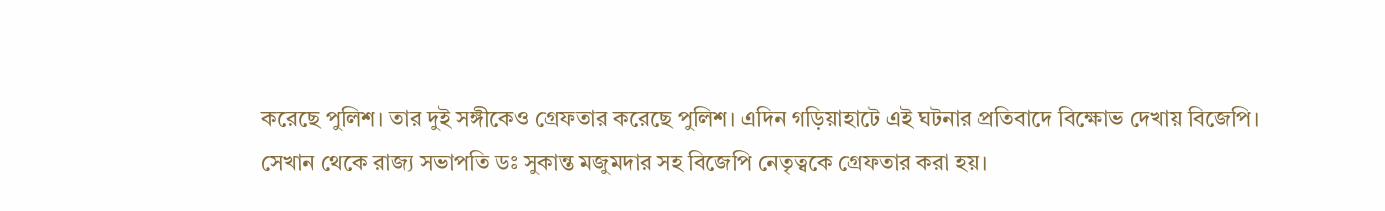করেছে পুলিশ। তার দুই সঙ্গীকেও গ্রেফতার করেছে পুলিশ। এদিন গড়িয়াহাটে এই ঘটনার প্রতিবাদে বিক্ষোভ দেখায় বিজেপি। সেখান থেকে রাজ্য সভাপতি ডঃ সুকান্ত মজুমদার সহ বিজেপি নেতৃত্বকে গ্রেফতার করা হয়।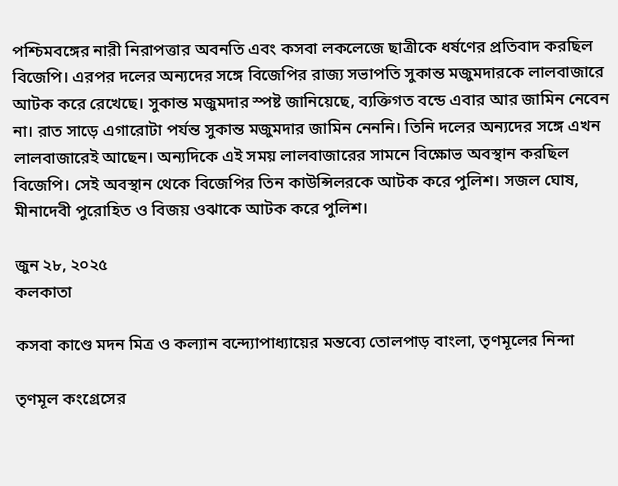পশ্চিমবঙ্গের নারী নিরাপত্তার অবনতি এবং কসবা লকলেজে ছাত্রীকে ধর্ষণের প্রতিবাদ করছিল বিজেপি। এরপর দলের অন্যদের সঙ্গে বিজেপির রাজ্য সভাপতি সুকান্ত মজুমদারকে লালবাজারে আটক করে রেখেছে। সুকান্ত মজুমদার স্পষ্ট জানিয়েছে, ব্যক্তিগত বন্ডে এবার আর জামিন নেবেন না। রাত সাড়ে এগারোটা পর্যন্ত সুকান্ত মজুমদার জামিন নেননি। তিনি দলের অন্যদের সঙ্গে এখন লালবাজারেই আছেন। অন্যদিকে এই সময় লালবাজারের সামনে বিক্ষোভ অবস্থান করছিল বিজেপি। সেই অবস্থান থেকে বিজেপির তিন কাউন্সিলরকে আটক করে পুলিশ। সজল ঘোষ, মীনাদেবী পুরোহিত ও বিজয় ওঝাকে আটক করে পুলিশ।

জুন ২৮, ২০২৫
কলকাতা

কসবা কাণ্ডে মদন মিত্র ও কল্যান বন্দ্যোপাধ্যায়ের মন্তব্যে তোলপাড় বাংলা, তৃণমূলের নিন্দা

তৃণমূল কংগ্রেসের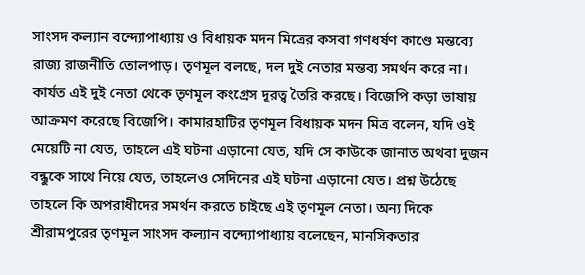সাংসদ কল্যান বন্দ্যোপাধ্যায় ও বিধায়ক মদন মিত্রের কসবা গণধর্ষণ কাণ্ডে মন্তব্যে রাজ্য রাজনীতি তোলপাড়। তৃণমূল বলছে, দল দুই নেতার মন্তব্য সমর্থন করে না। কার্যত এই দুই নেতা থেকে তৃণমূল কংগ্রেস দূরত্ব তৈরি করছে। বিজেপি কড়া ভাষায় আক্রমণ করেছে বিজেপি। কামারহাটির তৃণমূল বিধায়ক মদন মিত্র বলেন, যদি ওই মেয়েটি না যেত, তাহলে এই ঘটনা এড়ানো যেত, যদি সে কাউকে জানাত অথবা দুজন বন্ধুকে সাথে নিয়ে যেত, তাহলেও সেদিনের এই ঘটনা এড়ানো যেত। প্রশ্ন উঠেছে তাহলে কি অপরাধীদের সমর্থন করতে চাইছে এই তৃণমূল নেতা। অন্য দিকে শ্রীরামপুরের তৃণমূল সাংসদ কল্যান বন্দ্যোপাধ্যায় বলেছেন, মানসিকতার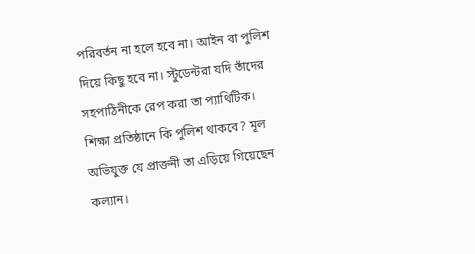পরিবর্তন না হলে হবে না। আইন বা পুলিশ দিয়ে কিছু হবে না। স্টুডেন্টরা যদি তাঁদের সহপাঠিনীকে রেপ করা তা প্যাথিটিক। শিক্ষা প্রতিষ্ঠানে কি পুলিশ থাকবে? মূল অভিযুক্ত যে প্রাক্তনী তা এড়িয়ে গিয়েছেন কল্যান।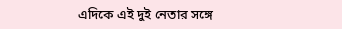এদিকে এই দুই নেতার সঙ্গে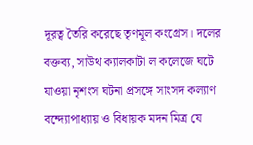দূরত্ব তৈরি করেছে তৃণমূল কংগ্রেস। দলের বক্তব্য, সাউথ ক্যালকাটা ল কলেজে ঘটে যাওয়া নৃশংস ঘটনা প্রসঙ্গে সাংসদ কল্যাণ বন্দ্যোপাধ্যায় ও বিধায়ক মদন মিত্র যে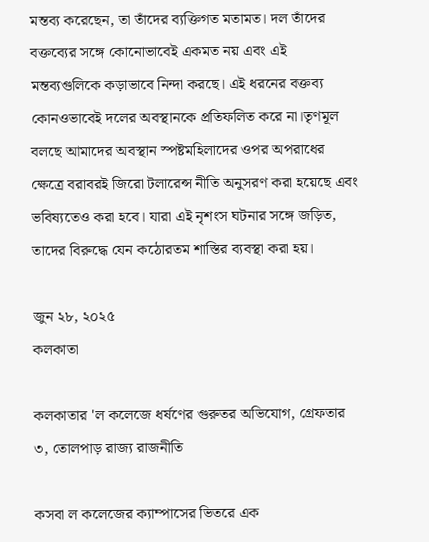মন্তব্য করেছেন, তা তাঁদের ব্যক্তিগত মতামত। দল তাঁদের বক্তব্যের সঙ্গে কোনোভাবেই একমত নয় এবং এই মন্তব্যগুলিকে কড়াভাবে নিন্দা করছে। এই ধরনের বক্তব্য কোনওভাবেই দলের অবস্থানকে প্রতিফলিত করে না।তৃণমূল বলছে আমাদের অবস্থান স্পষ্টমহিলাদের ওপর অপরাধের ক্ষেত্রে বরাবরই জিরো টলারেন্স নীতি অনুসরণ করা হয়েছে এবং ভবিষ্যতেও করা হবে। যারা এই নৃশংস ঘটনার সঙ্গে জড়িত, তাদের বিরুদ্ধে যেন কঠোরতম শাস্তির ব্যবস্থা করা হয়।

জুন ২৮, ২০২৫
কলকাতা

কলকাতার 'ল কলেজে ধর্ষণের গুরুতর অভিযোগ, গ্রেফতার ৩, তোলপাড় রাজ্য রাজনীতি

কসবা ল কলেজের ক্যাম্পাসের ভিতরে এক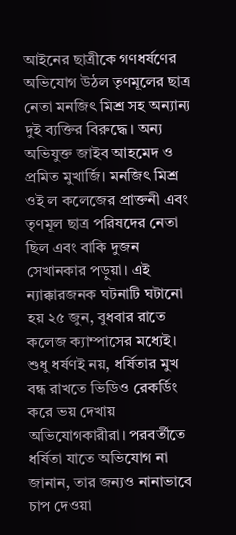আইনের ছাত্রীকে গণধর্ষণের অভিযোগ উঠল তৃণমূলের ছাত্র নেতা মনজিৎ মিশ্র সহ অন্যান্য দুই ব্যক্তির বিরুদ্ধে। অন্য অভিযুক্ত জাইব আহমেদ ও প্রমিত মুখার্জি। মনজিৎ মিশ্র ওই ল কলেজের প্রাক্তনী এবং তৃণমূল ছাত্র পরিষদের নেতা ছিল এবং বাকি দুজন সেখানকার পড়ুয়া। এই ন্যাক্কারজনক ঘটনাটি ঘটানো হয় ২৫ জুন, বুধবার রাতে কলেজ ক্যাম্পাসের মধ্যেই। শুধু ধর্ষণই নয়, ধর্ষিতার মুখ বন্ধ রাখতে ভিডিও রেকর্ডিং করে ভয় দেখায় অভিযোগকারীরা। পরবর্তীতে ধর্ষিতা যাতে অভিযোগ না জানান, তার জন্যও নানাভাবে চাপ দেওয়া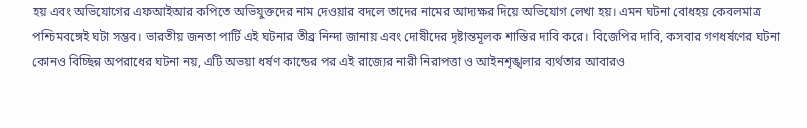হয় এবং অভিযোগের এফআইআর কপিতে অভিযুক্তদের নাম দেওয়ার বদলে তাদের নামের আদ্যক্ষর দিয়ে অভিযোগ লেখা হয়। এমন ঘটনা বোধহয় কেবলমাত্র পশ্চিমবঙ্গেই ঘটা সম্ভব। ভারতীয় জনতা পার্টি এই ঘটনার তীব্র নিন্দা জানায় এবং দোষীদের দৃষ্টান্তমূলক শাস্তির দাবি করে। বিজেপির দাবি, কসবার গণধর্ষণের ঘটনা কোনও বিচ্ছিন্ন অপরাধের ঘটনা নয়, এটি অভয়া ধর্ষণ কান্ডের পর এই রাজ্যের নারী নিরাপত্তা ও আইনশৃঙ্খলার ব্যর্থতার আবারও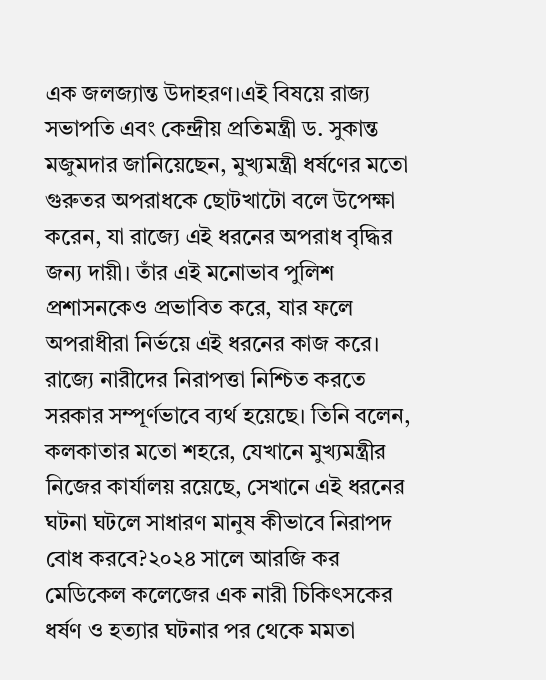এক জলজ্যান্ত উদাহরণ।এই বিষয়ে রাজ্য সভাপতি এবং কেন্দ্রীয় প্রতিমন্ত্রী ড. সুকান্ত মজুমদার জানিয়েছেন, মুখ্যমন্ত্রী ধর্ষণের মতো গুরুতর অপরাধকে ছোটখাটো বলে উপেক্ষা করেন, যা রাজ্যে এই ধরনের অপরাধ বৃদ্ধির জন্য দায়ী। তাঁর এই মনোভাব পুলিশ প্রশাসনকেও প্রভাবিত করে, যার ফলে অপরাধীরা নির্ভয়ে এই ধরনের কাজ করে। রাজ্যে নারীদের নিরাপত্তা নিশ্চিত করতে সরকার সম্পূর্ণভাবে ব্যর্থ হয়েছে। তিনি বলেন, কলকাতার মতো শহরে, যেখানে মুখ্যমন্ত্রীর নিজের কার্যালয় রয়েছে, সেখানে এই ধরনের ঘটনা ঘটলে সাধারণ মানুষ কীভাবে নিরাপদ বোধ করবে?২০২৪ সালে আরজি কর মেডিকেল কলেজের এক নারী চিকিৎসকের ধর্ষণ ও হত্যার ঘটনার পর থেকে মমতা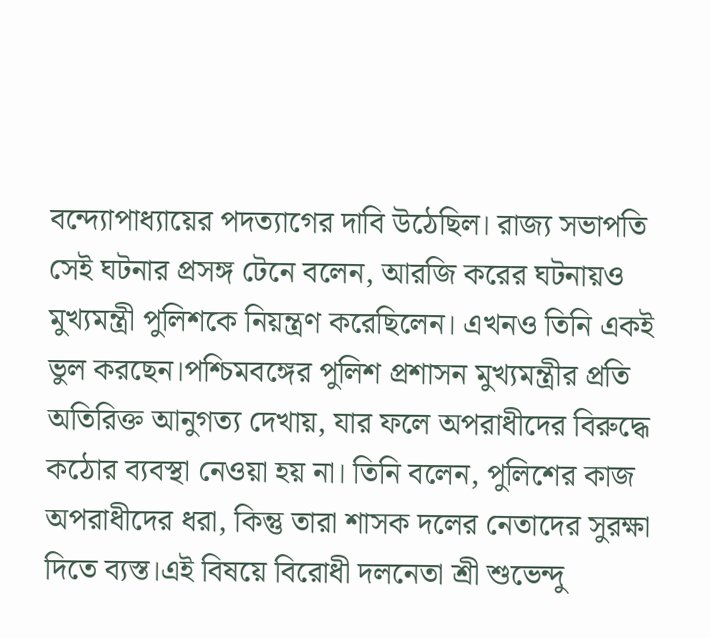বন্দ্যোপাধ্যায়ের পদত্যাগের দাবি উঠেছিল। রাজ্য সভাপতি সেই ঘটনার প্রসঙ্গ টেনে বলেন, আরজি করের ঘটনায়ও মুখ্যমন্ত্রী পুলিশকে নিয়ন্ত্রণ করেছিলেন। এখনও তিনি একই ভুল করছেন।পশ্চিমবঙ্গের পুলিশ প্রশাসন মুখ্যমন্ত্রীর প্রতি অতিরিক্ত আনুগত্য দেখায়, যার ফলে অপরাধীদের বিরুদ্ধে কঠোর ব্যবস্থা নেওয়া হয় না। তিনি বলেন, পুলিশের কাজ অপরাধীদের ধরা, কিন্তু তারা শাসক দলের নেতাদের সুরক্ষা দিতে ব্যস্ত।এই বিষয়ে বিরোধী দলনেতা শ্রী শুভেন্দু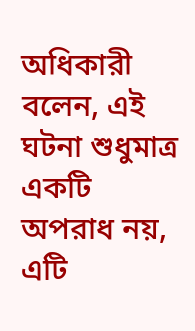অধিকারী বলেন, এই ঘটনা শুধুমাত্র একটি অপরাধ নয়, এটি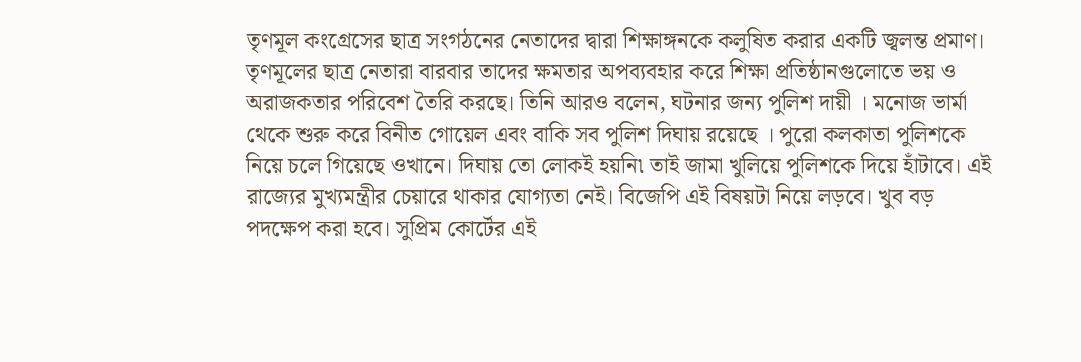তৃণমূল কংগ্রেসের ছাত্র সংগঠনের নেতাদের দ্বারা শিক্ষাঙ্গনকে কলুষিত করার একটি জ্বলন্ত প্রমাণ। তৃণমূলের ছাত্র নেতারা বারবার তাদের ক্ষমতার অপব্যবহার করে শিক্ষা প্রতিষ্ঠানগুলোতে ভয় ও অরাজকতার পরিবেশ তৈরি করছে। তিনি আরও বলেন, ঘটনার জন্য পুলিশ দায়ী । মনোজ ভার্মা থেকে শুরু করে বিনীত গোয়েল এবং বাকি সব পুলিশ দিঘায় রয়েছে । পুরো কলকাতা পুলিশকে নিয়ে চলে গিয়েছে ওখানে। দিঘায় তো লোকই হয়নি৷ তাই জামা খুলিয়ে পুলিশকে দিয়ে হাঁটাবে। এই রাজ্যের মুখ্যমন্ত্রীর চেয়ারে থাকার যোগ্যতা নেই। বিজেপি এই বিষয়টা নিয়ে লড়বে। খুব বড় পদক্ষেপ করা হবে। সুপ্রিম কোর্টের এই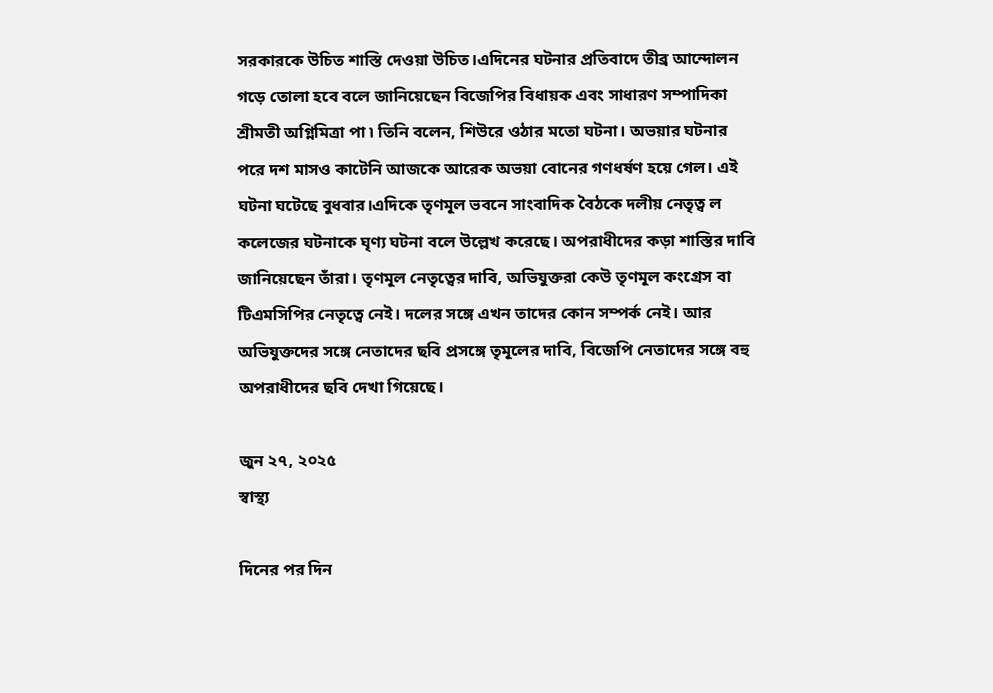সরকারকে উচিত শাস্তি দেওয়া উচিত।এদিনের ঘটনার প্রতিবাদে তীব্র আন্দোলন গড়ে তোলা হবে বলে জানিয়েছেন বিজেপির বিধায়ক এবং সাধারণ সম্পাদিকা শ্রীমতী অগ্নিমিত্রা পা ৷ তিনি বলেন, শিউরে ওঠার মতো ঘটনা। অভয়ার ঘটনার পরে দশ মাসও কাটেনি আজকে আরেক অভয়া বোনের গণধর্ষণ হয়ে গেল। এই ঘটনা ঘটেছে বুধবার।এদিকে তৃণমূল ভবনে সাংবাদিক বৈঠকে দলীয় নেতৃত্ব ল কলেজের ঘটনাকে ঘৃণ্য ঘটনা বলে উল্লেখ করেছে। অপরাধীদের কড়া শাস্তির দাবি জানিয়েছেন তাঁরা। তৃণমূল নেতৃত্বের দাবি, অভিযুক্তরা কেউ তৃণমূল কংগ্রেস বা টিএমসিপির নেতৃত্বে নেই। দলের সঙ্গে এখন তাদের কোন সম্পর্ক নেই। আর অভিযুক্তদের সঙ্গে নেতাদের ছবি প্রসঙ্গে তৃমূলের দাবি, বিজেপি নেতাদের সঙ্গে বহু অপরাধীদের ছবি দেখা গিয়েছে।

জুন ২৭, ২০২৫
স্বাস্থ্য

দিনের পর দিন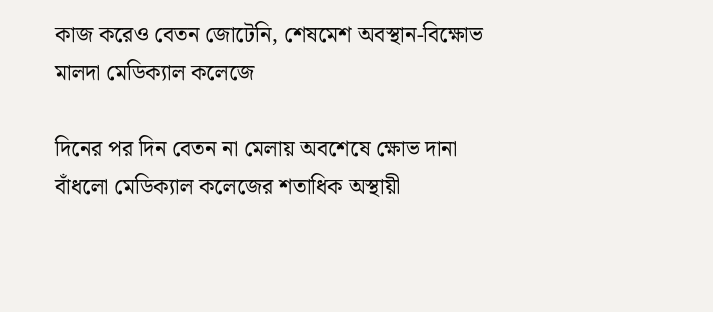কাজ করেও বেতন জোটেনি, শেষমেশ অবস্থান-বিক্ষোভ মালদা মেডিক্যাল কলেজে

দিনের পর দিন বেতন না মেলায় অবশেষে ক্ষোভ দানা বাঁধলো মেডিক্যাল কলেজের শতাধিক অস্থায়ী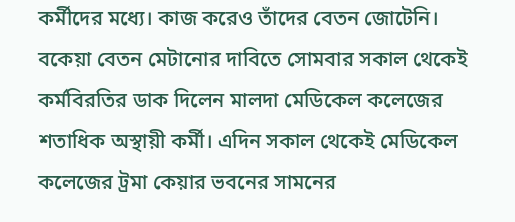কর্মীদের মধ্যে। কাজ করেও তাঁদের বেতন জোটেনি। বকেয়া বেতন মেটানোর দাবিতে সোমবার সকাল থেকেই কর্মবিরতির ডাক দিলেন মালদা মেডিকেল কলেজের শতাধিক অস্থায়ী কর্মী। এদিন সকাল থেকেই মেডিকেল কলেজের ট্রমা কেয়ার ভবনের সামনের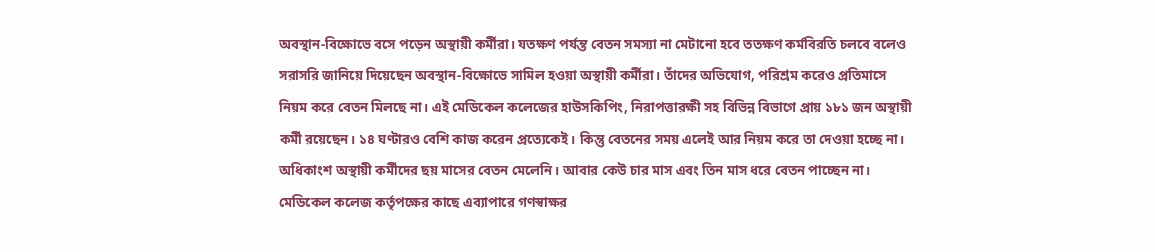অবস্থান-বিক্ষোভে বসে পড়েন অস্থায়ী কর্মীরা। যতক্ষণ পর্যন্ত বেতন সমস্যা না মেটানো হবে ততক্ষণ কর্মবিরতি চলবে বলেও সরাসরি জানিয়ে দিয়েছেন অবস্থান-বিক্ষোভে সামিল হওয়া অস্থায়ী কর্মীরা। তাঁদের অভিযোগ, পরিশ্রম করেও প্রতিমাসে নিয়ম করে বেতন মিলছে না। এই মেডিকেল কলেজের হাউসকিপিং, নিরাপত্তারক্ষী সহ বিভিন্ন বিভাগে প্রায় ১৮১ জন অস্থায়ী কর্মী রয়েছেন। ১৪ ঘণ্টারও বেশি কাজ করেন প্রত্যেকেই। কিন্তু বেতনের সময় এলেই আর নিয়ম করে তা দেওয়া হচ্ছে না। অধিকাংশ অস্থায়ী কর্মীদের ছয় মাসের বেতন মেলেনি। আবার কেউ চার মাস এবং তিন মাস ধরে বেতন পাচ্ছেন না। মেডিকেল কলেজ কর্তৃপক্ষের কাছে এব্যাপারে গণস্বাক্ষর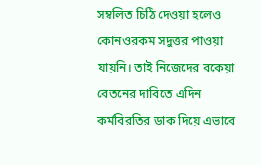সম্বলিত চিঠি দেওয়া হলেও কোনওরকম সদুত্তর পাওয়া যায়নি। তাই নিজেদের বকেয়া বেতনের দাবিতে এদিন কর্মবিরতির ডাক দিয়ে এভাবে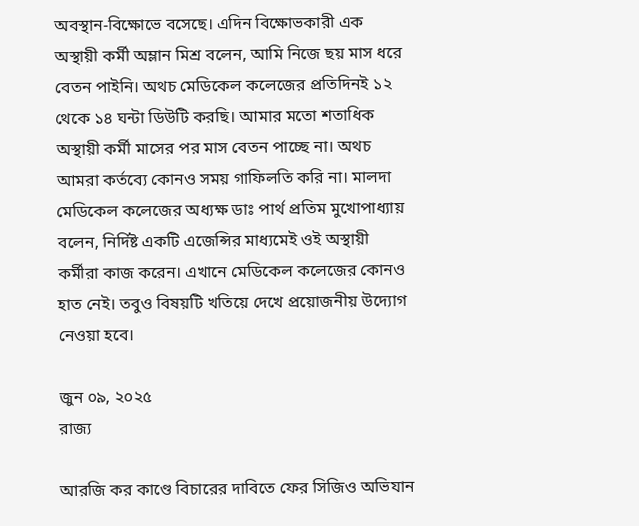অবস্থান-বিক্ষোভে বসেছে। এদিন বিক্ষোভকারী এক অস্থায়ী কর্মী অম্লান মিশ্র বলেন, আমি নিজে ছয় মাস ধরে বেতন পাইনি। অথচ মেডিকেল কলেজের প্রতিদিনই ১২ থেকে ১৪ ঘন্টা ডিউটি করছি। আমার মতো শতাধিক অস্থায়ী কর্মী মাসের পর মাস বেতন পাচ্ছে না। অথচ আমরা কর্তব্যে কোনও সময় গাফিলতি করি না। মালদা মেডিকেল কলেজের অধ্যক্ষ ডাঃ পার্থ প্রতিম মুখোপাধ্যায় বলেন, নির্দিষ্ট একটি এজেন্সির মাধ্যমেই ওই অস্থায়ী কর্মীরা কাজ করেন। এখানে মেডিকেল কলেজের কোনও হাত নেই। তবুও বিষয়টি খতিয়ে দেখে প্রয়োজনীয় উদ্যোগ নেওয়া হবে।

জুন ০৯, ২০২৫
রাজ্য

আরজি কর কাণ্ডে বিচারের দাবিতে ফের সিজিও অভিযান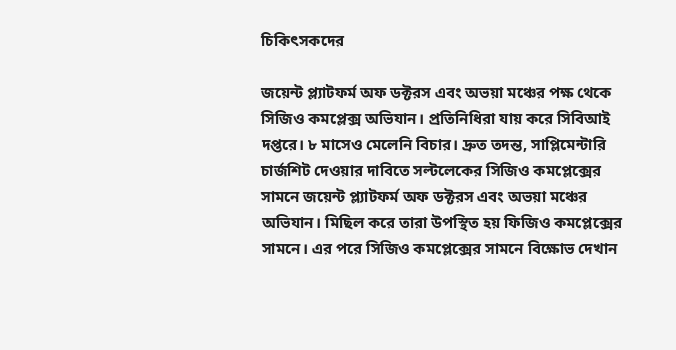চিকিৎসকদের

জয়েন্ট প্ল্যাটফর্ম অফ ডক্টরস এবং অভয়া মঞ্চের পক্ষ থেকে সিজিও কমপ্লেক্স অভিযান। প্রতিনিধিরা যায় করে সিবিআই দপ্তরে। ৮ মাসেও মেলেনি বিচার। দ্রুত তদন্ত, সাপ্লিমেন্টারি চার্জশিট দেওয়ার দাবিতে সল্টলেকের সিজিও কমপ্লেক্সের সামনে জয়েন্ট প্ল্যাটফর্ম অফ ডক্টরস এবং অভয়া মঞ্চের অভিযান। মিছিল করে তারা উপস্থিত হয় ফিজিও কমপ্লেক্সের সামনে। এর পরে সিজিও কমপ্লেক্সের সামনে বিক্ষোভ দেখান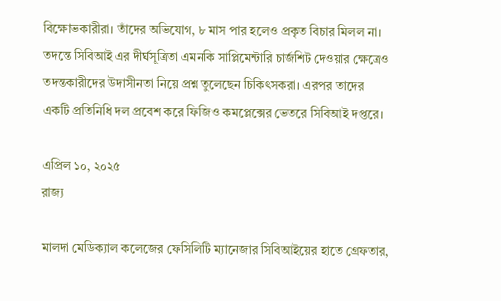বিক্ষোভকারীরা। তাঁদের অভিযোগ, ৮ মাস পার হলেও প্রকৃত বিচার মিলল না। তদন্তে সিবিআই এর দীর্ঘসূত্রিতা এমনকি সাপ্লিমেন্টারি চার্জশিট দেওয়ার ক্ষেত্রেও তদন্তকারীদের উদাসীনতা নিয়ে প্রশ্ন তুলেছেন চিকিৎসকরা। এরপর তাদের একটি প্রতিনিধি দল প্রবেশ করে ফিজিও কমপ্লেক্সের ভেতরে সিবিআই দপ্তরে।

এপ্রিল ১০, ২০২৫
রাজ্য

মালদা মেডিক্যাল কলেজের ফেসিলিটি ম্যানেজার সিবিআইয়ের হাতে গ্রেফতার,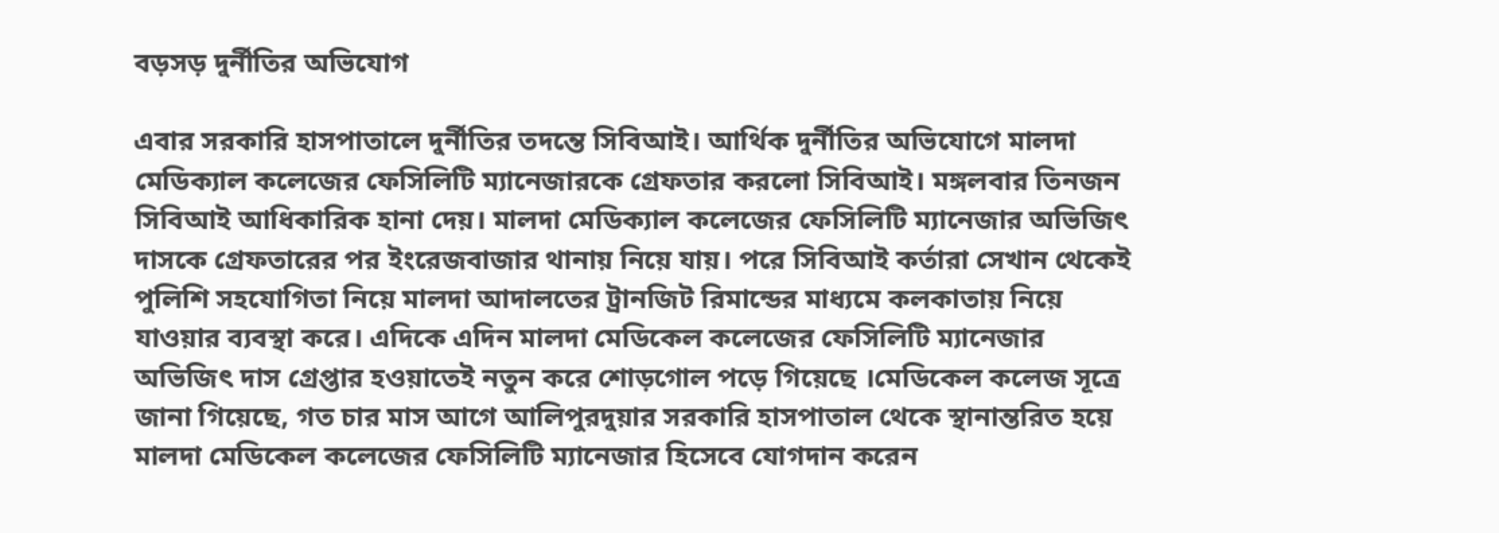বড়সড় দুর্নীতির অভিযোগ

এবার সরকারি হাসপাতালে দুর্নীতির তদন্তে সিবিআই। আর্থিক দুর্নীতির অভিযোগে মালদা মেডিক্যাল কলেজের ফেসিলিটি ম্যানেজারকে গ্রেফতার করলো সিবিআই। মঙ্গলবার তিনজন সিবিআই আধিকারিক হানা দেয়। মালদা মেডিক্যাল কলেজের ফেসিলিটি ম্যানেজার অভিজিৎ দাসকে গ্রেফতারের পর ইংরেজবাজার থানায় নিয়ে যায়। পরে সিবিআই কর্তারা সেখান থেকেই পুলিশি সহযোগিতা নিয়ে মালদা আদালতের ট্রানজিট রিমান্ডের মাধ্যমে কলকাতায় নিয়ে যাওয়ার ব্যবস্থা করে। এদিকে এদিন মালদা মেডিকেল কলেজের ফেসিলিটি ম্যানেজার অভিজিৎ দাস গ্রেপ্তার হওয়াতেই নতুন করে শোড়গোল পড়ে গিয়েছে ।মেডিকেল কলেজ সূত্রে জানা গিয়েছে, গত চার মাস আগে আলিপুরদুয়ার সরকারি হাসপাতাল থেকে স্থানান্তরিত হয়ে মালদা মেডিকেল কলেজের ফেসিলিটি ম্যানেজার হিসেবে যোগদান করেন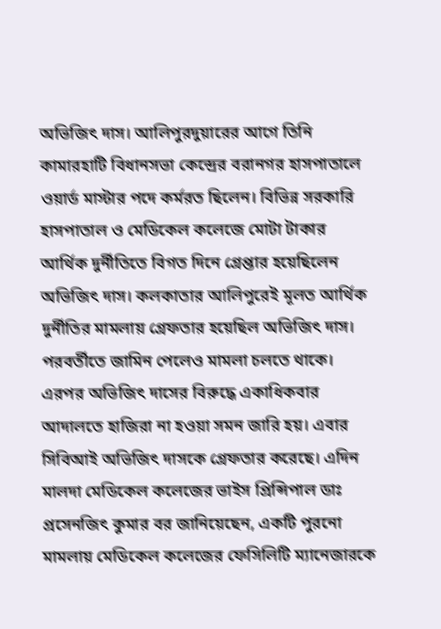অভিজিৎ দাস। আলিপুরদুয়ারের আগে তিনি কামারহাটি বিধানসভা কেন্দ্রের বরানগর হাসপাতালে ওয়ার্ড মাস্টার পদে কর্মরত ছিলেন। বিভিন্ন সরকারি হাসপাতাল ও মেডিকেল কলেজে মোটা টাকার আর্থিক দুর্নীতিতে বিগত দিনে গ্রেপ্তার হয়েছিলেন অভিজিৎ দাস। কলকাতার আলিপুরেই মূলত আর্থিক দুর্নীতির মামলায় গ্রেফতার হয়েছিল অভিজিৎ দাস। পরবর্তীতে জামিন পেলেও মামলা চলতে থাকে। এরপর অভিজিৎ দাসের বিরুদ্ধে একাধিকবার আদালতে হাজিরা না হওয়া সমন জারি হয়। এবার সিবিআই অভিজিৎ দাসকে গ্রেফতার করেছে। এদিন মালদা মেডিকেল কলেজের ভাইস প্রিন্সিপাল ডাঃ প্রসেনজিৎ কুমার বর জানিয়েছেন, একটি পুরনো মামলায় মেডিকেল কলেজের ফেসিলিটি ম্যানেজারকে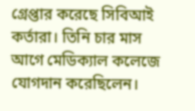গ্রেপ্তার করেছে সিবিআই কর্তারা। তিনি চার মাস আগে মেডিক্যাল কলেজে যোগদান করেছিলেন।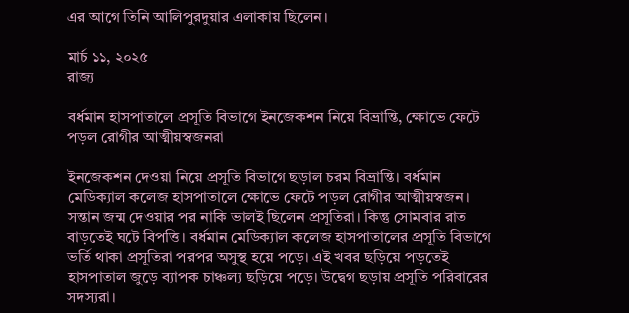এর আগে তিনি আলিপুরদুয়ার এলাকায় ছিলেন।

মার্চ ১১, ২০২৫
রাজ্য

বর্ধমান হাসপাতালে প্রসূতি বিভাগে ইনজেকশন নিয়ে বিভ্রান্তি, ক্ষোভে ফেটে পড়ল রোগীর আত্মীয়স্বজনরা

ইনজেকশন দেওয়া নিয়ে প্রসূতি বিভাগে ছড়াল চরম বিভ্রান্তি। বর্ধমান মেডিক্যাল কলেজ হাসপাতালে ক্ষোভে ফেটে পড়ল রোগীর আত্মীয়স্বজন। সন্তান জন্ম দেওয়ার পর নাকি ভালই ছিলেন প্রসূতিরা। কিন্তু সোমবার রাত বাড়তেই ঘটে বিপত্তি। বর্ধমান মেডিক্যাল কলেজ হাসপাতালের প্রসূতি বিভাগে ভর্তি থাকা প্রসূতিরা পরপর অসুস্থ হয়ে পড়ে। এই খবর ছড়িয়ে পড়তেই হাসপাতাল জুড়ে ব্যাপক চাঞ্চল্য ছড়িয়ে পড়ে। উদ্বেগ ছড়ায় প্রসূতি পরিবারের সদস্যরা।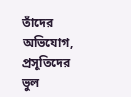তাঁদের অভিযোগ, প্রসূতিদের ভুল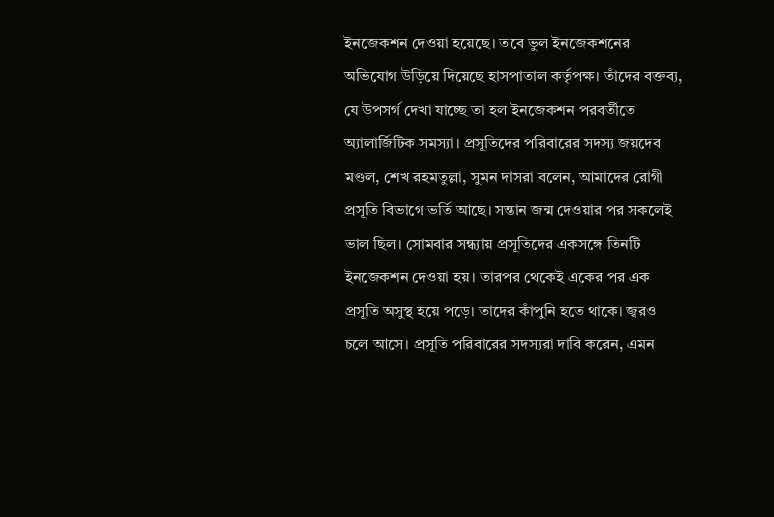ইনজেকশন দেওয়া হয়েছে। তবে ভুল ইনজেকশনের অভিযোগ উড়িয়ে দিয়েছে হাসপাতাল কর্তৃপক্ষ। তাঁদের বক্তব্য, যে উপসর্গ দেখা যাচ্ছে তা হল ইনজেকশন পরবর্তীতে অ্যালার্জিটিক সমস্যা। প্রসূতিদের পরিবারের সদস্য জয়দেব মণ্ডল, শেখ রহমতুল্লা, সুমন দাসরা বলেন, আমাদের রোগী প্রসূতি বিভাগে ভর্তি আছে। সন্তান জন্ম দেওয়ার পর সকলেই ভাল ছিল। সোমবার সন্ধ্যায় প্রসূতিদের একসঙ্গে তিনটি ইনজেকশন দেওয়া হয়। তারপর থেকেই একের পর এক প্রসূতি অসুস্থ হয়ে পড়ে। তাদের কাঁপুনি হতে থাকে। জ্বরও চলে আসে। প্রসূতি পরিবারের সদস্যরা দাবি করেন, এমন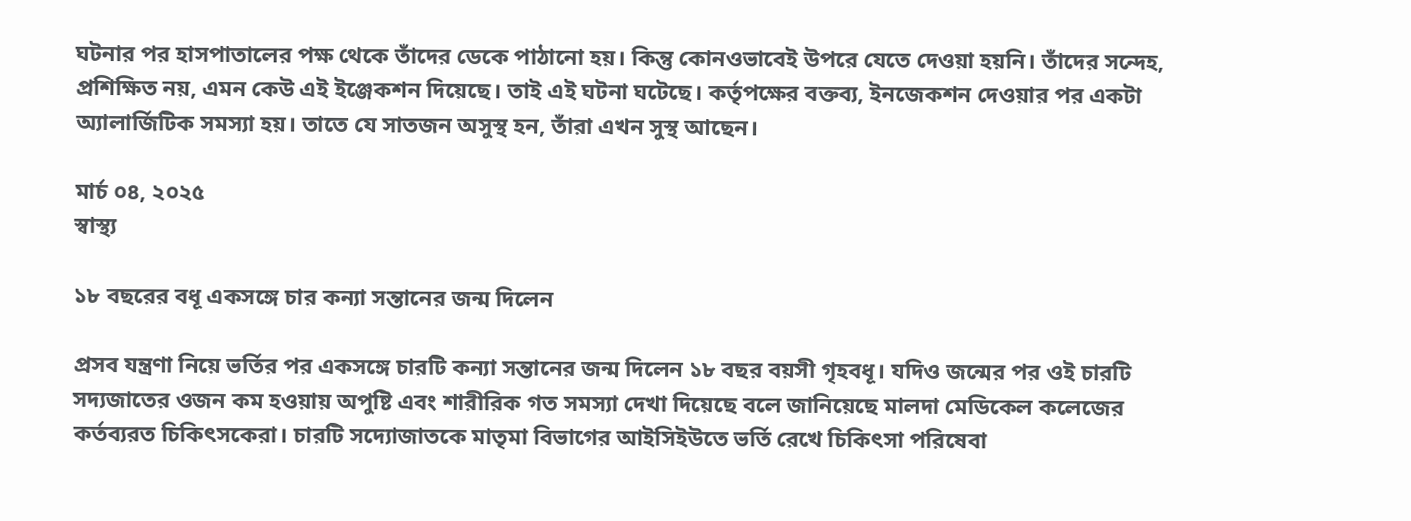ঘটনার পর হাসপাতালের পক্ষ থেকে তাঁদের ডেকে পাঠানো হয়। কিন্তু কোনওভাবেই উপরে যেতে দেওয়া হয়নি। তাঁদের সন্দেহ, প্রশিক্ষিত নয়, এমন কেউ এই ইঞ্জেকশন দিয়েছে। তাই এই ঘটনা ঘটেছে। কর্তৃপক্ষের বক্তব্য, ইনজেকশন দেওয়ার পর একটা অ্যালার্জিটিক সমস্যা হয়। তাতে যে সাতজন অসুস্থ হন, তাঁরা এখন সুস্থ আছেন।

মার্চ ০৪, ২০২৫
স্বাস্থ্য

১৮ বছরের বধূ একসঙ্গে চার কন্যা সন্তানের জন্ম দিলেন

প্রসব যন্ত্রণা নিয়ে ভর্তির পর একসঙ্গে চারটি কন্যা সন্তানের জন্ম দিলেন ১৮ বছর বয়সী গৃহবধূ। যদিও জন্মের পর ওই চারটি সদ্যজাতের ওজন কম হওয়ায় অপুষ্টি এবং শারীরিক গত সমস্যা দেখা দিয়েছে বলে জানিয়েছে মালদা মেডিকেল কলেজের কর্তব্যরত চিকিৎসকেরা। চারটি সদ্যোজাতকে মাতৃমা বিভাগের আইসিইউতে ভর্তি রেখে চিকিৎসা পরিষেবা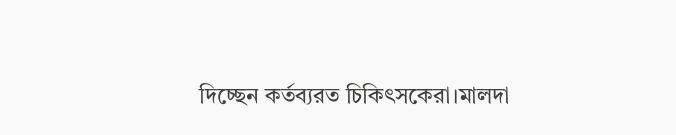দিচ্ছেন কর্তব্যরত চিকিৎসকেরা।মালদা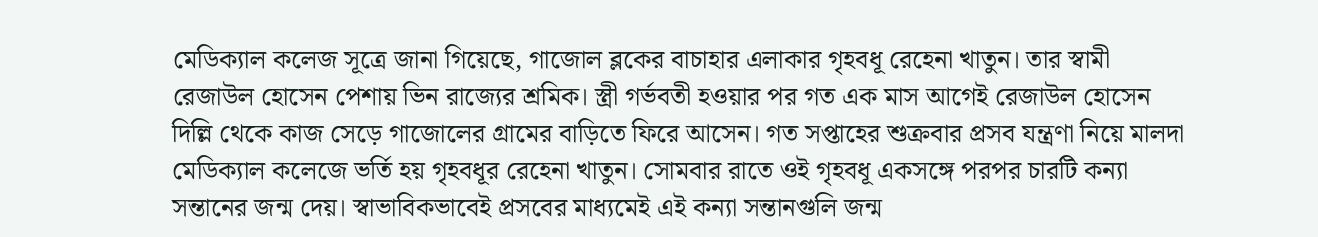মেডিক্যাল কলেজ সূত্রে জানা গিয়েছে, গাজোল ব্লকের বাচাহার এলাকার গৃহবধূ রেহেনা খাতুন। তার স্বামী রেজাউল হোসেন পেশায় ভিন রাজ্যের শ্রমিক। স্ত্রী গর্ভবতী হওয়ার পর গত এক মাস আগেই রেজাউল হোসেন দিল্লি থেকে কাজ সেড়ে গাজোলের গ্রামের বাড়িতে ফিরে আসেন। গত সপ্তাহের শুক্রবার প্রসব যন্ত্রণা নিয়ে মালদা মেডিক্যাল কলেজে ভর্তি হয় গৃহবধূর রেহেনা খাতুন। সোমবার রাতে ওই গৃহবধূ একসঙ্গে পরপর চারটি কন্যা সন্তানের জন্ম দেয়। স্বাভাবিকভাবেই প্রসবের মাধ্যমেই এই কন্যা সন্তানগুলি জন্ম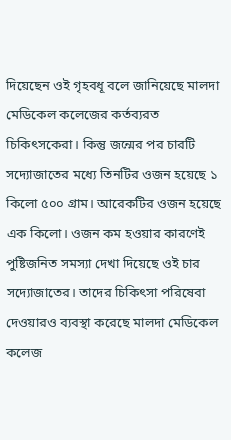দিয়েছেন ওই গৃহবধূ বলে জানিয়েছে মালদা মেডিকেল কলেজের কর্তব্যরত চিকিৎসকেরা। কিন্তু জন্মের পর চারটি সদ্যোজাতের মধ্যে তিনটির ওজন হয়েছে ১ কিলো ৫০০ গ্রাম। আরেকটির ওজন হয়েছে এক কিলো। ওজন কম হওয়ার কারণেই পুষ্টিজনিত সমস্যা দেখা দিয়েছে ওই চার সদ্যোজাতের। তাদের চিকিৎসা পরিষেবা দেওয়ারও ব্যবস্থা করেছে মালদা মেডিকেল কলেজ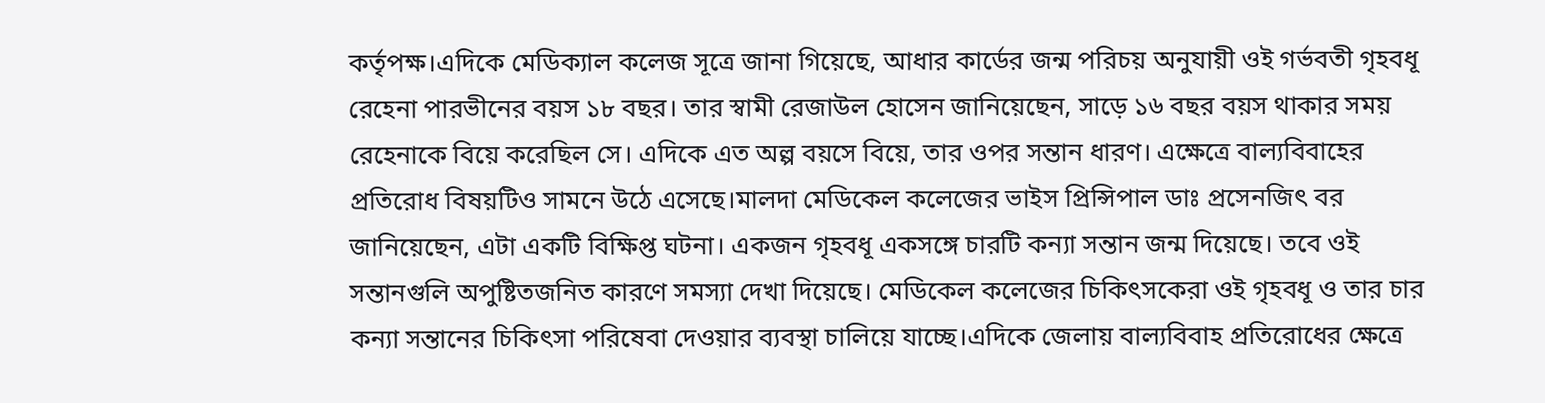কর্তৃপক্ষ।এদিকে মেডিক্যাল কলেজ সূত্রে জানা গিয়েছে, আধার কার্ডের জন্ম পরিচয় অনুযায়ী ওই গর্ভবতী গৃহবধূ রেহেনা পারভীনের বয়স ১৮ বছর। তার স্বামী রেজাউল হোসেন জানিয়েছেন, সাড়ে ১৬ বছর বয়স থাকার সময় রেহেনাকে বিয়ে করেছিল সে। এদিকে এত অল্প বয়সে বিয়ে, তার ওপর সন্তান ধারণ। এক্ষেত্রে বাল্যবিবাহের প্রতিরোধ বিষয়টিও সামনে উঠে এসেছে।মালদা মেডিকেল কলেজের ভাইস প্রিন্সিপাল ডাঃ প্রসেনজিৎ বর জানিয়েছেন, এটা একটি বিক্ষিপ্ত ঘটনা। একজন গৃহবধূ একসঙ্গে চারটি কন্যা সন্তান জন্ম দিয়েছে। তবে ওই সন্তানগুলি অপুষ্টিতজনিত কারণে সমস্যা দেখা দিয়েছে। মেডিকেল কলেজের চিকিৎসকেরা ওই গৃহবধূ ও তার চার কন্যা সন্তানের চিকিৎসা পরিষেবা দেওয়ার ব্যবস্থা চালিয়ে যাচ্ছে।এদিকে জেলায় বাল্যবিবাহ প্রতিরোধের ক্ষেত্রে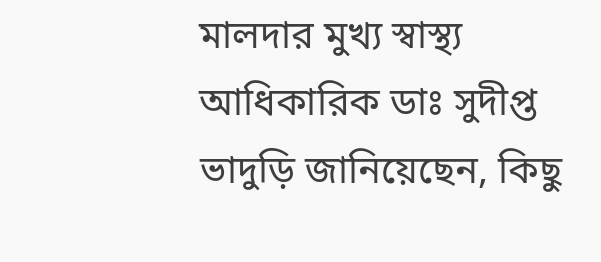মালদার মুখ্য স্বাস্থ্য আধিকারিক ডাঃ সুদীপ্ত ভাদুড়ি জানিয়েছেন, কিছু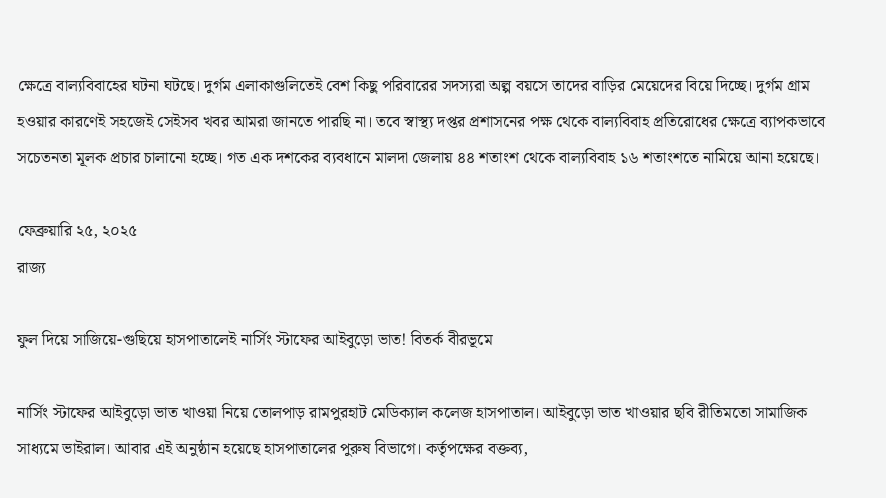ক্ষেত্রে বাল্যবিবাহের ঘটনা ঘটছে। দুর্গম এলাকাগুলিতেই বেশ কিছু পরিবারের সদস্যরা অল্প বয়সে তাদের বাড়ির মেয়েদের বিয়ে দিচ্ছে। দুর্গম গ্রাম হওয়ার কারণেই সহজেই সেইসব খবর আমরা জানতে পারছি না। তবে স্বাস্থ্য দপ্তর প্রশাসনের পক্ষ থেকে বাল্যবিবাহ প্রতিরোধের ক্ষেত্রে ব্যাপকভাবে সচেতনতা মূলক প্রচার চালানো হচ্ছে। গত এক দশকের ব্যবধানে মালদা জেলায় ৪৪ শতাংশ থেকে বাল্যবিবাহ ১৬ শতাংশতে নামিয়ে আনা হয়েছে।

ফেব্রুয়ারি ২৫, ২০২৫
রাজ্য

ফুল দিয়ে সাজিয়ে-গুছিয়ে হাসপাতালেই নার্সিং স্টাফের আইবুড়ো ভাত! বিতর্ক বীরভূমে

নার্সিং স্টাফের আইবুড়ো ভাত খাওয়া নিয়ে তোলপাড় রামপুরহাট মেডিক্যাল কলেজ হাসপাতাল। আইবুড়ো ভাত খাওয়ার ছবি রীতিমতো সামাজিক সাধ্যমে ভাইরাল। আবার এই অনুষ্ঠান হয়েছে হাসপাতালের পুরুষ বিভাগে। কর্তৃপক্ষের বক্তব্য,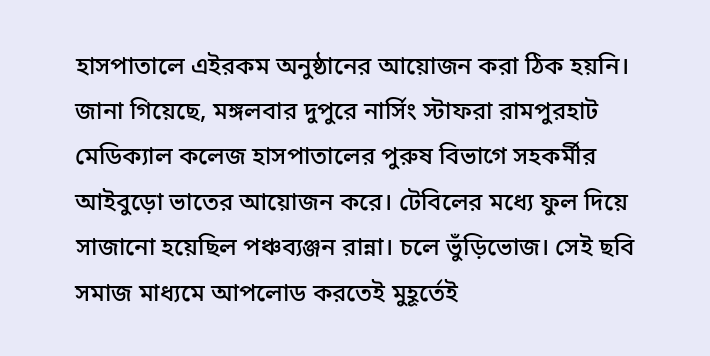হাসপাতালে এইরকম অনুষ্ঠানের আয়োজন করা ঠিক হয়নি। জানা গিয়েছে, মঙ্গলবার দুপুরে নার্সিং স্টাফরা রামপুরহাট মেডিক্যাল কলেজ হাসপাতালের পুরুষ বিভাগে সহকর্মীর আইবুড়ো ভাতের আয়োজন করে। টেবিলের মধ্যে ফুল দিয়ে সাজানো হয়েছিল পঞ্চব্যঞ্জন রান্না। চলে ভুঁড়িভোজ। সেই ছবি সমাজ মাধ্যমে আপলোড করতেই মুহূর্তেই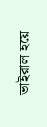ভাইরাল হয়ে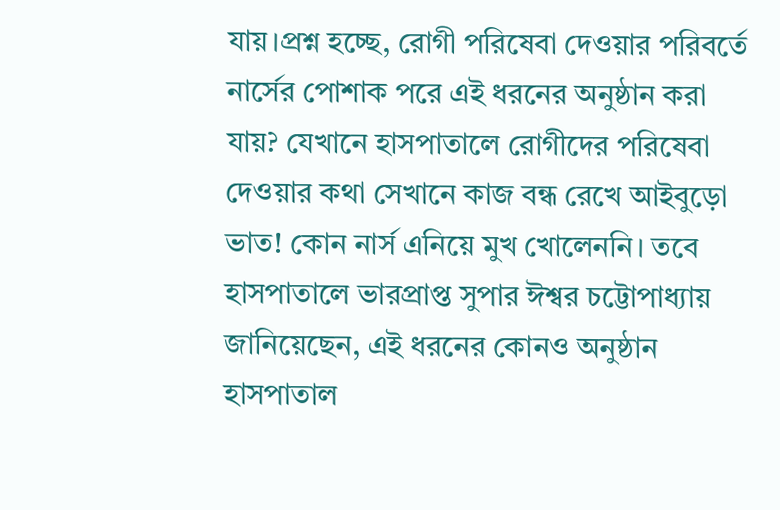যায়।প্রশ্ন হচ্ছে, রোগী পরিষেবা দেওয়ার পরিবর্তে নার্সের পোশাক পরে এই ধরনের অনুষ্ঠান করা যায়? যেখানে হাসপাতালে রোগীদের পরিষেবা দেওয়ার কথা সেখানে কাজ বন্ধ রেখে আইবুড়ো ভাত! কোন নার্স এনিয়ে মুখ খোলেননি। তবে হাসপাতালে ভারপ্রাপ্ত সুপার ঈশ্বর চট্টোপাধ্যায় জানিয়েছেন, এই ধরনের কোনও অনুষ্ঠান হাসপাতাল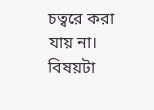চত্বরে করা যায় না। বিষয়টা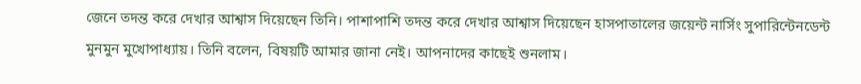জেনে তদন্ত করে দেখার আশ্বাস দিয়েছেন তিনি। পাশাপাশি তদন্ত করে দেখার আশ্বাস দিয়েছেন হাসপাতালের জয়েন্ট নার্সিং সুপারিন্টেনডেন্ট মুনমুন মুখোপাধ্যায়। তিনি বলেন, বিষয়টি আমার জানা নেই। আপনাদের কাছেই শুনলাম।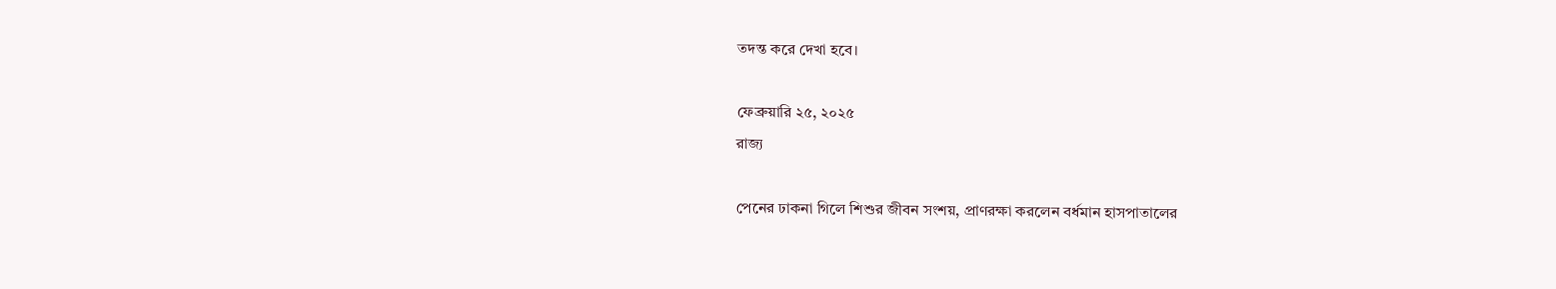তদন্ত করে দেখা হবে।

ফেব্রুয়ারি ২৫, ২০২৫
রাজ্য

পেনের ঢাকনা গিলে শিশুর জীবন সংশয়, প্রাণরক্ষা করলেন বর্ধমান হাসপাতালের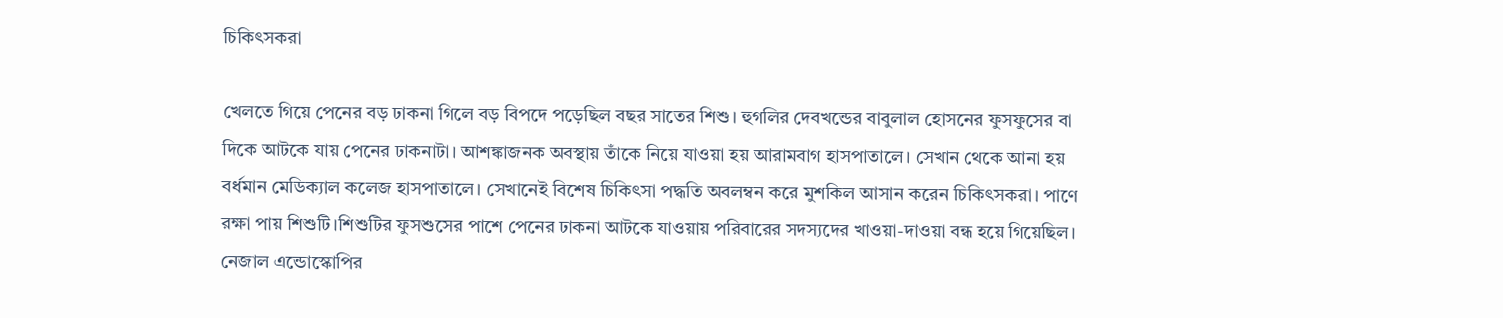চিকিৎসকরা

খেলতে গিয়ে পেনের বড় ঢাকনা গিলে বড় বিপদে পড়েছিল বছর সাতের শিশু। হুগলির দেবখন্ডের বাবুলাল হোসনের ফুসফুসের বা দিকে আটকে যায় পেনের ঢাকনাটা। আশঙ্কাজনক অবস্থায় তাঁকে নিয়ে যাওয়া হয় আরামবাগ হাসপাতালে। সেখান থেকে আনা হয় বর্ধমান মেডিক্যাল কলেজ হাসপাতালে। সেখানেই বিশেষ চিকিৎসা পদ্ধতি অবলম্বন করে মুশকিল আসান করেন চিকিৎসকরা। পাণে রক্ষা পায় শিশুটি।শিশুটির ফুসশুসের পাশে পেনের ঢাকনা আটকে যাওয়ায় পরিবারের সদস্যদের খাওয়া-দাওয়া বন্ধ হয়ে গিয়েছিল। নেজাল এন্ডোস্কোপির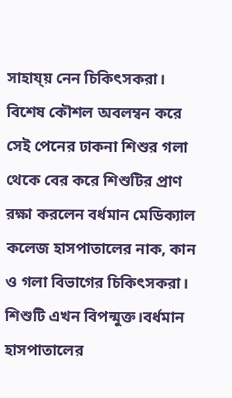সাহায্য় নেন চিকিৎসকরা। বিশেষ কৌশল অবলম্বন করে সেই পেনের ঢাকনা শিশুর গলা থেকে বের করে শিশুটির প্রাণ রক্ষা করলেন বর্ধমান মেডিক্যাল কলেজ হাসপাতালের নাক, কান ও গলা বিভাগের চিকিৎসকরা। শিশুটি এখন বিপন্মুক্ত।বর্ধমান হাসপাতালের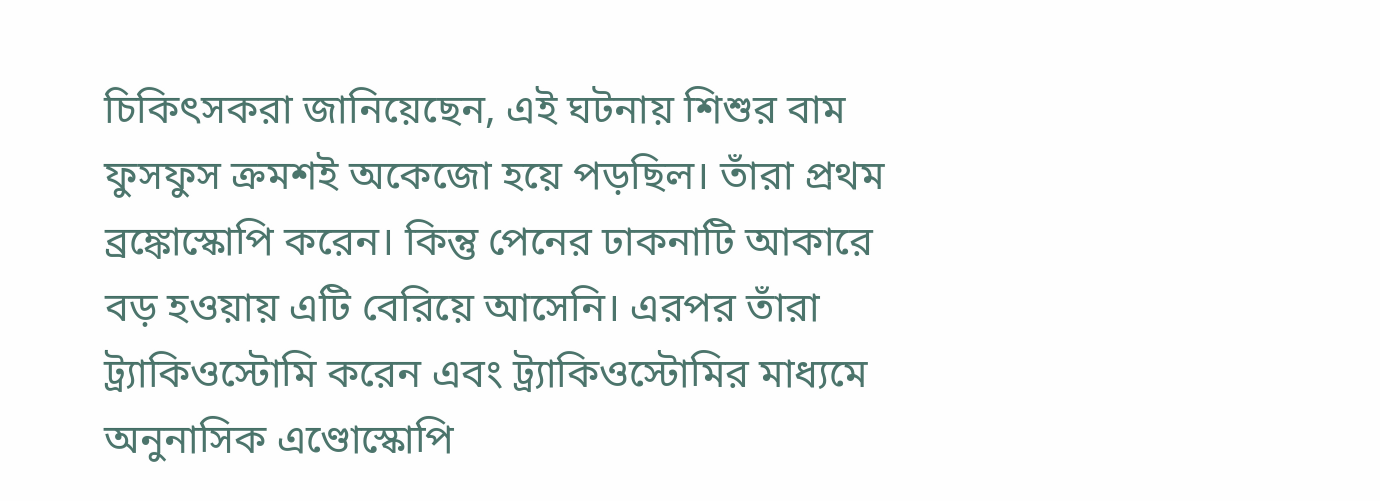চিকিৎসকরা জানিয়েছেন, এই ঘটনায় শিশুর বাম ফুসফুস ক্রমশই অকেজো হয়ে পড়ছিল। তাঁরা প্রথম ব্রঙ্কোস্কোপি করেন। কিন্তু পেনের ঢাকনাটি আকারে বড় হওয়ায় এটি বেরিয়ে আসেনি। এরপর তাঁরা ট্র্যাকিওস্টোমি করেন এবং ট্র্যাকিওস্টোমির মাধ্যমে অনুনাসিক এণ্ডোস্কোপি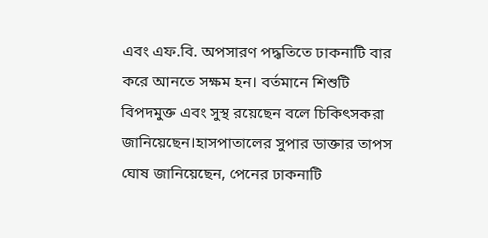এবং এফ.বি. অপসারণ পদ্ধতিতে ঢাকনাটি বার করে আনতে সক্ষম হন। বর্তমানে শিশুটি বিপদমুক্ত এবং সুস্থ রয়েছেন বলে চিকিৎসকরা জানিয়েছেন।হাসপাতালের সুপার ডাক্তার তাপস ঘোষ জানিয়েছেন, পেনের ঢাকনাটি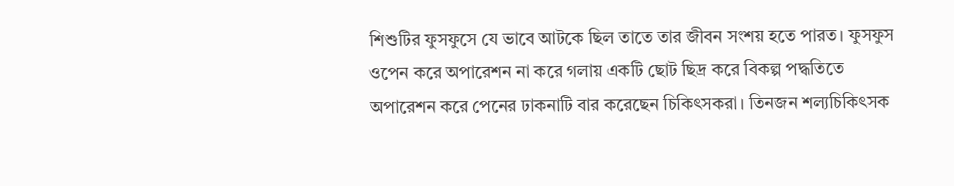শিশুটির ফুসফুসে যে ভাবে আটকে ছিল তাতে তার জীবন সংশয় হতে পারত। ফুসফুস ওপেন করে অপারেশন না করে গলায় একটি ছোট ছিদ্র করে বিকল্প পদ্ধতিতে অপারেশন করে পেনের ঢাকনাটি বার করেছেন চিকিৎসকরা। তিনজন শল্যচিকিৎসক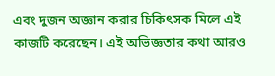এবং দুজন অজ্ঞান করার চিকিৎসক মিলে এই কাজটি করেছেন। এই অভিজ্ঞতার কথা আরও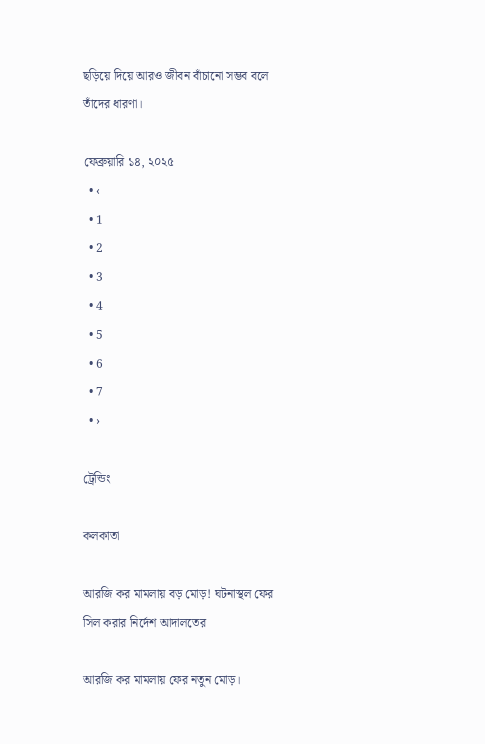ছড়িয়ে দিয়ে আরও জীবন বাঁচানো সম্ভব বলে তাঁদের ধারণা।

ফেব্রুয়ারি ১৪, ২০২৫
  • ‹
  • 1
  • 2
  • 3
  • 4
  • 5
  • 6
  • 7
  • ›

ট্রেন্ডিং

কলকাতা

আরজি কর মামলায় বড় মোড়! ঘটনাস্থল ফের সিল করার নির্দেশ আদালতের

আরজি কর মামলায় ফের নতুন মোড়।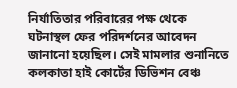নির্যাতিতার পরিবারের পক্ষ থেকে ঘটনাস্থল ফের পরিদর্শনের আবেদন জানানো হয়েছিল। সেই মামলার শুনানিতে কলকাতা হাই কোর্টের ডিভিশন বেঞ্চ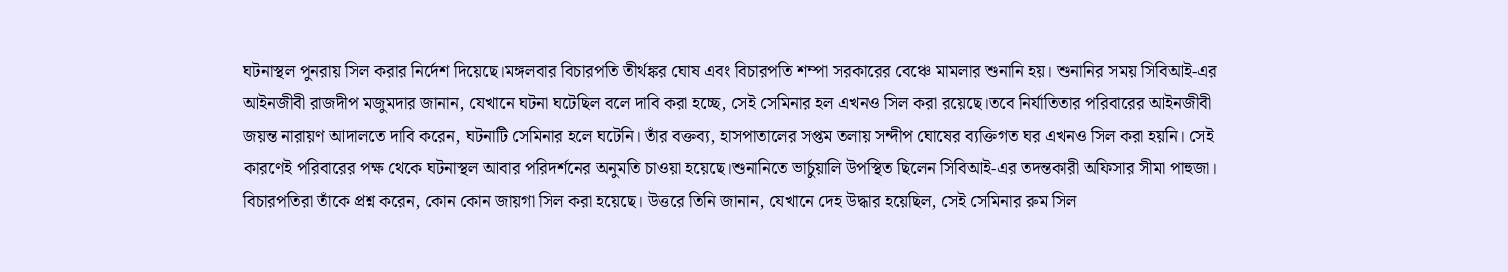ঘটনাস্থল পুনরায় সিল করার নির্দেশ দিয়েছে।মঙ্গলবার বিচারপতি তীর্থঙ্কর ঘোষ এবং বিচারপতি শম্পা সরকারের বেঞ্চে মামলার শুনানি হয়। শুনানির সময় সিবিআই-এর আইনজীবী রাজদীপ মজুমদার জানান, যেখানে ঘটনা ঘটেছিল বলে দাবি করা হচ্ছে, সেই সেমিনার হল এখনও সিল করা রয়েছে।তবে নির্যাতিতার পরিবারের আইনজীবী জয়ন্ত নারায়ণ আদালতে দাবি করেন, ঘটনাটি সেমিনার হলে ঘটেনি। তাঁর বক্তব্য, হাসপাতালের সপ্তম তলায় সন্দীপ ঘোষের ব্যক্তিগত ঘর এখনও সিল করা হয়নি। সেই কারণেই পরিবারের পক্ষ থেকে ঘটনাস্থল আবার পরিদর্শনের অনুমতি চাওয়া হয়েছে।শুনানিতে ভার্চুয়ালি উপস্থিত ছিলেন সিবিআই-এর তদন্তকারী অফিসার সীমা পাহুজা। বিচারপতিরা তাঁকে প্রশ্ন করেন, কোন কোন জায়গা সিল করা হয়েছে। উত্তরে তিনি জানান, যেখানে দেহ উদ্ধার হয়েছিল, সেই সেমিনার রুম সিল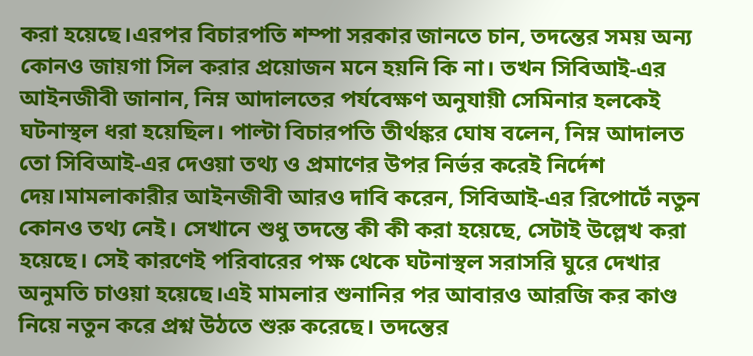করা হয়েছে।এরপর বিচারপতি শম্পা সরকার জানতে চান, তদন্তের সময় অন্য কোনও জায়গা সিল করার প্রয়োজন মনে হয়নি কি না। তখন সিবিআই-এর আইনজীবী জানান, নিম্ন আদালতের পর্যবেক্ষণ অনুযায়ী সেমিনার হলকেই ঘটনাস্থল ধরা হয়েছিল। পাল্টা বিচারপতি তীর্থঙ্কর ঘোষ বলেন, নিম্ন আদালত তো সিবিআই-এর দেওয়া তথ্য ও প্রমাণের উপর নির্ভর করেই নির্দেশ দেয়।মামলাকারীর আইনজীবী আরও দাবি করেন, সিবিআই-এর রিপোর্টে নতুন কোনও তথ্য নেই। সেখানে শুধু তদন্তে কী কী করা হয়েছে, সেটাই উল্লেখ করা হয়েছে। সেই কারণেই পরিবারের পক্ষ থেকে ঘটনাস্থল সরাসরি ঘুরে দেখার অনুমতি চাওয়া হয়েছে।এই মামলার শুনানির পর আবারও আরজি কর কাণ্ড নিয়ে নতুন করে প্রশ্ন উঠতে শুরু করেছে। তদন্তের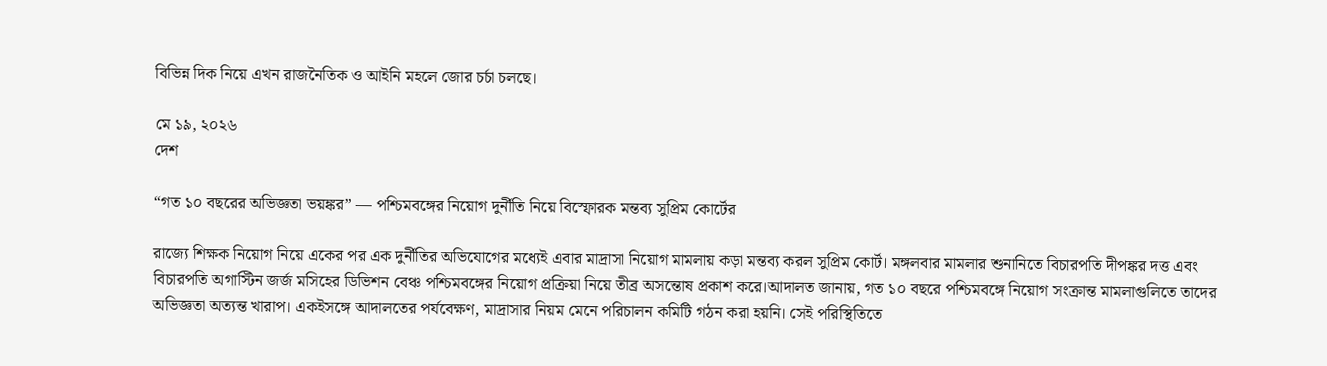বিভিন্ন দিক নিয়ে এখন রাজনৈতিক ও আইনি মহলে জোর চর্চা চলছে।

মে ১৯, ২০২৬
দেশ

“গত ১০ বছরের অভিজ্ঞতা ভয়ঙ্কর” — পশ্চিমবঙ্গের নিয়োগ দুর্নীতি নিয়ে বিস্ফোরক মন্তব্য সুপ্রিম কোর্টের

রাজ্যে শিক্ষক নিয়োগ নিয়ে একের পর এক দুর্নীতির অভিযোগের মধ্যেই এবার মাদ্রাসা নিয়োগ মামলায় কড়া মন্তব্য করল সুপ্রিম কোর্ট। মঙ্গলবার মামলার শুনানিতে বিচারপতি দীপঙ্কর দত্ত এবং বিচারপতি অগাস্টিন জর্জ মসিহের ডিভিশন বেঞ্চ পশ্চিমবঙ্গের নিয়োগ প্রক্রিয়া নিয়ে তীব্র অসন্তোষ প্রকাশ করে।আদালত জানায়, গত ১০ বছরে পশ্চিমবঙ্গে নিয়োগ সংক্রান্ত মামলাগুলিতে তাদের অভিজ্ঞতা অত্যন্ত খারাপ। একইসঙ্গে আদালতের পর্যবেক্ষণ, মাদ্রাসার নিয়ম মেনে পরিচালন কমিটি গঠন করা হয়নি। সেই পরিস্থিতিতে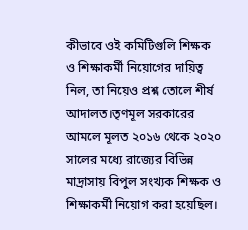কীভাবে ওই কমিটিগুলি শিক্ষক ও শিক্ষাকর্মী নিয়োগের দায়িত্ব নিল, তা নিয়েও প্রশ্ন তোলে শীর্ষ আদালত।তৃণমূল সরকারের আমলে মূলত ২০১৬ থেকে ২০২০ সালের মধ্যে রাজ্যের বিভিন্ন মাদ্রাসায় বিপুল সংখ্যক শিক্ষক ও শিক্ষাকর্মী নিয়োগ করা হয়েছিল।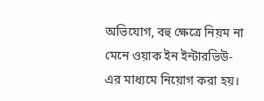অভিযোগ, বহু ক্ষেত্রে নিয়ম না মেনে ওয়াক ইন ইন্টারভিউ-এর মাধ্যমে নিয়োগ করা হয়।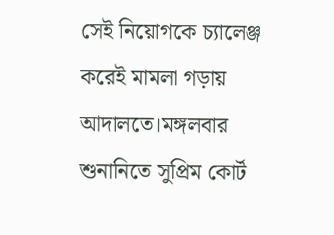সেই নিয়োগকে চ্যালেঞ্জ করেই মামলা গড়ায় আদালতে।মঙ্গলবার শুনানিতে সুপ্রিম কোর্ট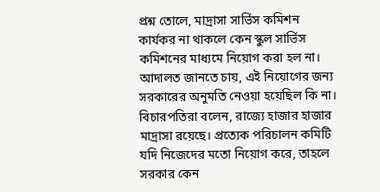প্রশ্ন তোলে, মাদ্রাসা সার্ভিস কমিশন কার্যকর না থাকলে কেন স্কুল সার্ভিস কমিশনের মাধ্যমে নিয়োগ করা হল না। আদালত জানতে চায়, এই নিয়োগের জন্য সরকারের অনুমতি নেওয়া হয়েছিল কি না। বিচারপতিরা বলেন, রাজ্যে হাজার হাজার মাদ্রাসা রয়েছে। প্রত্যেক পরিচালন কমিটি যদি নিজেদের মতো নিয়োগ করে, তাহলে সরকার কেন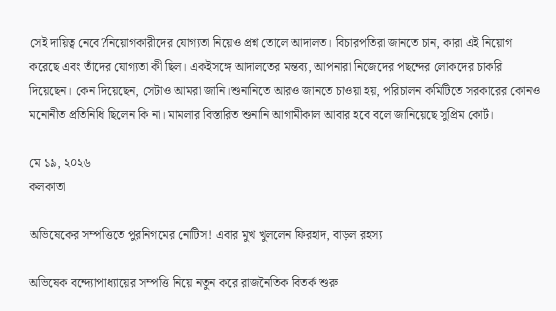সেই দায়িত্ব নেবে?নিয়োগকারীদের যোগ্যতা নিয়েও প্রশ্ন তোলে আদালত। বিচারপতিরা জানতে চান, কারা এই নিয়োগ করেছে এবং তাঁদের যোগ্যতা কী ছিল। একইসঙ্গে আদালতের মন্তব্য, আপনারা নিজেদের পছন্দের লোকদের চাকরি দিয়েছেন। কেন দিয়েছেন, সেটাও আমরা জানি।শুনানিতে আরও জানতে চাওয়া হয়, পরিচালন কমিটিতে সরকারের কোনও মনোনীত প্রতিনিধি ছিলেন কি না। মামলার বিস্তারিত শুনানি আগামীকাল আবার হবে বলে জানিয়েছে সুপ্রিম কোর্ট।

মে ১৯, ২০২৬
কলকাতা

অভিষেকের সম্পত্তিতে পুরনিগমের নোটিস! এবার মুখ খুললেন ফিরহাদ, বাড়ল রহস্য

অভিষেক বন্দ্যোপাধ্যায়ের সম্পত্তি নিয়ে নতুন করে রাজনৈতিক বিতর্ক শুরু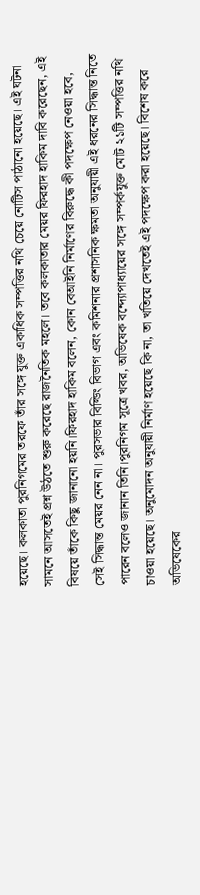হয়েছে। কলকাতা পুরনিগমের তরফে তাঁর সঙ্গে যুক্ত একাধিক সম্পত্তির নথি চেয়ে নোটিস পাঠানো হয়েছে। এই ঘটনা সামনে আসতেই প্রশ্ন উঠতে শুরু করেছে রাজনৈতিক মহলে। তবে কলকাতার মেয়র ফিরহাদ হাকিম দাবি করেছেন, এই বিষয়ে তাঁকে কিছু জানানো হয়নি।ফিরহাদ হাকিম বলেন, কোন বেআইনি নির্মাণের বিরুদ্ধে কী পদক্ষেপ নেওয়া হবে, সেই সিদ্ধান্ত মেয়র নেন না। পুরসভার বিল্ডিং বিভাগ এবং কমিশনার প্রশাসনিক ক্ষমতা অনুযায়ী এই ধরনের সিদ্ধান্ত নিতে পারেন বলেও জানান তিনি।পুরনিগম সূত্রে খবর, অভিষেক বন্দ্যোপাধ্যায়ের সঙ্গে সম্পর্কযুক্ত মোট ২১টি সম্পত্তির নথি চাওয়া হয়েছে। অনুমোদন অনুযায়ী নির্মাণ হয়েছে কি না, তা খতিয়ে দেখতেই এই পদক্ষেপ করা হয়েছে। বিশেষ করে অভিষেকের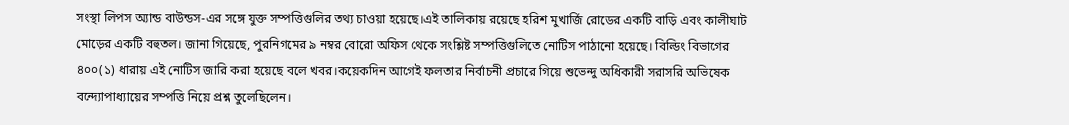সংস্থা লিপস অ্যান্ড বাউন্ডস-এর সঙ্গে যুক্ত সম্পত্তিগুলির তথ্য চাওয়া হয়েছে।এই তালিকায় রয়েছে হরিশ মুখার্জি রোডের একটি বাড়ি এবং কালীঘাট মোড়ের একটি বহুতল। জানা গিয়েছে, পুরনিগমের ৯ নম্বর বোরো অফিস থেকে সংশ্লিষ্ট সম্পত্তিগুলিতে নোটিস পাঠানো হয়েছে। বিল্ডিং বিভাগের ৪০০(১) ধারায় এই নোটিস জারি করা হয়েছে বলে খবর।কয়েকদিন আগেই ফলতার নির্বাচনী প্রচারে গিয়ে শুভেন্দু অধিকারী সরাসরি অভিষেক বন্দ্যোপাধ্যায়ের সম্পত্তি নিয়ে প্রশ্ন তুলেছিলেন।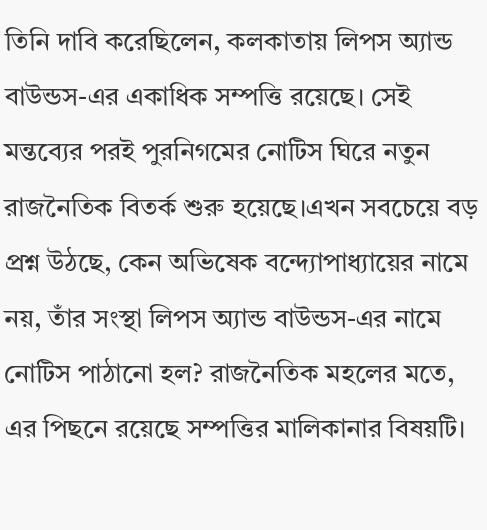তিনি দাবি করেছিলেন, কলকাতায় লিপস অ্যান্ড বাউন্ডস-এর একাধিক সম্পত্তি রয়েছে। সেই মন্তব্যের পরই পুরনিগমের নোটিস ঘিরে নতুন রাজনৈতিক বিতর্ক শুরু হয়েছে।এখন সবচেয়ে বড় প্রশ্ন উঠছে, কেন অভিষেক বন্দ্যোপাধ্যায়ের নামে নয়, তাঁর সংস্থা লিপস অ্যান্ড বাউন্ডস-এর নামে নোটিস পাঠানো হল? রাজনৈতিক মহলের মতে, এর পিছনে রয়েছে সম্পত্তির মালিকানার বিষয়টি।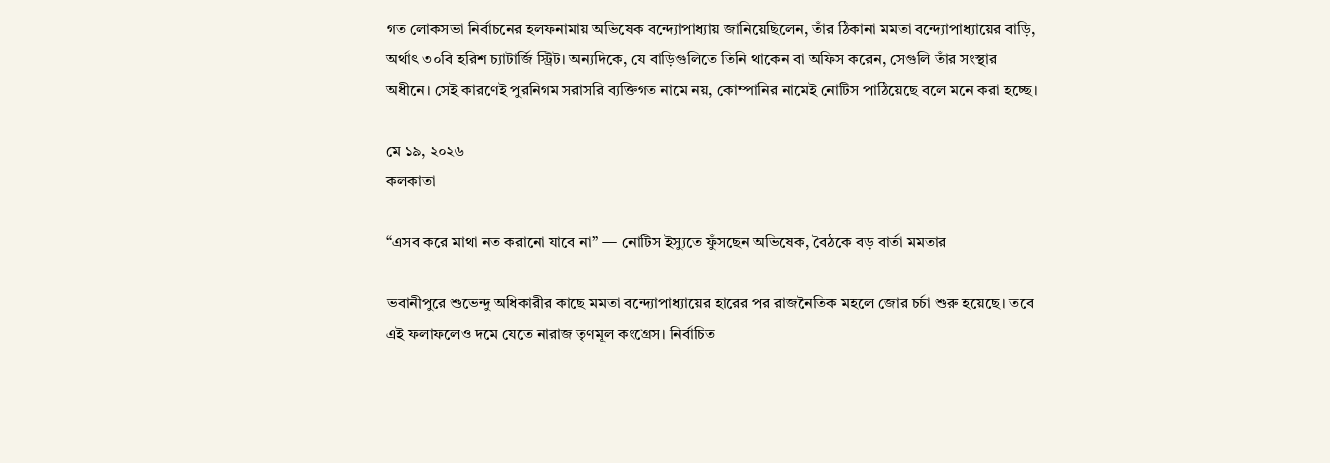গত লোকসভা নির্বাচনের হলফনামায় অভিষেক বন্দ্যোপাধ্যায় জানিয়েছিলেন, তাঁর ঠিকানা মমতা বন্দ্যোপাধ্যায়ের বাড়ি, অর্থাৎ ৩০বি হরিশ চ্যাটার্জি স্ট্রিট। অন্যদিকে, যে বাড়িগুলিতে তিনি থাকেন বা অফিস করেন, সেগুলি তাঁর সংস্থার অধীনে। সেই কারণেই পুরনিগম সরাসরি ব্যক্তিগত নামে নয়, কোম্পানির নামেই নোটিস পাঠিয়েছে বলে মনে করা হচ্ছে।

মে ১৯, ২০২৬
কলকাতা

“এসব করে মাথা নত করানো যাবে না” — নোটিস ইস্যুতে ফুঁসছেন অভিষেক, বৈঠকে বড় বার্তা মমতার

ভবানীপুরে শুভেন্দু অধিকারীর কাছে মমতা বন্দ্যোপাধ্যায়ের হারের পর রাজনৈতিক মহলে জোর চর্চা শুরু হয়েছে। তবে এই ফলাফলেও দমে যেতে নারাজ তৃণমূল কংগ্রেস। নির্বাচিত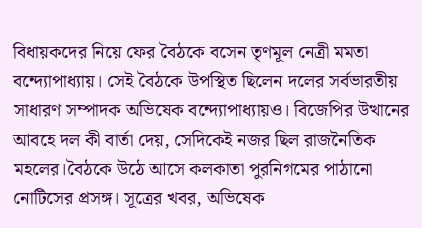বিধায়কদের নিয়ে ফের বৈঠকে বসেন তৃণমূল নেত্রী মমতা বন্দ্যোপাধ্যায়। সেই বৈঠকে উপস্থিত ছিলেন দলের সর্বভারতীয় সাধারণ সম্পাদক অভিষেক বন্দ্যোপাধ্যায়ও। বিজেপির উত্থানের আবহে দল কী বার্তা দেয়, সেদিকেই নজর ছিল রাজনৈতিক মহলের।বৈঠকে উঠে আসে কলকাতা পুরনিগমের পাঠানো নোটিসের প্রসঙ্গ। সূত্রের খবর, অভিষেক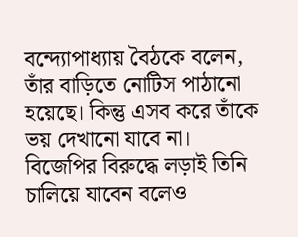বন্দ্যোপাধ্যায় বৈঠকে বলেন, তাঁর বাড়িতে নোটিস পাঠানো হয়েছে। কিন্তু এসব করে তাঁকে ভয় দেখানো যাবে না। বিজেপির বিরুদ্ধে লড়াই তিনি চালিয়ে যাবেন বলেও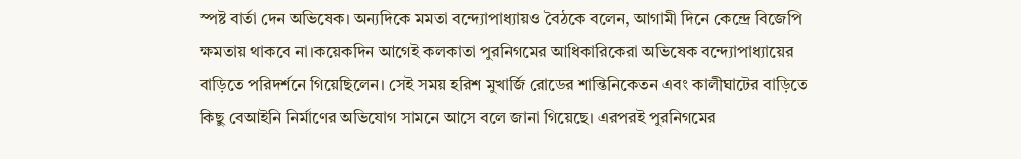স্পষ্ট বার্তা দেন অভিষেক। অন্যদিকে মমতা বন্দ্যোপাধ্যায়ও বৈঠকে বলেন, আগামী দিনে কেন্দ্রে বিজেপি ক্ষমতায় থাকবে না।কয়েকদিন আগেই কলকাতা পুরনিগমের আধিকারিকেরা অভিষেক বন্দ্যোপাধ্যায়ের বাড়িতে পরিদর্শনে গিয়েছিলেন। সেই সময় হরিশ মুখার্জি রোডের শান্তিনিকেতন এবং কালীঘাটের বাড়িতে কিছু বেআইনি নির্মাণের অভিযোগ সামনে আসে বলে জানা গিয়েছে। এরপরই পুরনিগমের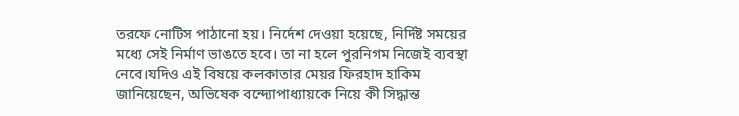তরফে নোটিস পাঠানো হয়। নির্দেশ দেওয়া হয়েছে, নির্দিষ্ট সময়ের মধ্যে সেই নির্মাণ ভাঙতে হবে। তা না হলে পুরনিগম নিজেই ব্যবস্থা নেবে।যদিও এই বিষয়ে কলকাতার মেয়র ফিরহাদ হাকিম জানিয়েছেন, অভিষেক বন্দ্যোপাধ্যায়কে নিয়ে কী সিদ্ধান্ত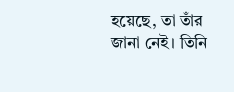হয়েছে, তা তাঁর জানা নেই। তিনি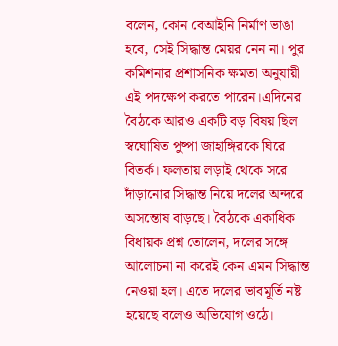বলেন, কোন বেআইনি নির্মাণ ভাঙা হবে, সেই সিদ্ধান্ত মেয়র নেন না। পুর কমিশনার প্রশাসনিক ক্ষমতা অনুযায়ী এই পদক্ষেপ করতে পারেন।এদিনের বৈঠকে আরও একটি বড় বিষয় ছিল স্বঘোষিত পুষ্পা জাহাঙ্গিরকে ঘিরে বিতর্ক। ফলতায় লড়াই থেকে সরে দাঁড়ানোর সিদ্ধান্ত নিয়ে দলের অন্দরে অসন্তোষ বাড়ছে। বৈঠকে একাধিক বিধায়ক প্রশ্ন তোলেন, দলের সঙ্গে আলোচনা না করেই কেন এমন সিদ্ধান্ত নেওয়া হল। এতে দলের ভাবমূর্তি নষ্ট হয়েছে বলেও অভিযোগ ওঠে।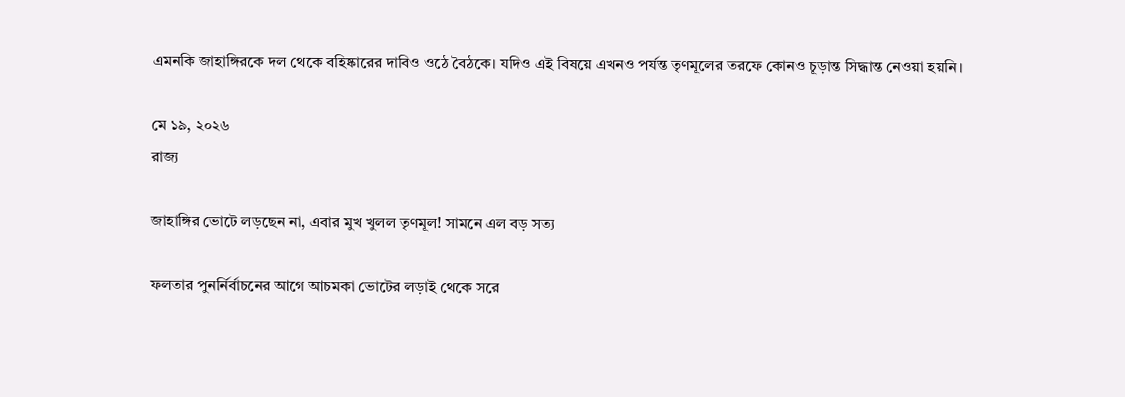এমনকি জাহাঙ্গিরকে দল থেকে বহিষ্কারের দাবিও ওঠে বৈঠকে। যদিও এই বিষয়ে এখনও পর্যন্ত তৃণমূলের তরফে কোনও চূড়ান্ত সিদ্ধান্ত নেওয়া হয়নি।

মে ১৯, ২০২৬
রাজ্য

জাহাঙ্গির ভোটে লড়ছেন না, এবার মুখ খুলল তৃণমূল! সামনে এল বড় সত্য

ফলতার পুনর্নির্বাচনের আগে আচমকা ভোটের লড়াই থেকে সরে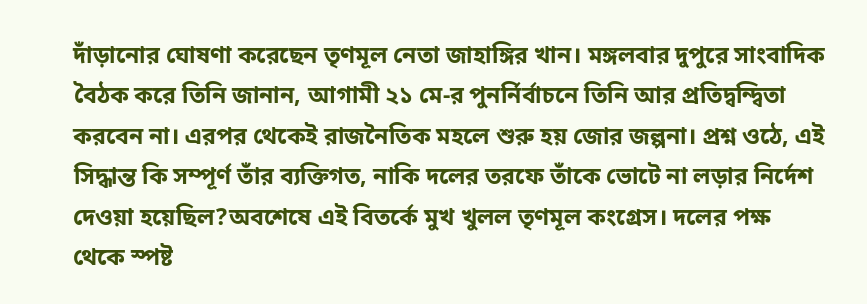দাঁড়ানোর ঘোষণা করেছেন তৃণমূল নেতা জাহাঙ্গির খান। মঙ্গলবার দুপুরে সাংবাদিক বৈঠক করে তিনি জানান, আগামী ২১ মে-র পুনর্নির্বাচনে তিনি আর প্রতিদ্বন্দ্বিতা করবেন না। এরপর থেকেই রাজনৈতিক মহলে শুরু হয় জোর জল্পনা। প্রশ্ন ওঠে, এই সিদ্ধান্ত কি সম্পূর্ণ তাঁর ব্যক্তিগত, নাকি দলের তরফে তাঁকে ভোটে না লড়ার নির্দেশ দেওয়া হয়েছিল?অবশেষে এই বিতর্কে মুখ খুলল তৃণমূল কংগ্রেস। দলের পক্ষ থেকে স্পষ্ট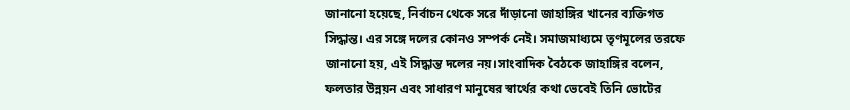জানানো হয়েছে, নির্বাচন থেকে সরে দাঁড়ানো জাহাঙ্গির খানের ব্যক্তিগত সিদ্ধান্ত। এর সঙ্গে দলের কোনও সম্পর্ক নেই। সমাজমাধ্যমে তৃণমূলের তরফে জানানো হয়, এই সিদ্ধান্ত দলের নয়।সাংবাদিক বৈঠকে জাহাঙ্গির বলেন, ফলতার উন্নয়ন এবং সাধারণ মানুষের স্বার্থের কথা ভেবেই তিনি ভোটের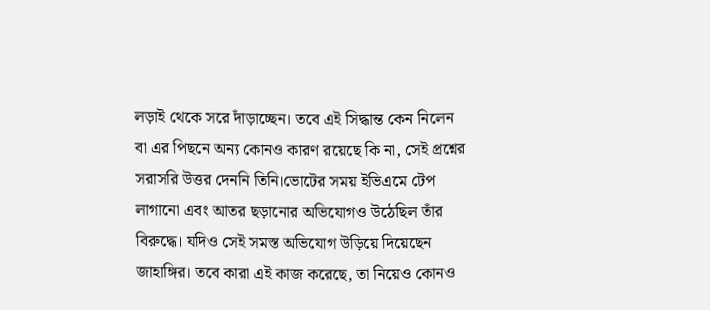লড়াই থেকে সরে দাঁড়াচ্ছেন। তবে এই সিদ্ধান্ত কেন নিলেন বা এর পিছনে অন্য কোনও কারণ রয়েছে কি না, সেই প্রশ্নের সরাসরি উত্তর দেননি তিনি।ভোটের সময় ইভিএমে টেপ লাগানো এবং আতর ছড়ানোর অভিযোগও উঠেছিল তাঁর বিরুদ্ধে। যদিও সেই সমস্ত অভিযোগ উড়িয়ে দিয়েছেন জাহাঙ্গির। তবে কারা এই কাজ করেছে, তা নিয়েও কোনও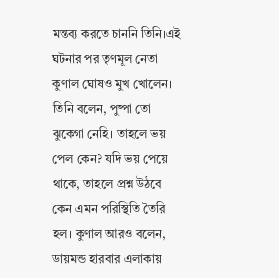মন্তব্য করতে চাননি তিনি।এই ঘটনার পর তৃণমূল নেতা কুণাল ঘোষও মুখ খোলেন। তিনি বলেন, পুষ্পা তো ঝুকেগা নেহি। তাহলে ভয় পেল কেন? যদি ভয় পেয়ে থাকে, তাহলে প্রশ্ন উঠবে কেন এমন পরিস্থিতি তৈরি হল। কুণাল আরও বলেন, ডায়মন্ড হারবার এলাকায়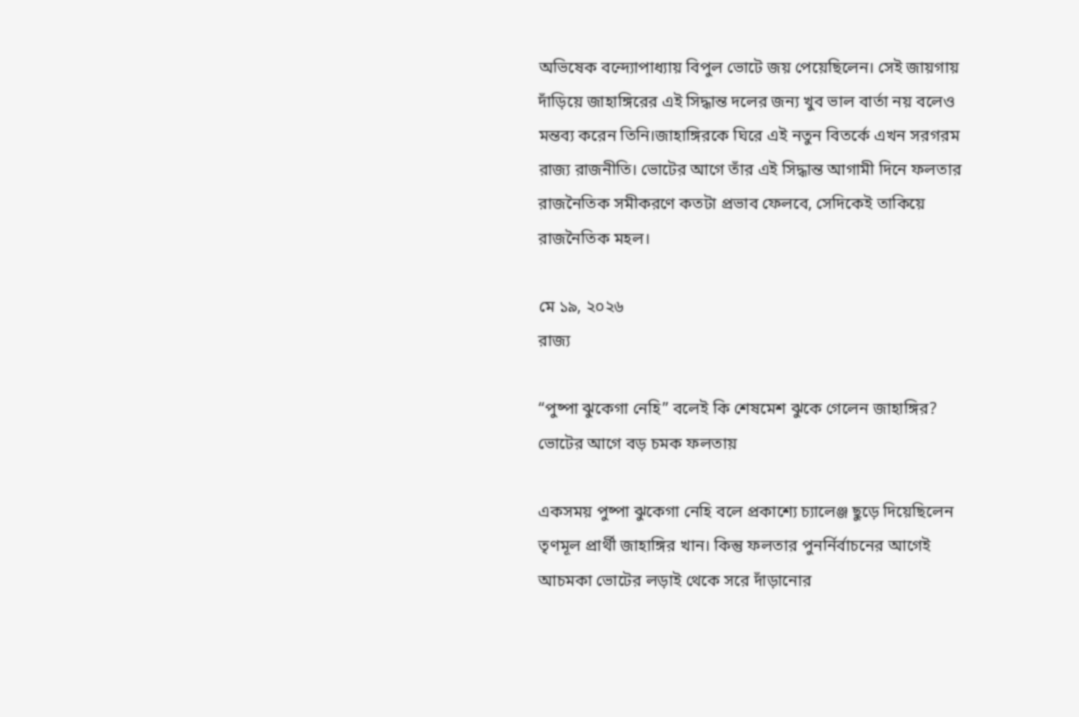অভিষেক বন্দ্যোপাধ্যায় বিপুল ভোটে জয় পেয়েছিলেন। সেই জায়গায় দাঁড়িয়ে জাহাঙ্গিরের এই সিদ্ধান্ত দলের জন্য খুব ভাল বার্তা নয় বলেও মন্তব্য করেন তিনি।জাহাঙ্গিরকে ঘিরে এই নতুন বিতর্কে এখন সরগরম রাজ্য রাজনীতি। ভোটের আগে তাঁর এই সিদ্ধান্ত আগামী দিনে ফলতার রাজনৈতিক সমীকরণে কতটা প্রভাব ফেলবে, সেদিকেই তাকিয়ে রাজনৈতিক মহল।

মে ১৯, ২০২৬
রাজ্য

“পুষ্পা ঝুকেগা নেহি” বলেই কি শেষমেশ ঝুকে গেলেন জাহাঙ্গির? ভোটের আগে বড় চমক ফলতায়

একসময় পুষ্পা ঝুকেগা নেহি বলে প্রকাশ্যে চ্যালেঞ্জ ছুড়ে দিয়েছিলেন তৃণমূল প্রার্থী জাহাঙ্গির খান। কিন্তু ফলতার পুনর্নির্বাচনের আগেই আচমকা ভোটের লড়াই থেকে সরে দাঁড়ানোর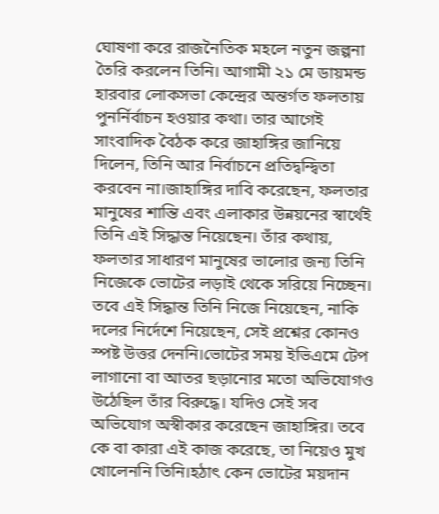ঘোষণা করে রাজনৈতিক মহলে নতুন জল্পনা তৈরি করলেন তিনি। আগামী ২১ মে ডায়মন্ড হারবার লোকসভা কেন্দ্রের অন্তর্গত ফলতায় পুনর্নির্বাচন হওয়ার কথা। তার আগেই সাংবাদিক বৈঠক করে জাহাঙ্গির জানিয়ে দিলেন, তিনি আর নির্বাচনে প্রতিদ্বন্দ্বিতা করবেন না।জাহাঙ্গির দাবি করেছেন, ফলতার মানুষের শান্তি এবং এলাকার উন্নয়নের স্বার্থেই তিনি এই সিদ্ধান্ত নিয়েছেন। তাঁর কথায়, ফলতার সাধারণ মানুষের ভালোর জন্য তিনি নিজেকে ভোটের লড়াই থেকে সরিয়ে নিচ্ছেন। তবে এই সিদ্ধান্ত তিনি নিজে নিয়েছেন, নাকি দলের নির্দেশে নিয়েছেন, সেই প্রশ্নের কোনও স্পষ্ট উত্তর দেননি।ভোটের সময় ইভিএমে টেপ লাগানো বা আতর ছড়ানোর মতো অভিযোগও উঠেছিল তাঁর বিরুদ্ধে। যদিও সেই সব অভিযোগ অস্বীকার করেছেন জাহাঙ্গির। তবে কে বা কারা এই কাজ করেছে, তা নিয়েও মুখ খোলেননি তিনি।হঠাৎ কেন ভোটের ময়দান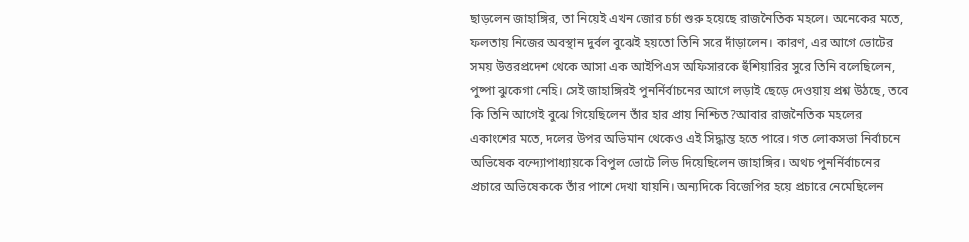ছাড়লেন জাহাঙ্গির, তা নিয়েই এখন জোর চর্চা শুরু হয়েছে রাজনৈতিক মহলে। অনেকের মতে, ফলতায় নিজের অবস্থান দুর্বল বুঝেই হয়তো তিনি সরে দাঁড়ালেন। কারণ, এর আগে ভোটের সময় উত্তরপ্রদেশ থেকে আসা এক আইপিএস অফিসারকে হুঁশিয়ারির সুরে তিনি বলেছিলেন, পুষ্পা ঝুকেগা নেহি। সেই জাহাঙ্গিরই পুনর্নির্বাচনের আগে লড়াই ছেড়ে দেওয়ায় প্রশ্ন উঠছে, তবে কি তিনি আগেই বুঝে গিয়েছিলেন তাঁর হার প্রায় নিশ্চিত?আবার রাজনৈতিক মহলের একাংশের মতে, দলের উপর অভিমান থেকেও এই সিদ্ধান্ত হতে পারে। গত লোকসভা নির্বাচনে অভিষেক বন্দ্যোপাধ্যায়কে বিপুল ভোটে লিড দিয়েছিলেন জাহাঙ্গির। অথচ পুনর্নির্বাচনের প্রচারে অভিষেককে তাঁর পাশে দেখা যায়নি। অন্যদিকে বিজেপির হয়ে প্রচারে নেমেছিলেন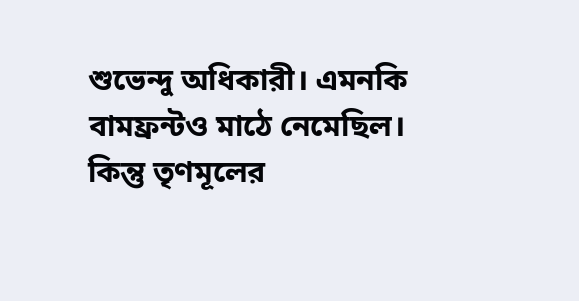শুভেন্দু অধিকারী। এমনকি বামফ্রন্টও মাঠে নেমেছিল। কিন্তু তৃণমূলের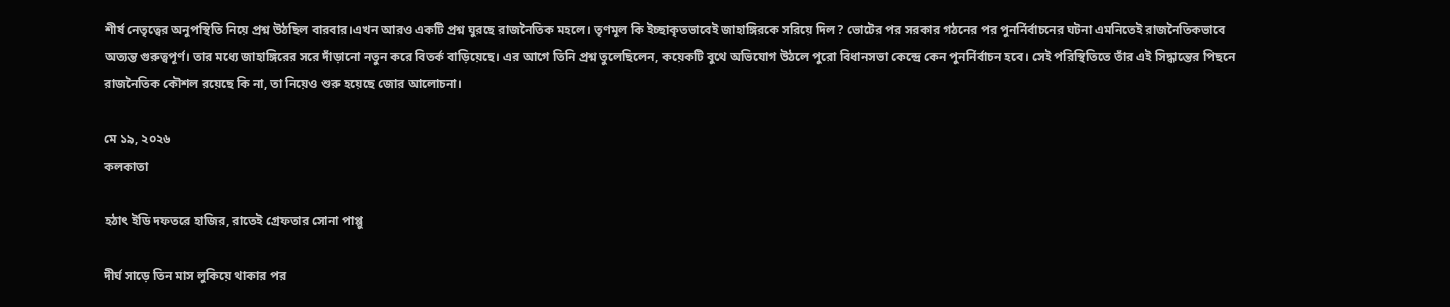শীর্ষ নেতৃত্বের অনুপস্থিতি নিয়ে প্রশ্ন উঠছিল বারবার।এখন আরও একটি প্রশ্ন ঘুরছে রাজনৈতিক মহলে। তৃণমূল কি ইচ্ছাকৃতভাবেই জাহাঙ্গিরকে সরিয়ে দিল? ভোটের পর সরকার গঠনের পর পুনর্নির্বাচনের ঘটনা এমনিতেই রাজনৈতিকভাবে অত্যন্ত গুরুত্বপূর্ণ। তার মধ্যে জাহাঙ্গিরের সরে দাঁড়ানো নতুন করে বিতর্ক বাড়িয়েছে। এর আগে তিনি প্রশ্ন তুলেছিলেন, কয়েকটি বুথে অভিযোগ উঠলে পুরো বিধানসভা কেন্দ্রে কেন পুনর্নির্বাচন হবে। সেই পরিস্থিতিতে তাঁর এই সিদ্ধান্তের পিছনে রাজনৈতিক কৌশল রয়েছে কি না, তা নিয়েও শুরু হয়েছে জোর আলোচনা।

মে ১৯, ২০২৬
কলকাতা

হঠাৎ ইডি দফতরে হাজির, রাতেই গ্রেফতার সোনা পাপ্পু

দীর্ঘ সাড়ে তিন মাস লুকিয়ে থাকার পর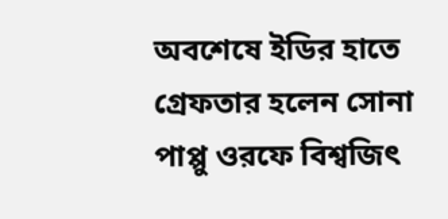অবশেষে ইডির হাতে গ্রেফতার হলেন সোনা পাপ্পু ওরফে বিশ্বজিৎ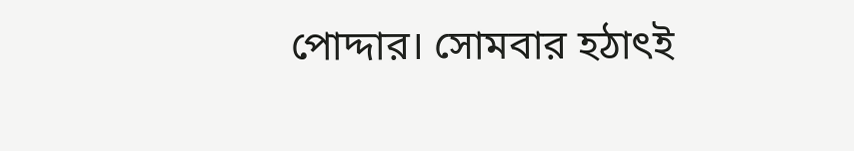পোদ্দার। সোমবার হঠাৎই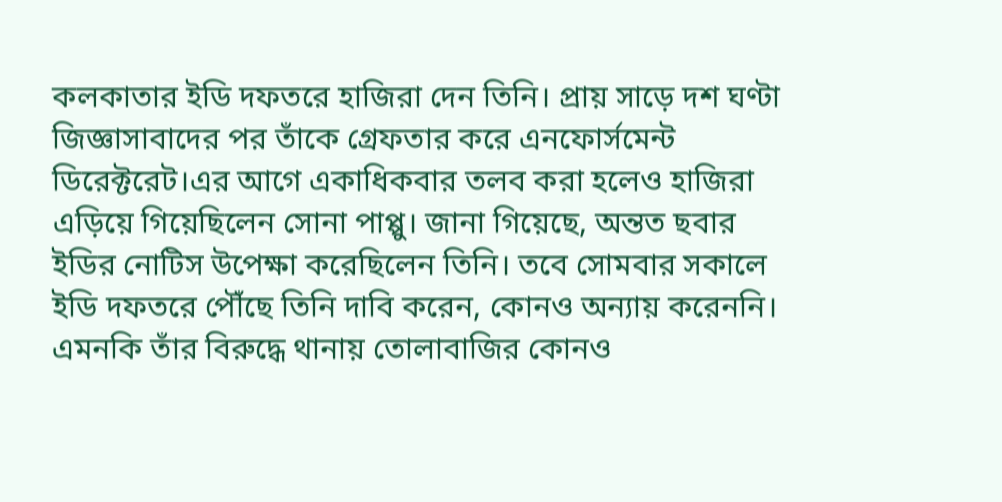কলকাতার ইডি দফতরে হাজিরা দেন তিনি। প্রায় সাড়ে দশ ঘণ্টা জিজ্ঞাসাবাদের পর তাঁকে গ্রেফতার করে এনফোর্সমেন্ট ডিরেক্টরেট।এর আগে একাধিকবার তলব করা হলেও হাজিরা এড়িয়ে গিয়েছিলেন সোনা পাপ্পু। জানা গিয়েছে, অন্তত ছবার ইডির নোটিস উপেক্ষা করেছিলেন তিনি। তবে সোমবার সকালে ইডি দফতরে পৌঁছে তিনি দাবি করেন, কোনও অন্যায় করেননি। এমনকি তাঁর বিরুদ্ধে থানায় তোলাবাজির কোনও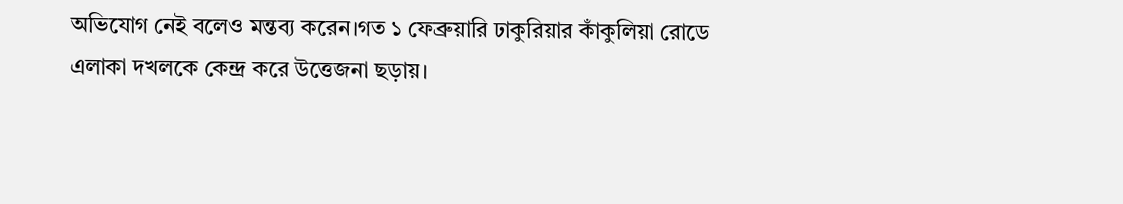অভিযোগ নেই বলেও মন্তব্য করেন।গত ১ ফেব্রুয়ারি ঢাকুরিয়ার কাঁকুলিয়া রোডে এলাকা দখলকে কেন্দ্র করে উত্তেজনা ছড়ায়।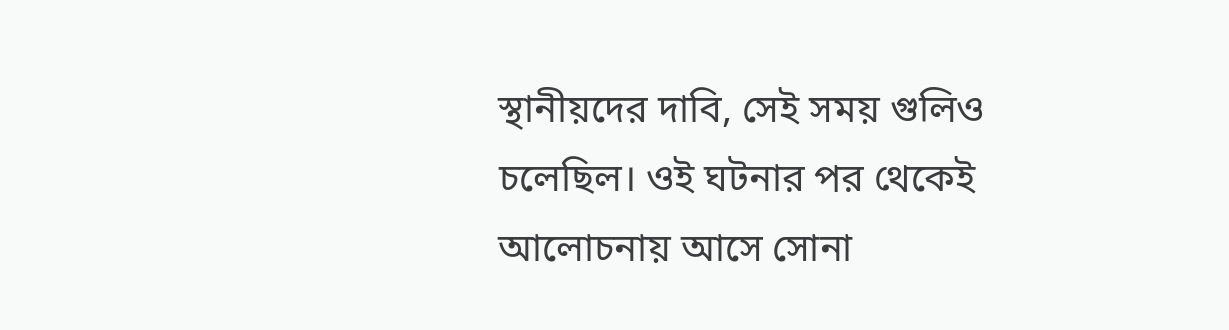স্থানীয়দের দাবি, সেই সময় গুলিও চলেছিল। ওই ঘটনার পর থেকেই আলোচনায় আসে সোনা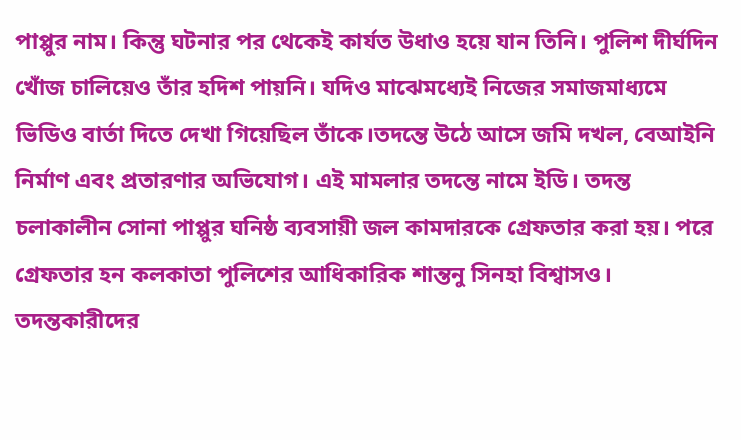পাপ্পুর নাম। কিন্তু ঘটনার পর থেকেই কার্যত উধাও হয়ে যান তিনি। পুলিশ দীর্ঘদিন খোঁজ চালিয়েও তাঁর হদিশ পায়নি। যদিও মাঝেমধ্যেই নিজের সমাজমাধ্যমে ভিডিও বার্তা দিতে দেখা গিয়েছিল তাঁকে।তদন্তে উঠে আসে জমি দখল, বেআইনি নির্মাণ এবং প্রতারণার অভিযোগ। এই মামলার তদন্তে নামে ইডি। তদন্ত চলাকালীন সোনা পাপ্পুর ঘনিষ্ঠ ব্যবসায়ী জল কামদারকে গ্রেফতার করা হয়। পরে গ্রেফতার হন কলকাতা পুলিশের আধিকারিক শান্তনু সিনহা বিশ্বাসও। তদন্তকারীদের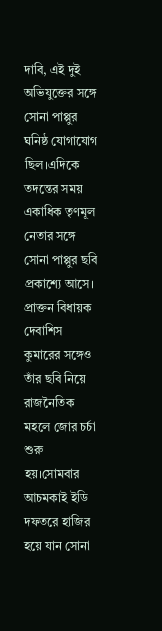দাবি, এই দুই অভিযুক্তের সঙ্গে সোনা পাপ্পুর ঘনিষ্ঠ যোগাযোগ ছিল।এদিকে তদন্তের সময় একাধিক তৃণমূল নেতার সঙ্গে সোনা পাপ্পুর ছবি প্রকাশ্যে আসে। প্রাক্তন বিধায়ক দেবাশিস কুমারের সঙ্গেও তাঁর ছবি নিয়ে রাজনৈতিক মহলে জোর চর্চা শুরু হয়।সোমবার আচমকাই ইডি দফতরে হাজির হয়ে যান সোনা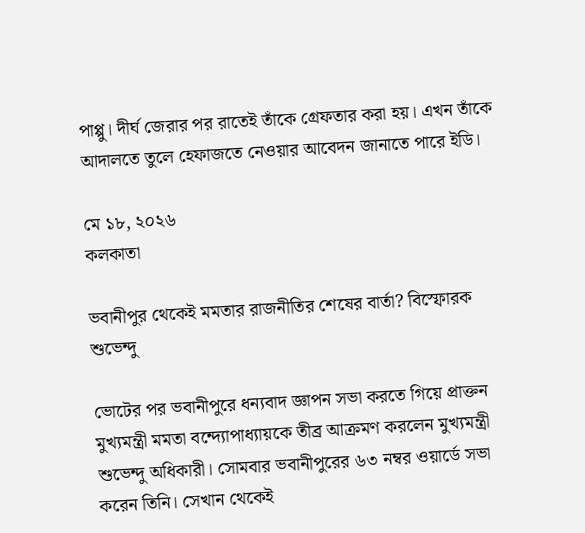পাপ্পু। দীর্ঘ জেরার পর রাতেই তাঁকে গ্রেফতার করা হয়। এখন তাঁকে আদালতে তুলে হেফাজতে নেওয়ার আবেদন জানাতে পারে ইডি।

মে ১৮, ২০২৬
কলকাতা

ভবানীপুর থেকেই মমতার রাজনীতির শেষের বার্তা? বিস্ফোরক শুভেন্দু

ভোটের পর ভবানীপুরে ধন্যবাদ জ্ঞাপন সভা করতে গিয়ে প্রাক্তন মুখ্যমন্ত্রী মমতা বন্দ্যোপাধ্যায়কে তীব্র আক্রমণ করলেন মুখ্যমন্ত্রী শুভেন্দু অধিকারী। সোমবার ভবানীপুরের ৬৩ নম্বর ওয়ার্ডে সভা করেন তিনি। সেখান থেকেই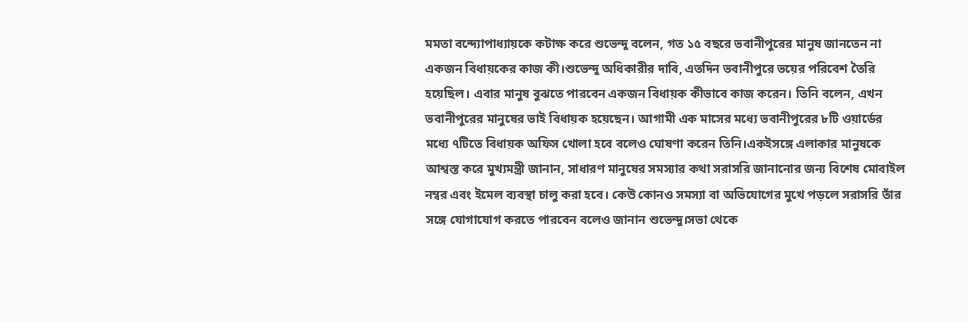মমতা বন্দ্যোপাধ্যায়কে কটাক্ষ করে শুভেন্দু বলেন, গত ১৫ বছরে ভবানীপুরের মানুষ জানতেন না একজন বিধায়কের কাজ কী।শুভেন্দু অধিকারীর দাবি, এতদিন ভবানীপুরে ভয়ের পরিবেশ তৈরি হয়েছিল। এবার মানুষ বুঝতে পারবেন একজন বিধায়ক কীভাবে কাজ করেন। তিনি বলেন, এখন ভবানীপুরের মানুষের ভাই বিধায়ক হয়েছেন। আগামী এক মাসের মধ্যে ভবানীপুরের ৮টি ওয়ার্ডের মধ্যে ৭টিতে বিধায়ক অফিস খোলা হবে বলেও ঘোষণা করেন তিনি।একইসঙ্গে এলাকার মানুষকে আশ্বস্ত করে মুখ্যমন্ত্রী জানান, সাধারণ মানুষের সমস্যার কথা সরাসরি জানানোর জন্য বিশেষ মোবাইল নম্বর এবং ইমেল ব্যবস্থা চালু করা হবে। কেউ কোনও সমস্যা বা অভিযোগের মুখে পড়লে সরাসরি তাঁর সঙ্গে যোগাযোগ করতে পারবেন বলেও জানান শুভেন্দু।সভা থেকে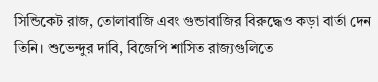সিন্ডিকেট রাজ, তোলাবাজি এবং গুন্ডাবাজির বিরুদ্ধেও কড়া বার্তা দেন তিনি। শুভেন্দুর দাবি, বিজেপি শাসিত রাজ্যগুলিতে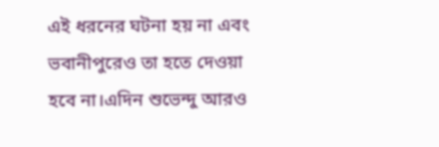এই ধরনের ঘটনা হয় না এবং ভবানীপুরেও তা হতে দেওয়া হবে না।এদিন শুভেন্দু আরও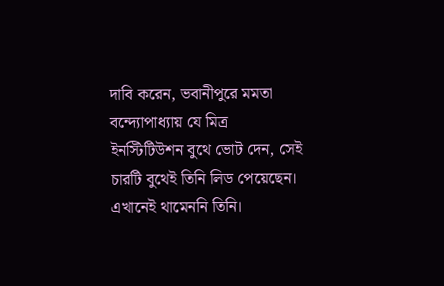দাবি করেন, ভবানীপুরে মমতা বন্দ্যোপাধ্যায় যে মিত্র ইনস্টিটিউশন বুথে ভোট দেন, সেই চারটি বুথেই তিনি লিড পেয়েছেন। এখানেই থামেননি তিনি।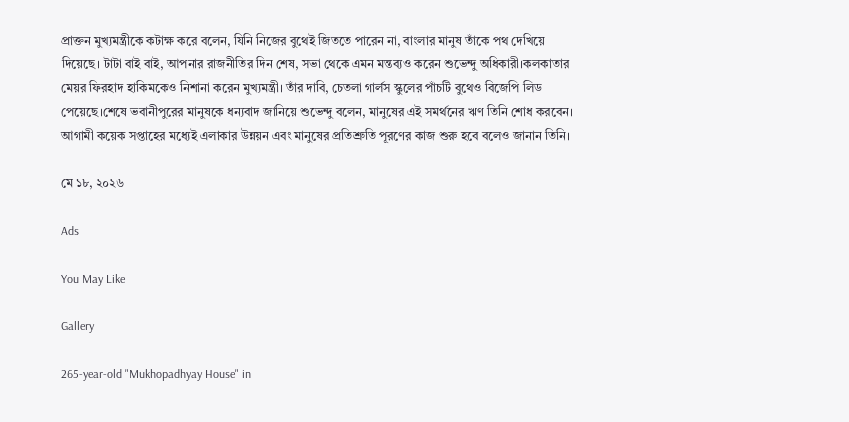প্রাক্তন মুখ্যমন্ত্রীকে কটাক্ষ করে বলেন, যিনি নিজের বুথেই জিততে পারেন না, বাংলার মানুষ তাঁকে পথ দেখিয়ে দিয়েছে। টাটা বাই বাই, আপনার রাজনীতির দিন শেষ, সভা থেকে এমন মন্তব্যও করেন শুভেন্দু অধিকারী।কলকাতার মেয়র ফিরহাদ হাকিমকেও নিশানা করেন মুখ্যমন্ত্রী। তাঁর দাবি, চেতলা গার্লস স্কুলের পাঁচটি বুথেও বিজেপি লিড পেয়েছে।শেষে ভবানীপুরের মানুষকে ধন্যবাদ জানিয়ে শুভেন্দু বলেন, মানুষের এই সমর্থনের ঋণ তিনি শোধ করবেন। আগামী কয়েক সপ্তাহের মধ্যেই এলাকার উন্নয়ন এবং মানুষের প্রতিশ্রুতি পূরণের কাজ শুরু হবে বলেও জানান তিনি।

মে ১৮, ২০২৬

Ads

You May Like

Gallery

265-year-old "Mukhopadhyay House" in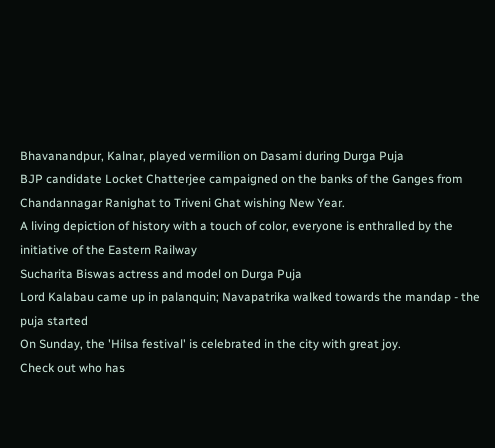Bhavanandpur, Kalnar, played vermilion on Dasami during Durga Puja
BJP candidate Locket Chatterjee campaigned on the banks of the Ganges from Chandannagar Ranighat to Triveni Ghat wishing New Year.
A living depiction of history with a touch of color, everyone is enthralled by the initiative of the Eastern Railway
Sucharita Biswas actress and model on Durga Puja
Lord Kalabau came up in palanquin; Navapatrika walked towards the mandap - the puja started
On Sunday, the 'Hilsa festival' is celebrated in the city with great joy.
Check out who has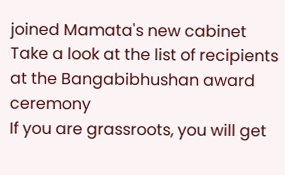joined Mamata's new cabinet
Take a look at the list of recipients at the Bangabibhushan award ceremony
If you are grassroots, you will get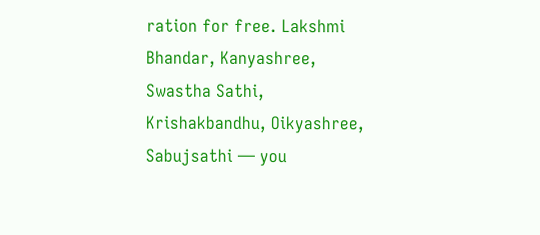ration for free. Lakshmi Bhandar, Kanyashree, Swastha Sathi, Krishakbandhu, Oikyashree, Sabujsathi — you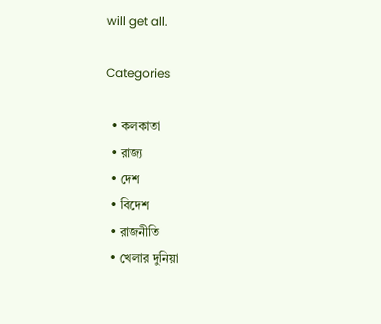will get all.

Categories

  • কলকাতা
  • রাজ্য
  • দেশ
  • বিদেশ
  • রাজনীতি
  • খেলার দুনিয়া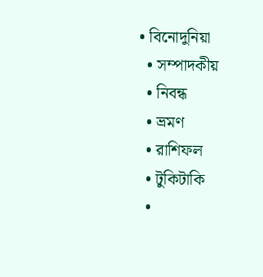• বিনোদুনিয়া
  • সম্পাদকীয়
  • নিবন্ধ
  • ভ্রমণ
  • রাশিফল
  • টুকিটাকি
  •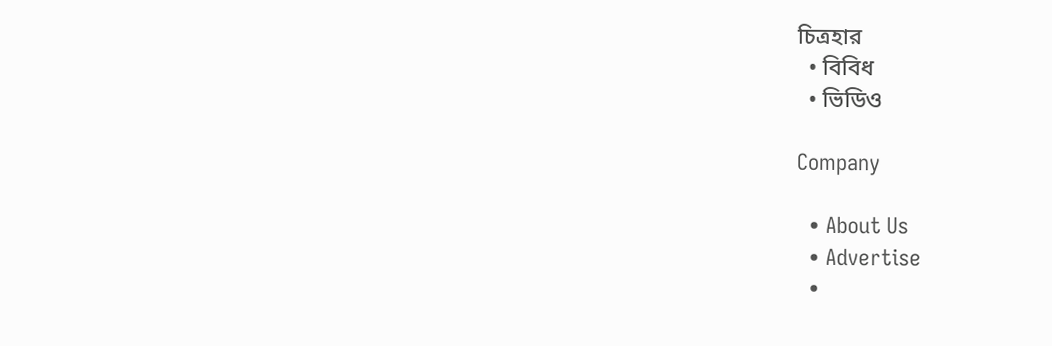চিত্রহার
  • বিবিধ
  • ভিডিও

Company

  • About Us
  • Advertise
  •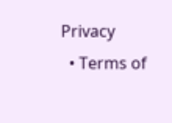Privacy
  • Terms of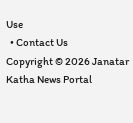Use
  • Contact Us
Copyright © 2026 Janatar Katha News Portal